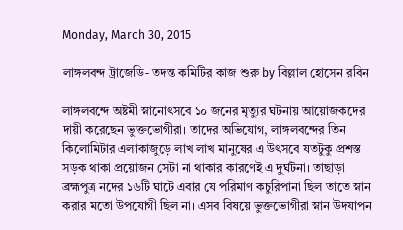Monday, March 30, 2015

লাঙ্গলবন্দ ট্রাজেডি- তদন্ত কমিটির কাজ শুরু by বিল্লাল হোসেন রবিন

লাঙ্গলবন্দে অষ্টমী স্নানোৎসবে ১০ জনের মৃত্যুর ঘটনায় আয়োজকদের দায়ী করেছেন ভুক্তভোগীরা। তাদের অভিযোগ, লাঙ্গলবন্দের তিন কিলোমিটার এলাকাজুড়ে লাখ লাখ মানুষের এ উৎসবে যতটুকু প্রশস্ত সড়ক থাকা প্রয়োজন সেটা না থাকার কারণেই এ দুর্ঘটনা। তাছাড়া ব্রহ্মপুত্র নদের ১৬টি ঘাটে এবার যে পরিমাণ কচুরিপানা ছিল তাতে স্নান করার মতো উপযোগী ছিল না। এসব বিষয়ে ভুক্তভোগীরা স্নান উদযাপন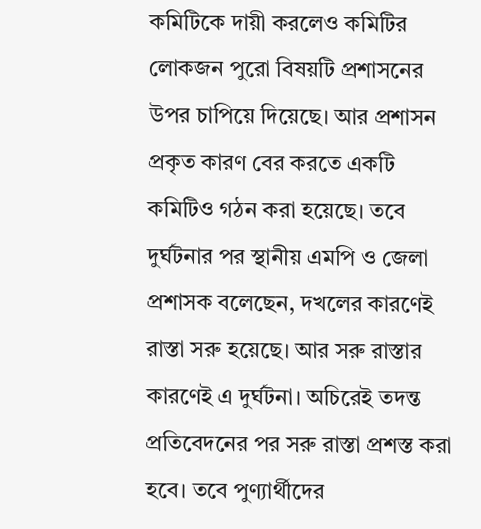কমিটিকে দায়ী করলেও কমিটির লোকজন পুরো বিষয়টি প্রশাসনের উপর চাপিয়ে দিয়েছে। আর প্রশাসন প্রকৃত কারণ বের করতে একটি কমিটিও গঠন করা হয়েছে। তবে দুর্ঘটনার পর স্থানীয় এমপি ও জেলা প্রশাসক বলেছেন, দখলের কারণেই রাস্তা সরু হয়েছে। আর সরু রাস্তার কারণেই এ দুর্ঘটনা। অচিরেই তদন্ত প্রতিবেদনের পর সরু রাস্তা প্রশস্ত করা হবে। তবে পুণ্যার্থীদের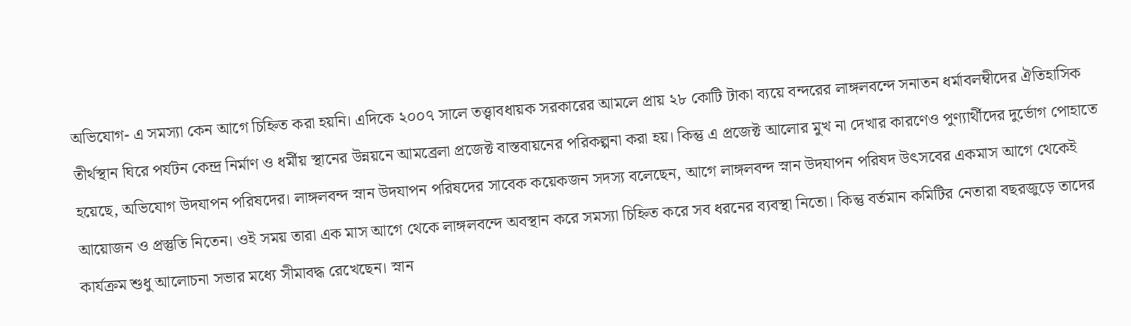অভিযোগ- এ সমস্যা কেন আগে চিহ্নিত করা হয়নি। এদিকে ২০০৭ সালে তত্ত্বাবধায়ক সরকারের আমলে প্রায় ২৮ কোটি টাকা ব্যয়ে বন্দরের লাঙ্গলবন্দে সনাতন ধর্মাবলম্বীদের ঐতিহাসিক তীর্থস্থান ঘিরে পর্যটন কেন্দ্র নির্মাণ ও ধর্মীয় স্থানের উন্নয়নে আমব্রেলা প্রজেক্ট বাস্তবায়নের পরিকল্পনা করা হয়। কিন্তু এ প্রজেক্ট আলোর মুখ না দেখার কারণেও পুণ্যার্থীদের দুর্ভোগ পোহাতে হয়েছে, অভিযোগ উদযাপন পরিষদের। লাঙ্গলবন্দ স্নান উদযাপন পরিষদের সাবেক কয়েকজন সদস্য বলেছেন, আগে লাঙ্গলবন্দ স্নান উদযাপন পরিষদ উৎসবের একমাস আগে থেকেই আয়োজন ও প্রস্তুতি নিতেন। ওই সময় তারা এক মাস আগে থেকে লাঙ্গলবন্দে অবস্থান করে সমস্যা চিহ্নিত করে সব ধরনের ব্যবস্থা নিতো। কিন্তু বর্তমান কমিটির নেতারা বছরজুড়ে তাদের কার্যক্রম শুধু আলোচনা সভার মধ্যে সীমাবদ্ধ রেখেছেন। স্নান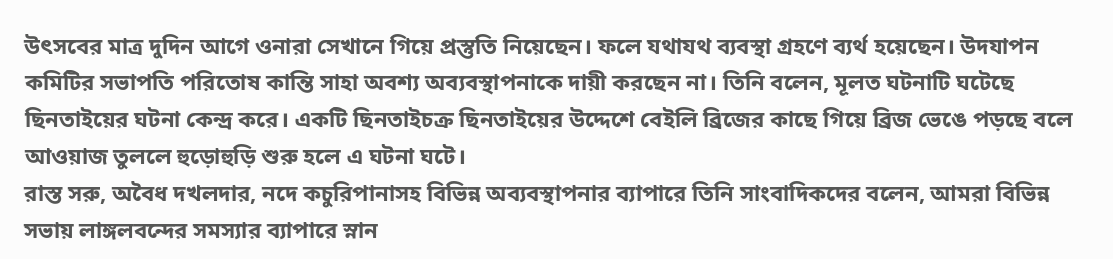উৎসবের মাত্র দুদিন আগে ওনারা সেখানে গিয়ে প্রস্তুতি নিয়েছেন। ফলে যথাযথ ব্যবস্থা গ্রহণে ব্যর্থ হয়েছেন। উদযাপন কমিটির সভাপতি পরিতোষ কান্তি সাহা অবশ্য অব্যবস্থাপনাকে দায়ী করছেন না। তিনি বলেন, মূলত ঘটনাটি ঘটেছে ছিনতাইয়ের ঘটনা কেন্দ্র করে। একটি ছিনতাইচক্র ছিনতাইয়ের উদ্দেশে বেইলি ব্রিজের কাছে গিয়ে ব্রিজ ভেঙে পড়ছে বলে আওয়াজ তুললে হুড়োহুড়ি শুরু হলে এ ঘটনা ঘটে।
রাস্ত সরু, অবৈধ দখলদার, নদে কচুরিপানাসহ বিভিন্ন অব্যবস্থাপনার ব্যাপারে তিনি সাংবাদিকদের বলেন, আমরা বিভিন্ন সভায় লাঙ্গলবন্দের সমস্যার ব্যাপারে স্নান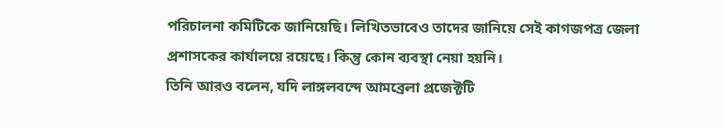পরিচালনা কমিটিকে জানিয়েছি। লিখিতভাবেও তাদের জানিয়ে সেই কাগজপত্র জেলা প্রশাসকের কার্যালয়ে রয়েছে। কিন্তু কোন ব্যবস্থা নেয়া হয়নি।
তিনি আরও বলেন, যদি লাঙ্গলবন্দে আমব্রেলা প্রজেক্টটি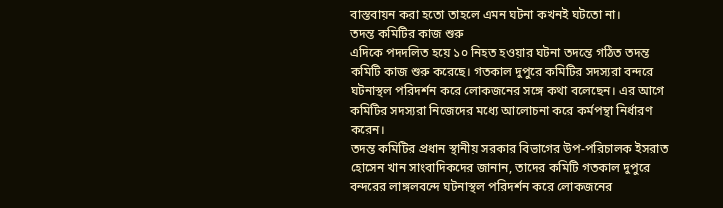বাস্তবায়ন করা হতো তাহলে এমন ঘটনা কখনই ঘটতো না।
তদন্ত কমিটির কাজ শুরু
এদিকে পদদলিত হয়ে ১০ নিহত হওয়ার ঘটনা তদন্তে গঠিত তদন্ত কমিটি কাজ শুরু করেছে। গতকাল দুপুরে কমিটির সদস্যরা বন্দরে ঘটনাস্থল পরিদর্শন করে লোকজনের সঙ্গে কথা বলেছেন। এর আগে কমিটির সদস্যরা নিজেদের মধ্যে আলোচনা করে কর্মপন্থা নির্ধারণ করেন।
তদন্ত কমিটির প্রধান স্থানীয় সরকার বিভাগের উপ-পরিচালক ইসরাত হোসেন খান সাংবাদিকদের জানান, তাদের কমিটি গতকাল দুপুরে বন্দরের লাঙ্গলবন্দে ঘটনাস্থল পরিদর্শন করে লোকজনের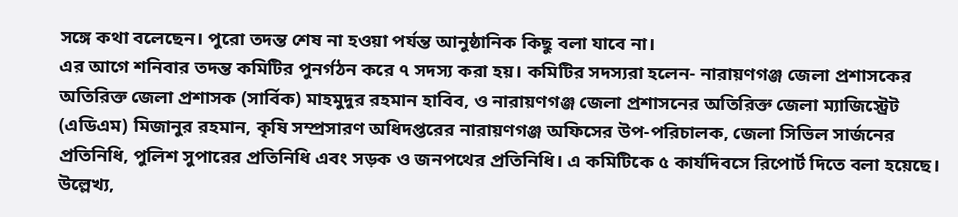সঙ্গে কথা বলেছেন। পুরো তদন্ত শেষ না হওয়া পর্যন্ত আনুষ্ঠানিক কিছু বলা যাবে না।
এর আগে শনিবার তদন্ত কমিটির পুনর্গঠন করে ৭ সদস্য করা হয়। কমিটির সদস্যরা হলেন- নারায়ণগঞ্জ জেলা প্রশাসকের অতিরিক্ত জেলা প্রশাসক (সার্বিক) মাহমুদুর রহমান হাবিব, ও নারায়ণগঞ্জ জেলা প্রশাসনের অতিরিক্ত জেলা ম্যাজিস্ট্রেট (এডিএম) মিজানুর রহমান, কৃষি সম্প্রসারণ অধিদপ্তরের নারায়ণগঞ্জ অফিসের উপ-পরিচালক, জেলা সিভিল সার্জনের প্রতিনিধি, পুলিশ সুপারের প্রতিনিধি এবং সড়ক ও জনপথের প্রতিনিধি। এ কমিটিকে ৫ কার্যদিবসে রিপোর্ট দিতে বলা হয়েছে।
উল্লেখ্য,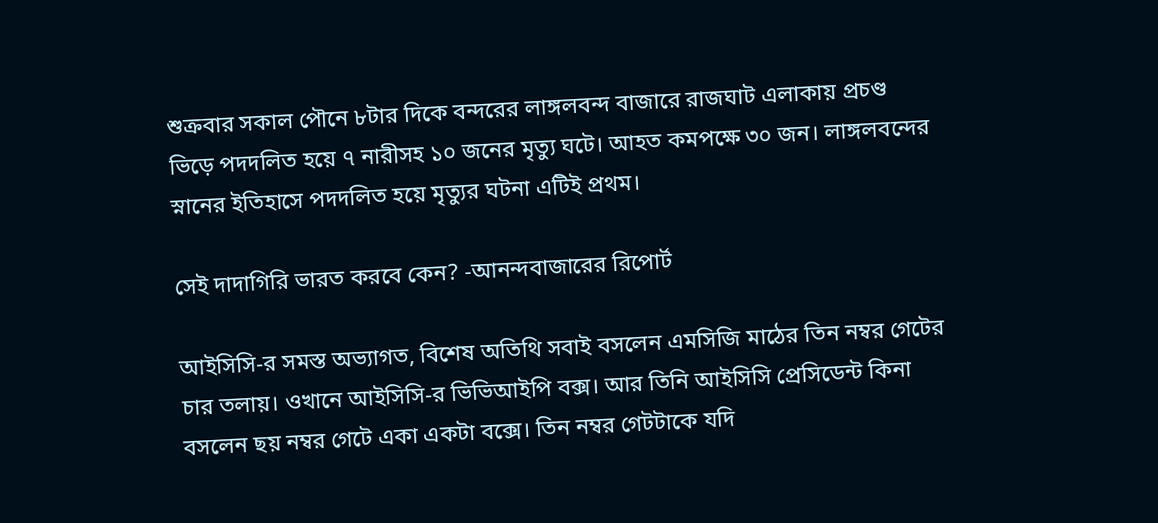শুক্রবার সকাল পৌনে ৮টার দিকে বন্দরের লাঙ্গলবন্দ বাজারে রাজঘাট এলাকায় প্রচণ্ড ভিড়ে পদদলিত হয়ে ৭ নারীসহ ১০ জনের মৃত্যু ঘটে। আহত কমপক্ষে ৩০ জন। লাঙ্গলবন্দের স্নানের ইতিহাসে পদদলিত হয়ে মৃত্যুর ঘটনা এটিই প্রথম।

সেই দাদাগিরি ভারত করবে কেন? -আনন্দবাজারের রিপোর্ট

আইসিসি-র সমস্ত অভ্যাগত, বিশেষ অতিথি সবাই বসলেন এমসিজি মাঠের তিন নম্বর গেটের চার তলায়। ওখানে আইসিসি-র ভিভিআইপি বক্স। আর তিনি আইসিসি প্রেসিডেন্ট কিনা বসলেন ছয় নম্বর গেটে একা একটা বক্সে। তিন নম্বর গেটটাকে যদি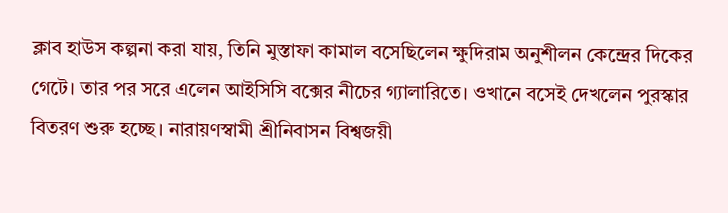ক্লাব হাউস কল্পনা করা যায়, তিনি মুস্তাফা কামাল বসেছিলেন ক্ষুদিরাম অনুশীলন কেন্দ্রের দিকের গেটে। তার পর সরে এলেন আইসিসি বক্সের নীচের গ্যালারিতে। ওখানে বসেই দেখলেন পুরস্কার বিতরণ শুরু হচ্ছে। নারায়ণস্বামী শ্রীনিবাসন বিশ্বজয়ী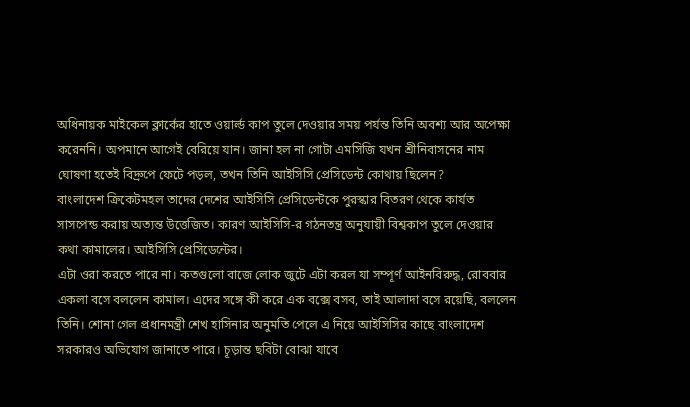অধিনায়ক মাইকেল ক্লার্কের হাতে ওয়ার্ল্ড কাপ তুলে দেওয়ার সময় পর্যন্ত তিনি অবশ্য আর অপেক্ষা করেননি। অপমানে আগেই বেরিয়ে যান। জানা হল না গোটা এমসিজি যখন শ্রীনিবাসনের নাম ঘোষণা হতেই বিদ্রুপে ফেটে পড়ল, তখন তিনি আইসিসি প্রেসিডেন্ট কোথায় ছিলেন?
বাংলাদেশ ক্রিকেটমহল তাদের দেশের আইসিসি প্রেসিডেন্টকে পুরস্কার বিতরণ থেকে কার্যত সাসপেন্ড করায় অত্যন্ত উত্তেজিত। কারণ আইসিসি-র গঠনতন্ত্র অনুযায়ী বিশ্বকাপ তুলে দেওয়ার কথা কামালের। আইসিসি প্রেসিডেন্টের।
এটা ওরা করতে পারে না। কতগুলো বাজে লোক জুটে এটা করল যা সম্পূর্ণ আইনবিরুদ্ধ, রোববার একলা বসে বললেন কামাল। এদের সঙ্গে কী করে এক বক্সে বসব, তাই আলাদা বসে রয়েছি, বললেন তিনি। শোনা গেল প্রধানমন্ত্রী শেখ হাসিনার অনুমতি পেলে এ নিয়ে আইসিসির কাছে বাংলাদেশ সরকারও অভিযোগ জানাতে পারে। চূড়ান্ত ছবিটা বোঝা যাবে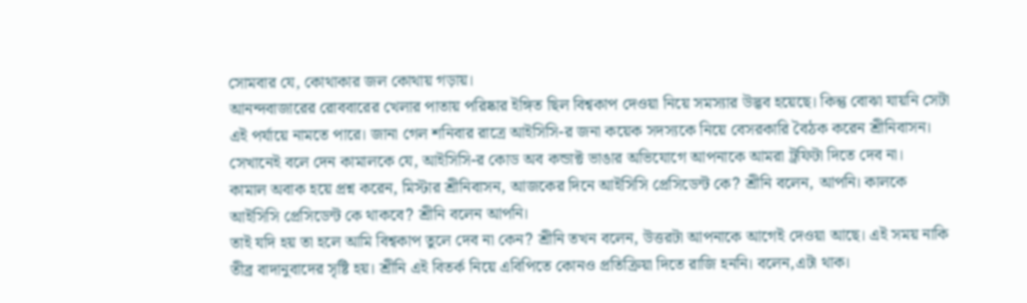সোমবার যে, কোথাকার জল কোথায় গড়ায়।
আনন্দবাজারের রোববারের খেলার পাতায় পরিষ্কার ইঙ্গিত ছিল বিশ্বকাপ দেওয়া নিয়ে সমস্যার উদ্ভব হয়েছে। কিন্তু বোঝা যায়নি সেটা এই পর্যায়ে নামতে পারে। জানা গেল শনিবার রাত্রে আইসিসি-র জনা কয়েক সদস্যকে নিয়ে বেসরকারি বৈঠক করেন শ্রীনিবাসন। সেখানেই বলে দেন কামালকে যে, আইসিসি-র কোড অব কন্ডাক্ট ভাঙার অভিযোগে আপনাকে আমরা ট্রফিটা দিতে দেব না।
কামাল অবাক হয়ে প্রশ্ন করেন, মিস্টার শ্রীনিবাসন, আজকের দিনে আইসিসি প্রেসিডেন্ট কে? শ্রীনি বলেন, আপনি। কালকে আইসিসি প্রেসিডেন্ট কে থাকবে? শ্রীনি বলেন আপনি।
তাই যদি হয় তা হলে আমি বিশ্বকাপ তুলে দেব না কেন? শ্রীনি তখন বলেন, উত্তরটা আপনাকে আগেই দেওয়া আছে। এই সময় নাকি তীব্র বাদানুবাদের সৃষ্টি হয়। শ্রীনি এই বিতর্ক নিয়ে এবিপিতে কোনও প্রতিক্রিয়া দিতে রাজি হননি। বলেন,এটা থাক।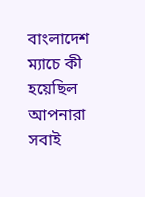বাংলাদেশ ম্যাচে কী হয়েছিল আপনারা সবাই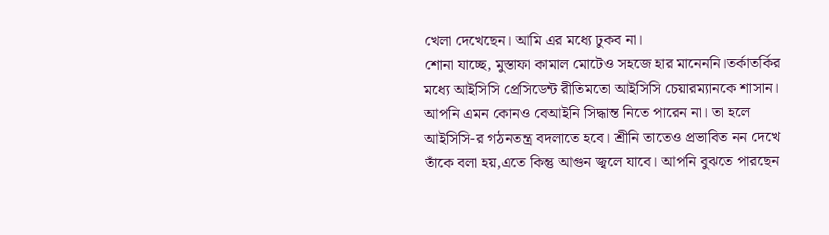খেলা দেখেছেন। আমি এর মধ্যে ঢুকব না।
শোনা যাচ্ছে, মুস্তাফা কামাল মোটেও সহজে হার মানেননি।তর্কাতর্কির মধ্যে আইসিসি প্রেসিডেন্ট রীতিমতো আইসিসি চেয়ারম্যানকে শাসান। আপনি এমন কোনও বেআইনি সিদ্ধান্ত নিতে পারেন না। তা হলে আইসিসি-র গঠনতন্ত্র বদলাতে হবে। শ্রীনি তাতেও প্রভাবিত নন দেখে তাঁকে বলা হয়,এতে কিন্তু আগুন জ্বলে যাবে। আপনি বুঝতে পারছেন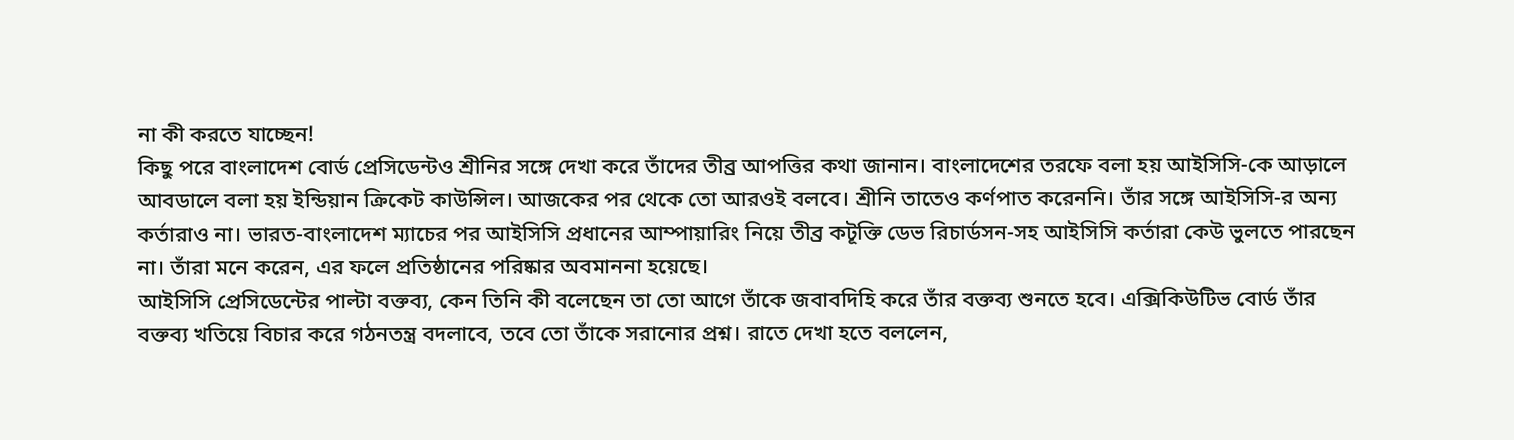না কী করতে যাচ্ছেন!
কিছু পরে বাংলাদেশ বোর্ড প্রেসিডেন্টও শ্রীনির সঙ্গে দেখা করে তাঁদের তীব্র আপত্তির কথা জানান। বাংলাদেশের তরফে বলা হয় আইসিসি-কে আড়ালে আবডালে বলা হয় ইন্ডিয়ান ক্রিকেট কাউন্সিল। আজকের পর থেকে তো আরওই বলবে। শ্রীনি তাতেও কর্ণপাত করেননি। তাঁর সঙ্গে আইসিসি-র অন্য কর্তারাও না। ভারত-বাংলাদেশ ম্যাচের পর আইসিসি প্রধানের আম্পায়ারিং নিয়ে তীব্র কটূক্তি ডেভ রিচার্ডসন-সহ আইসিসি কর্তারা কেউ ভুলতে পারছেন না। তাঁরা মনে করেন, এর ফলে প্রতিষ্ঠানের পরিষ্কার অবমাননা হয়েছে।
আইসিসি প্রেসিডেন্টের পাল্টা বক্তব্য, কেন তিনি কী বলেছেন তা তো আগে তাঁকে জবাবদিহি করে তাঁর বক্তব্য শুনতে হবে। এক্সিকিউটিভ বোর্ড তাঁর বক্তব্য খতিয়ে বিচার করে গঠনতন্ত্র বদলাবে, তবে তো তাঁকে সরানোর প্রশ্ন। রাতে দেখা হতে বললেন,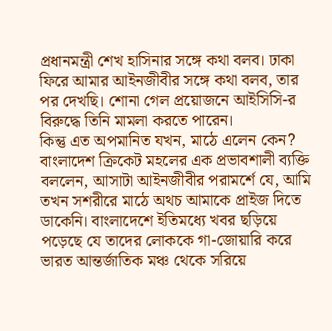প্রধানমন্ত্রী শেখ হাসিনার সঙ্গে কথা বলব। ঢাকা ফিরে আমার আইনজীবীর সঙ্গে কথা বলব, তার পর দেখছি। শোনা গেল প্রয়োজনে আইসিসি-র বিরুদ্ধে তিনি মামলা করতে পারেন।
কিন্তু এত অপমানিত যখন, মাঠে এলেন কেন? বাংলাদেশ ক্রিকেট মহলের এক প্রভাবশালী ব্যক্তি বললেন, আসাটা আইনজীবীর পরামর্শে যে, আমি তখন সশরীরে মাঠে অথচ আমাকে প্রাইজ দিতে ডাকেনি। বাংলাদেশে ইতিমধ্যে খবর ছড়িয়ে পড়েছে যে তাদের লোককে গা-জোয়ারি করে ভারত আন্তর্জাতিক মঞ্চ থেকে সরিয়ে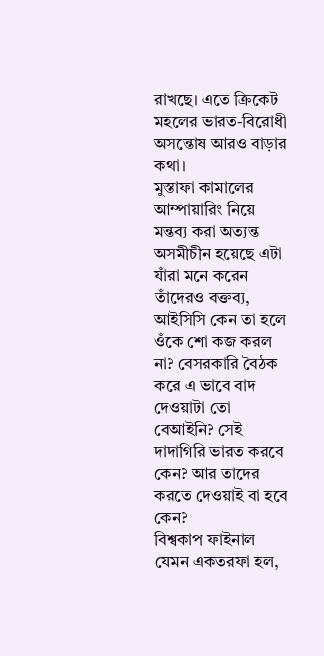রাখছে। এতে ক্রিকেট মহলের ভারত-বিরোধী অসন্তোষ আরও বাড়ার কথা।
মুস্তাফা কামালের আম্পায়ারিং নিয়ে মন্তব্য করা অত্যন্ত অসমীচীন হয়েছে এটা যাঁরা মনে করেন তাঁদেরও বক্তব্য, আইসিসি কেন তা হলে ওঁকে শো কজ করল না? বেসরকারি বৈঠক করে এ ভাবে বাদ দেওয়াটা তো বেআইনি? সেই দাদাগিরি ভারত করবে কেন? আর তাদের করতে দেওয়াই বা হবে কেন?
বিশ্বকাপ ফাইনাল যেমন একতরফা হল,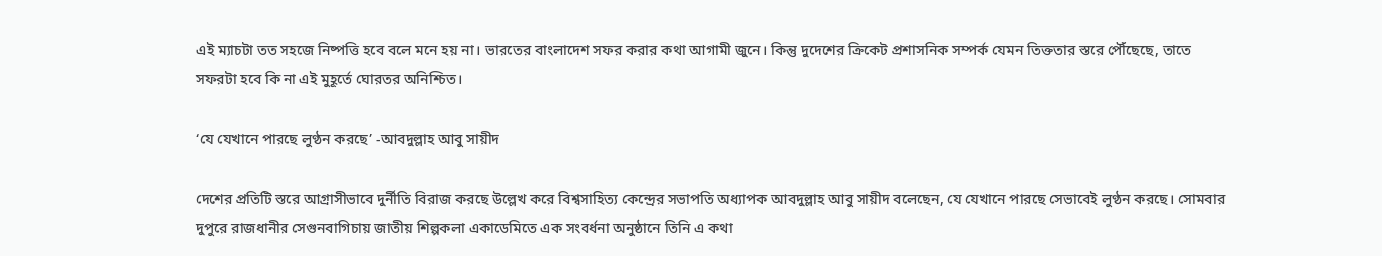এই ম্যাচটা তত সহজে নিষ্পত্তি হবে বলে মনে হয় না। ভারতের বাংলাদেশ সফর করার কথা আগামী জুনে। কিন্তু দুদেশের ক্রিকেট প্রশাসনিক সম্পর্ক যেমন তিক্ততার স্তরে পৌঁছেছে, তাতে সফরটা হবে কি না এই মুহূর্তে ঘোরতর অনিশ্চিত।

‘যে যেখানে পারছে লুণ্ঠন করছে’ -আবদুল্লাহ আবু সায়ীদ

দেশের প্রতিটি স্তরে আগ্রাসীভাবে দুর্নীতি বিরাজ করছে উল্লেখ করে বিশ্বসাহিত্য কেন্দ্রের সভাপতি অধ্যাপক আবদুল্লাহ আবু সায়ীদ বলেছেন, যে যেখানে পারছে সেভাবেই লুণ্ঠন করছে। সোমবার দুপুরে রাজধানীর সেগুনবাগিচায় জাতীয় শিল্পকলা একাডেমিতে এক সংবর্ধনা অনুষ্ঠানে তিনি এ কথা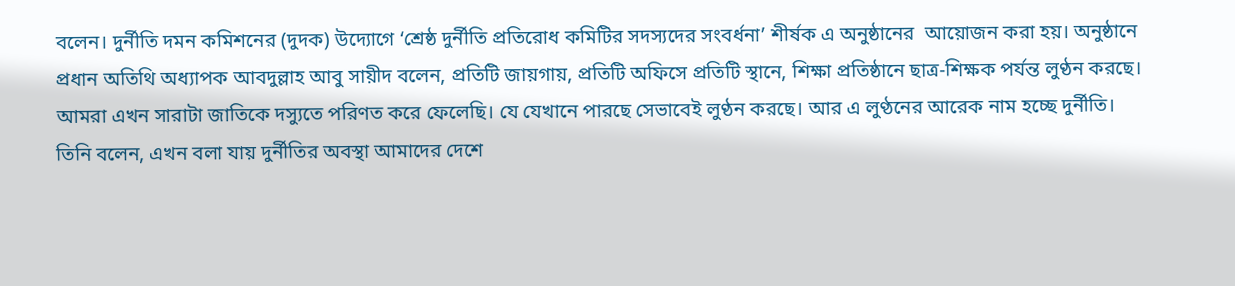বলেন। দুর্নীতি দমন কমিশনের (দুদক) উদ্যোগে ‘শ্রেষ্ঠ দুর্নীতি প্রতিরোধ কমিটির সদস্যদের সংবর্ধনা’ শীর্ষক এ অনুষ্ঠানের  আয়োজন করা হয়। অনুষ্ঠানে প্রধান অতিথি অধ্যাপক আবদুল্লাহ আবু সায়ীদ বলেন, প্রতিটি জায়গায়, প্রতিটি অফিসে প্রতিটি স্থানে, শিক্ষা প্রতিষ্ঠানে ছাত্র-শিক্ষক পর্যন্ত লুণ্ঠন করছে।  আমরা এখন সারাটা জাতিকে দস্যুতে পরিণত করে ফেলেছি। যে যেখানে পারছে সেভাবেই লুণ্ঠন করছে। আর এ লুণ্ঠনের আরেক নাম হচ্ছে দুর্নীতি। তিনি বলেন, এখন বলা যায় দুর্নীতির অবস্থা আমাদের দেশে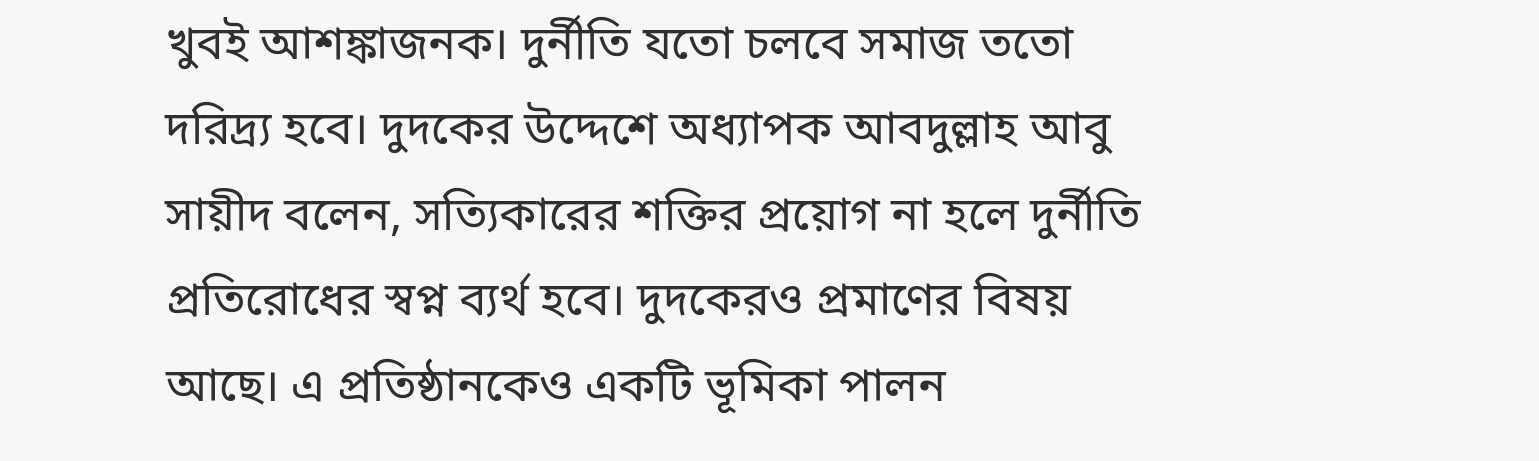খুবই আশঙ্কাজনক। দুর্নীতি যতো চলবে সমাজ ততো দরিদ্র্য হবে। দুদকের উদ্দেশে অধ্যাপক আবদুল্লাহ আবু সায়ীদ বলেন, সত্যিকারের শক্তির প্রয়োগ না হলে দুর্নীতি প্রতিরোধের স্বপ্ন ব্যর্থ হবে। দুদকেরও প্রমাণের বিষয় আছে। এ প্রতিষ্ঠানকেও একটি ভূমিকা পালন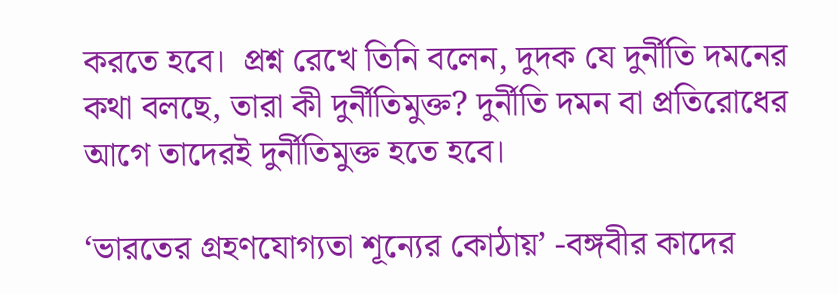করতে হবে।  প্রশ্ন রেখে তিনি বলেন, দুদক যে দুর্নীতি দমনের কথা বলছে, তারা কী দুর্নীতিমুক্ত? দুর্নীতি দমন বা প্রতিরোধের আগে তাদেরই দুর্নীতিমুক্ত হতে হবে।

‘ভারতের গ্রহণযোগ্যতা শূন্যের কোঠায়’ -বঙ্গবীর কাদের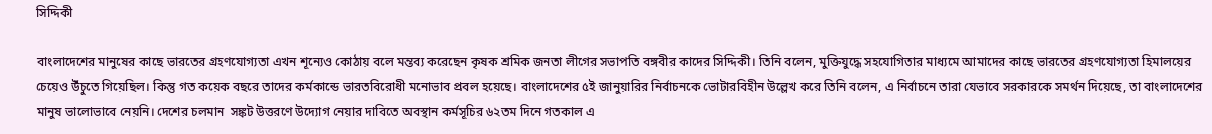সিদ্দিকী

বাংলাদেশের মানুষের কাছে ভারতের গ্রহণযোগ্যতা এখন শূন্যেও কোঠায় বলে মন্তব্য করেছেন কৃষক শ্রমিক জনতা লীগের সভাপতি বঙ্গবীর কাদের সিদ্দিকী। তিনি বলেন, মুক্তিযুদ্ধে সহযোগিতার মাধ্যমে আমাদের কাছে ভারতের গ্রহণযোগ্যতা হিমালয়ের চেয়েও উঁচুতে গিয়েছিল। কিন্তু গত কয়েক বছরে তাদের কর্মকান্ডে ভারতবিরোধী মনোভাব প্রবল হয়েছে। বাংলাদেশের ৫ই জানুয়ারির নির্বাচনকে ভোটারবিহীন উল্লেখ করে তিনি বলেন, এ নির্বাচনে তারা যেভাবে সরকারকে সমর্থন দিয়েছে, তা বাংলাদেশের মানুষ ভালোভাবে নেয়নি। দেশের চলমান  সঙ্কট উত্তরণে উদ্যোগ নেয়ার দাবিতে অবস্থান কর্মসূচির ৬২তম দিনে গতকাল এ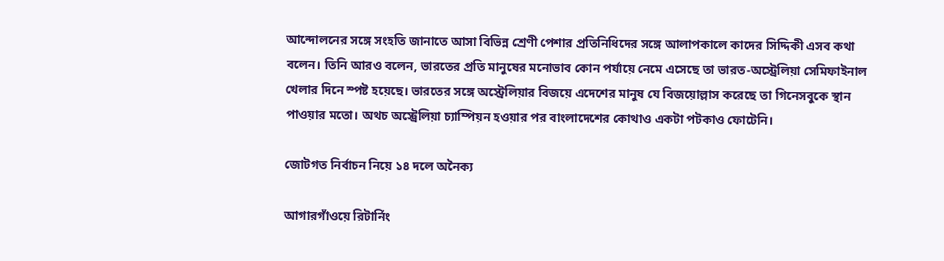আন্দোলনের সঙ্গে সংহতি জানাতে আসা বিভিন্ন শ্রেণী পেশার প্রতিনিধিদের সঙ্গে আলাপকালে কাদের সিদ্দিকী এসব কথা বলেন। তিনি আরও বলেন, ভারতের প্রতি মানুষের মনোভাব কোন পর্যায়ে নেমে এসেছে তা ভারত-অস্ট্রেলিয়া সেমিফাইনাল খেলার দিনে স্পষ্ট হয়েছে। ভারতের সঙ্গে অস্ট্রেলিয়ার বিজয়ে এদেশের মানুষ যে বিজয়োল্লাস করেছে তা গিনেসবুকে স্থান পাওয়ার মতো। অথচ অস্ট্রেলিয়া চ্যাম্পিয়ন হওয়ার পর বাংলাদেশের কোথাও একটা পটকাও ফোটেনি।

জোটগত নির্বাচন নিয়ে ১৪ দলে অনৈক্য

আগারগাঁওয়ে রিটার্নিং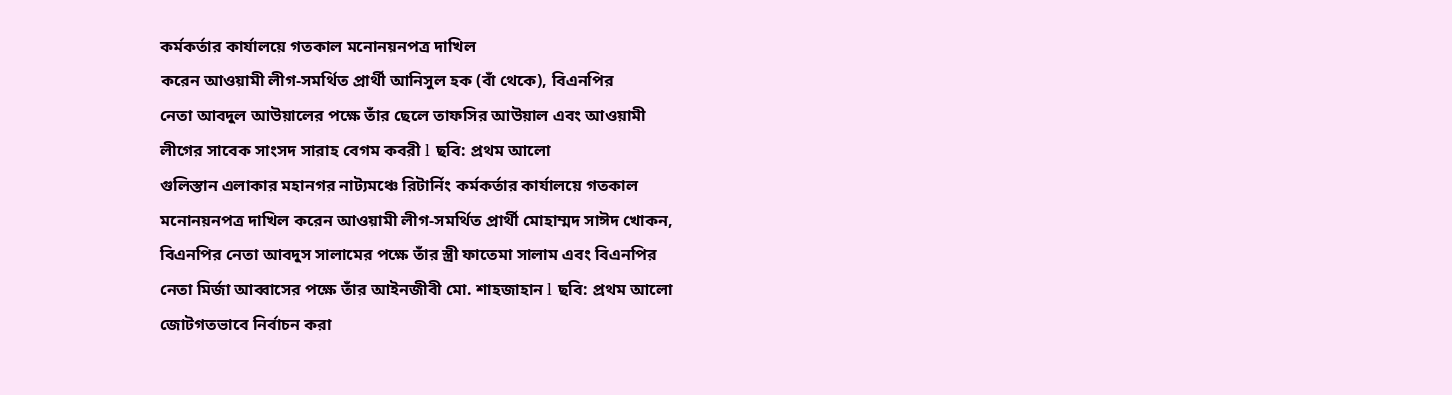কর্মকর্তার কার্যালয়ে গতকাল মনোনয়নপত্র দাখিল
করেন আওয়ামী লীগ-সমর্থিত প্রার্থী আনিসুল হক (বাঁ থেকে), বিএনপির
নেতা আবদুল আউয়ালের পক্ষে তাঁর ছেলে তাফসির আউয়াল এবং আওয়ামী
লীগের সাবেক সাংসদ সারাহ বেগম কবরী l ছবি: প্রথম আলো
গুলিস্তান এলাকার মহানগর নাট্যমঞ্চে রিটার্নিং কর্মকর্তার কার্যালয়ে গতকাল
মনোনয়নপত্র দাখিল করেন আওয়ামী লীগ-সমর্থিত প্রার্থী মোহাম্মদ সাঈদ খোকন,
বিএনপির নেতা আবদুস সালামের পক্ষে তাঁর স্ত্রী ফাতেমা সালাম এবং বিএনপির
নেতা মির্জা আব্বাসের পক্ষে তাঁর আইনজীবী মো. শাহজাহান l ছবি: প্রথম আলো
জোটগতভাবে নির্বাচন করা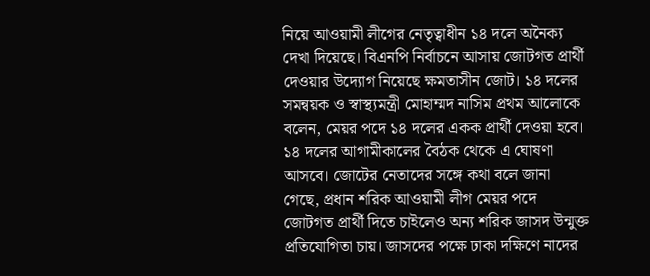নিয়ে আওয়ামী লীগের নেতৃত্বাধীন ১৪ দলে অনৈক্য দেখা দিয়েছে। বিএনপি নির্বাচনে আসায় জোটগত প্রার্থী দেওয়ার উদ্যোগ নিয়েছে ক্ষমতাসীন জোট। ১৪ দলের সমন্বয়ক ও স্বাস্থ্যমন্ত্রী মোহাম্মদ নাসিম প্রথম আলোকে বলেন, মেয়র পদে ১৪ দলের একক প্রার্থী দেওয়া হবে। ১৪ দলের আগামীকালের বৈঠক থেকে এ ঘোষণা আসবে। জোটের নেতাদের সঙ্গে কথা বলে জানা গেছে, প্রধান শরিক আওয়ামী লীগ মেয়র পদে জোটগত প্রার্থী দিতে চাইলেও অন্য শরিক জাসদ উন্মুক্ত প্রতিযোগিতা চায়। জাসদের পক্ষে ঢাকা দক্ষিণে নাদের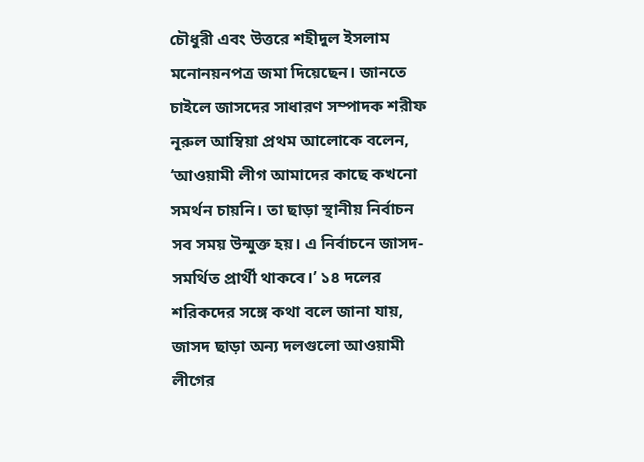চৌধুরী এবং উত্তরে শহীদুল ইসলাম মনোনয়নপত্র জমা দিয়েছেন। জানতে চাইলে জাসদের সাধারণ সম্পাদক শরীফ নূরুল আম্বিয়া প্রথম আলোকে বলেন, ‘আওয়ামী লীগ আমাদের কাছে কখনো সমর্থন চায়নি। তা ছাড়া স্থানীয় নির্বাচন সব সময় উন্মুক্ত হয়। এ নির্বাচনে জাসদ-সমর্থিত প্রার্থী থাকবে।’ ১৪ দলের শরিকদের সঙ্গে কথা বলে জানা যায়, জাসদ ছাড়া অন্য দলগুলো আওয়ামী লীগের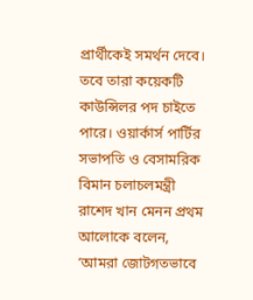প্রার্থীকেই সমর্থন দেবে। তবে তারা কয়েকটি কাউন্সিলর পদ চাইতে পারে। ওয়ার্কার্স পার্টির সভাপতি ও বেসামরিক বিমান চলাচলমন্ত্রী রাশেদ খান মেনন প্রথম আলোকে বলেন, ‘আমরা জোটগতভাবে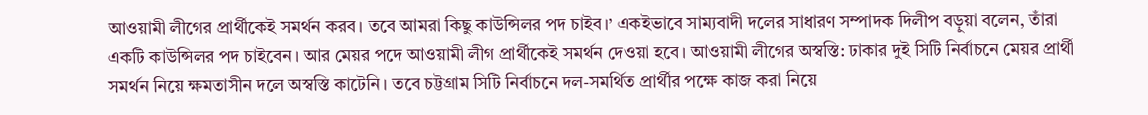আওয়ামী লীগের প্রার্থীকেই সমর্থন করব। তবে আমরা কিছু কাউন্সিলর পদ চাইব।’ একইভাবে সাম্যবাদী দলের সাধারণ সম্পাদক দিলীপ বড়ুয়া বলেন, তাঁরা একটি কাউন্সিলর পদ চাইবেন। আর মেয়র পদে আওয়ামী লীগ প্রার্থীকেই সমর্থন দেওয়া হবে। আওয়ামী লীগের অস্বস্তি: ঢাকার দুই সিটি নির্বাচনে মেয়র প্রার্থী সমর্থন নিয়ে ক্ষমতাসীন দলে অস্বস্তি কাটেনি। তবে চট্টগ্রাম সিটি নির্বাচনে দল-সমর্থিত প্রার্থীর পক্ষে কাজ করা নিয়ে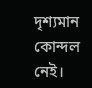দৃশ্যমান কোন্দল নেই।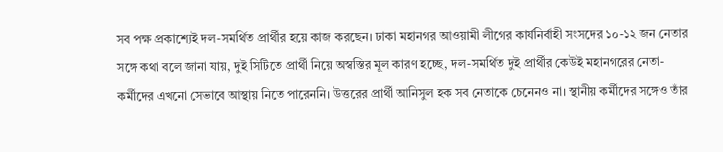সব পক্ষ প্রকাশ্যেই দল-সমর্থিত প্রার্থীর হয়ে কাজ করছেন। ঢাকা মহানগর আওয়ামী লীগের কার্যনির্বাহী সংসদের ১০-১২ জন নেতার সঙ্গে কথা বলে জানা যায়, দুই সিটিতে প্রার্থী নিয়ে অস্বস্তির মূল কারণ হচ্ছে, দল-সমর্থিত দুই প্রার্থীর কেউই মহানগরের নেতা-কর্মীদের এখনো সেভাবে আস্থায় নিতে পারেননি। উত্তরের প্রার্থী আনিসুল হক সব নেতাকে চেনেনও না। স্থানীয় কর্মীদের সঙ্গেও তাঁর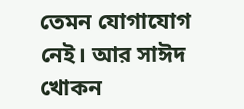তেমন যোগাযোগ নেই। আর সাঈদ খোকন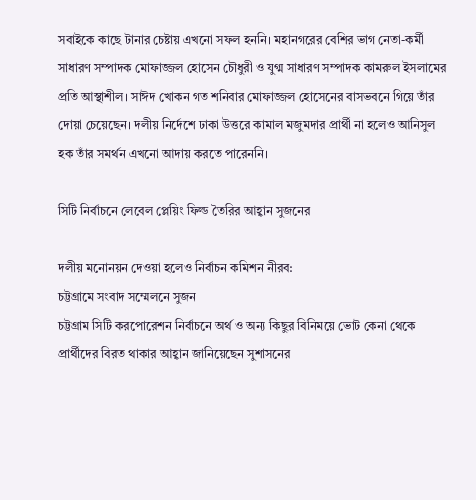সবাইকে কাছে টানার চেষ্টায় এখনো সফল হননি। মহানগরের বেশির ভাগ নেতা-কর্মী সাধারণ সম্পাদক মোফাজ্জল হোসেন চৌধুরী ও যুগ্ম সাধারণ সম্পাদক কামরুল ইসলামের প্রতি আস্থাশীল। সাঈদ খোকন গত শনিবার মোফাজ্জল হোসেনের বাসভবনে গিয়ে তাঁর দোয়া চেয়েছেন। দলীয় নির্দেশে ঢাকা উত্তরে কামাল মজুমদার প্রার্থী না হলেও আনিসুল হক তাঁর সমর্থন এখনো আদায় করতে পারেননি।

সিটি নির্বাচনে লেবেল প্লেয়িং ফিল্ড তৈরির আহ্বান সুজনের

দলীয় মনোনয়ন দেওয়া হলেও নির্বাচন কমিশন নীরব:
চট্টগ্রামে সংবাদ সম্মেলনে সুজন
চট্টগ্রাম সিটি করপোরেশন নির্বাচনে অর্থ ও অন্য কিছুর বিনিময়ে ভোট কেনা থেকে প্রার্থীদের বিরত থাকার আহ্বান জানিয়েছেন সুশাসনের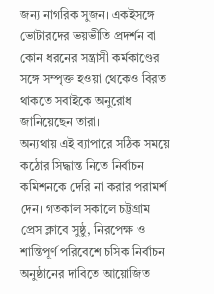জন্য নাগরিক সুজন। একইসঙ্গে ভোটারদের ভয়ভীতি প্রদর্শন বা কোন ধরনের সন্ত্রাসী কর্মকাণ্ডের সঙ্গে সম্পৃক্ত হওয়া থেকেও বিরত থাকতে সবাইকে অনুরোধ জানিয়েছেন তারা।
অন্যথায় এই ব্যাপারে সঠিক সময়ে কঠোর সিদ্ধান্ত নিতে নির্বাচন কমিশনকে দেরি না করার পরামর্শ দেন। গতকাল সকালে চট্টগ্রাম প্রেস ক্লাবে সুষ্ঠু, নিরপেক্ষ ও শান্তিপূর্ণ পরিবেশে চসিক নির্বাচন অনুষ্ঠানের দাবিতে আয়োজিত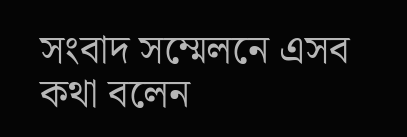সংবাদ সম্মেলনে এসব কথা বলেন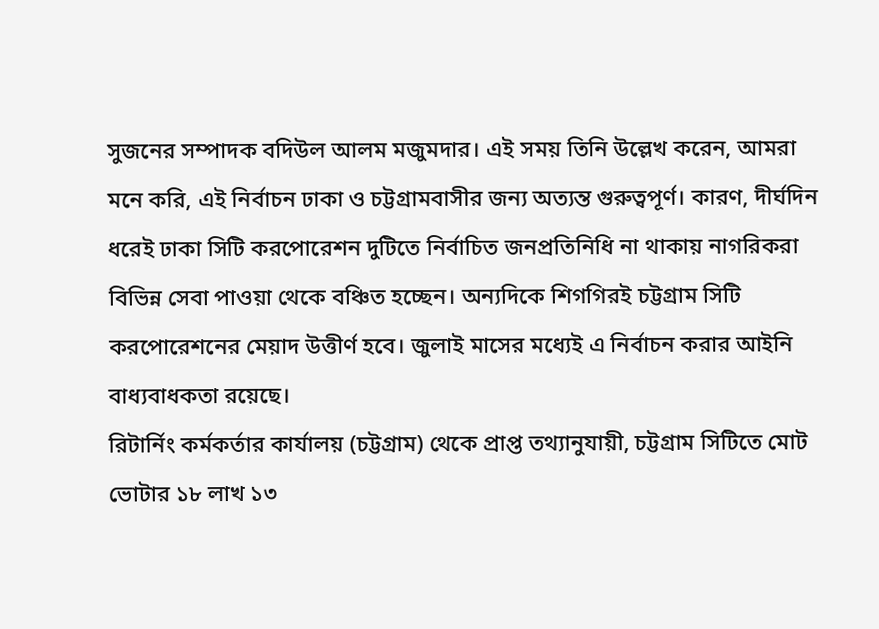সুজনের সম্পাদক বদিউল আলম মজুমদার। এই সময় তিনি উল্লেখ করেন, আমরা মনে করি, এই নির্বাচন ঢাকা ও চট্টগ্রামবাসীর জন্য অত্যন্ত গুরুত্বপূর্ণ। কারণ, দীর্ঘদিন ধরেই ঢাকা সিটি করপোরেশন দুটিতে নির্বাচিত জনপ্রতিনিধি না থাকায় নাগরিকরা বিভিন্ন সেবা পাওয়া থেকে বঞ্চিত হচ্ছেন। অন্যদিকে শিগগিরই চট্টগ্রাম সিটি করপোরেশনের মেয়াদ উত্তীর্ণ হবে। জুলাই মাসের মধ্যেই এ নির্বাচন করার আইনি বাধ্যবাধকতা রয়েছে।
রিটার্নিং কর্মকর্তার কার্যালয় (চট্টগ্রাম) থেকে প্রাপ্ত তথ্যানুযায়ী, চট্টগ্রাম সিটিতে মোট ভোটার ১৮ লাখ ১৩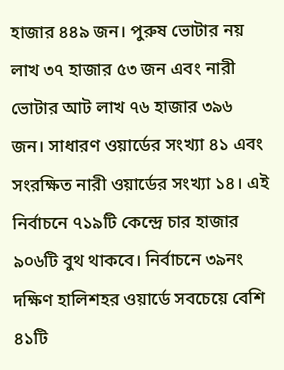হাজার ৪৪৯ জন। পুরুষ ভোটার নয় লাখ ৩৭ হাজার ৫৩ জন এবং নারী ভোটার আট লাখ ৭৬ হাজার ৩৯৬ জন। সাধারণ ওয়ার্ডের সংখ্যা ৪১ এবং সংরক্ষিত নারী ওয়ার্ডের সংখ্যা ১৪। এই নির্বাচনে ৭১৯টি কেন্দ্রে চার হাজার ৯০৬টি বুথ থাকবে। নির্বাচনে ৩৯নং দক্ষিণ হালিশহর ওয়ার্ডে সবচেয়ে বেশি ৪১টি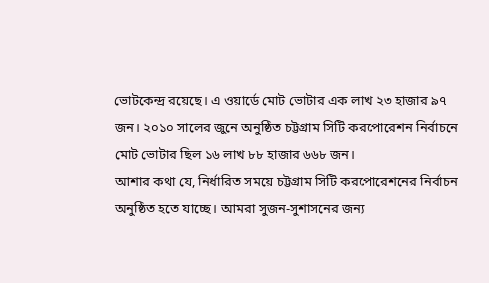ভোটকেন্দ্র রয়েছে। এ ওয়ার্ডে মোট ভোটার এক লাখ ২৩ হাজার ৯৭ জন। ২০১০ সালের জুনে অনুষ্ঠিত চট্টগ্রাম সিটি করপোরেশন নির্বাচনে মোট ভোটার ছিল ১৬ লাখ ৮৮ হাজার ৬৬৮ জন।
আশার কথা যে, নির্ধারিত সময়ে চট্টগ্রাম সিটি করপোরেশনের নির্বাচন অনুষ্ঠিত হতে যাচ্ছে। আমরা সুজন-সুশাসনের জন্য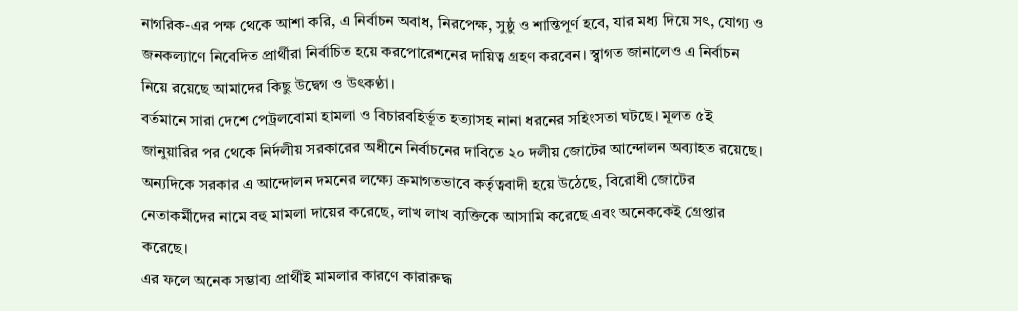নাগরিক-এর পক্ষ থেকে আশা করি, এ নির্বাচন অবাধ, নিরপেক্ষ, সুষ্ঠু ও শান্তিপূর্ণ হবে, যার মধ্য দিয়ে সৎ, যোগ্য ও জনকল্যাণে নিবেদিত প্রার্থীরা নির্বাচিত হয়ে করপোরেশনের দায়িত্ব গ্রহণ করবেন। স্ব্বাগত জানালেও এ নির্বাচন নিয়ে রয়েছে আমাদের কিছু উদ্বেগ ও উৎকণ্ঠা।
বর্তমানে সারা দেশে পেট্রলবোমা হামলা ও বিচারবহির্ভূত হত্যাসহ নানা ধরনের সহিংসতা ঘটছে। মূলত ৫ই জানুয়ারির পর থেকে নির্দলীয় সরকারের অধীনে নির্বাচনের দাবিতে ২০ দলীয় জোটের আন্দোলন অব্যাহত রয়েছে। অন্যদিকে সরকার এ আন্দোলন দমনের লক্ষ্যে ক্রমাগতভাবে কর্তৃত্ববাদী হয়ে উঠেছে, বিরোধী জোটের নেতাকর্মীদের নামে বহু মামলা দায়ের করেছে, লাখ লাখ ব্যক্তিকে আসামি করেছে এবং অনেককেই গ্রেপ্তার করেছে।
এর ফলে অনেক সম্ভাব্য প্রার্থীই মামলার কারণে কারারুদ্ধ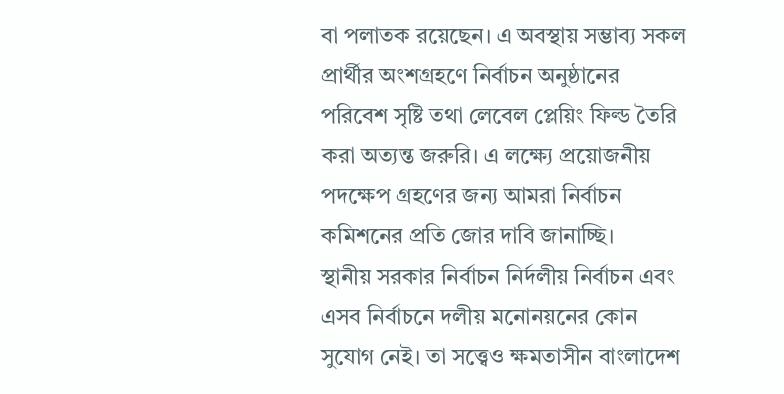বা পলাতক রয়েছেন। এ অবস্থায় সম্ভাব্য সকল প্রার্থীর অংশগ্রহণে নির্বাচন অনুষ্ঠানের পরিবেশ সৃষ্টি তথা লেবেল প্লেয়িং ফিল্ড তৈরি করা অত্যন্ত জরুরি। এ লক্ষ্যে প্রয়োজনীয় পদক্ষেপ গ্রহণের জন্য আমরা নির্বাচন কমিশনের প্রতি জোর দাবি জানাচ্ছি।
স্থানীয় সরকার নির্বাচন নির্দলীয় নির্বাচন এবং এসব নির্বাচনে দলীয় মনোনয়নের কোন সুযোগ নেই। তা সত্ত্বেও ক্ষমতাসীন বাংলাদেশ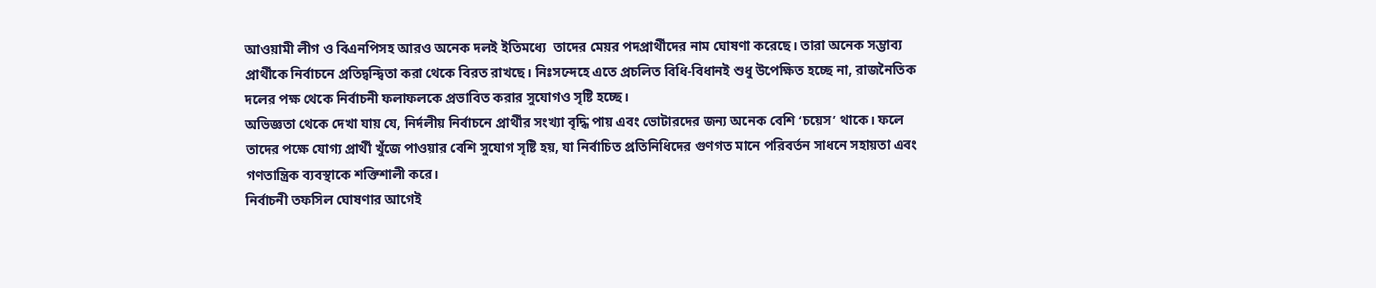আওয়ামী লীগ ও বিএনপিসহ আরও অনেক দলই ইতিমধ্যে  তাদের মেয়র পদপ্রার্থীদের নাম ঘোষণা করেছে। তারা অনেক সম্ভাব্য প্রার্থীকে নির্বাচনে প্রতিদ্বন্দ্বিতা করা থেকে বিরত রাখছে। নিঃসন্দেহে এতে প্রচলিত বিধি-বিধানই শুধু উপেক্ষিত হচ্ছে না, রাজনৈতিক দলের পক্ষ থেকে নির্বাচনী ফলাফলকে প্রভাবিত করার সুযোগও সৃষ্টি হচ্ছে।
অভিজ্ঞতা থেকে দেখা যায় যে, নির্দলীয় নির্বাচনে প্রার্থীর সংখ্যা বৃদ্ধি পায় এবং ভোটারদের জন্য অনেক বেশি ‘চয়েস’ থাকে। ফলে তাদের পক্ষে যোগ্য প্রার্থী খুঁজে পাওয়ার বেশি সুযোগ সৃষ্টি হয়, যা নির্বাচিত প্রতিনিধিদের গুণগত মানে পরিবর্তন সাধনে সহায়তা এবং গণতান্ত্রিক ব্যবস্থাকে শক্তিশালী করে।
নির্বাচনী তফসিল ঘোষণার আগেই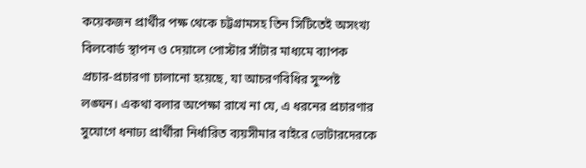কয়েকজন প্রার্থীর পক্ষ থেকে চট্টগ্রামসহ তিন সিটিতেই অসংখ্য বিলবোর্ড স্থাপন ও দেয়ালে পোস্টার সাঁটার মাধ্যমে ব্যাপক প্রচার-প্রচারণা চালানো হয়েছে, যা আচরণবিধির সুস্পষ্ট লঙ্ঘন। একথা বলার অপেক্ষা রাখে না যে, এ ধরনের প্রচারণার সুযোগে ধনাঢ্য প্রার্থীরা নির্ধারিত ব্যয়সীমার বাইরে ভোটারদেরকে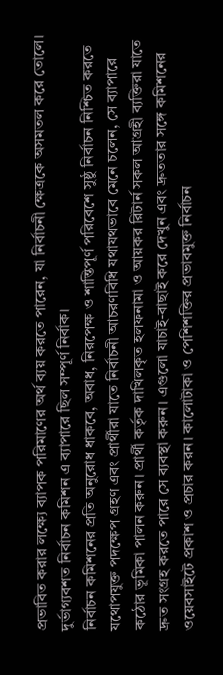প্রভাবিত করার লক্ষ্যে ব্যাপক পরিমাণের অর্থ ব্যয় করতে পারেন, যা নির্বাচনী ক্ষেত্রকে অসমতল করে তোলে। দুর্ভাগ্যবশত নির্বাচন কমিশন এ ব্যাপারে ছিল সম্পূর্ণ নির্বাক।
নির্বাচন কমিশনের প্রতি অনুরোধ ধাকবে, অবাধ, নিরপেক্ষ ও শান্তিপূর্ণ পরিবেশে সুষ্ঠু নির্বাচন নিশ্চিত করতে যথোপযুক্ত পদক্ষেপ গ্রহণ এবং প্রার্থীরা যাতে নির্বাচনী আচরণবিধি যথাযথভাবে মেনে চলেন, সে ব্যাপারে কঠোর ভূমিকা পালন করুন। প্রার্থী কর্তৃক দাখিলকৃত হলফনামা ও আয়কর রিটার্ন সকল আগ্রহী ব্যক্তিরা যাতে দ্রুত সংগ্রহ করতে পারে সে ব্যবস্থা করুন। এগুলো যাচাই-বাছাই করে দেখুন এবং দ্রুততার সঙ্গে কমিশনের ওয়েবসাইটে প্রকাশ ও প্রচার করন। কালোটাকা ও পেশিশক্তির প্রভাবমুক্ত নির্বাচন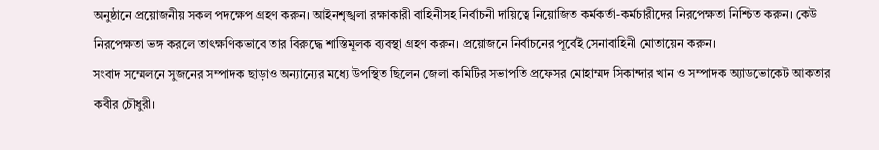অনুষ্ঠানে প্রয়োজনীয় সকল পদক্ষেপ গ্রহণ করুন। আইনশৃঙ্খলা রক্ষাকারী বাহিনীসহ নির্বাচনী দায়িত্বে নিয়োজিত কর্মকর্তা-কর্মচারীদের নিরপেক্ষতা নিশ্চিত করুন। কেউ নিরপেক্ষতা ভঙ্গ করলে তাৎক্ষণিকভাবে তার বিরুদ্ধে শাস্তিমূলক ব্যবস্থা গ্রহণ করুন। প্রয়োজনে নির্বাচনের পূর্বেই সেনাবাহিনী মোতায়েন করুন।
সংবাদ সম্মেলনে সুজনের সম্পাদক ছাড়াও অন্যান্যের মধ্যে উপস্থিত ছিলেন জেলা কমিটির সভাপতি প্রফেসর মোহাম্মদ সিকান্দার খান ও সম্পাদক অ্যাডভোকেট আকতার কবীর চৌধুরী।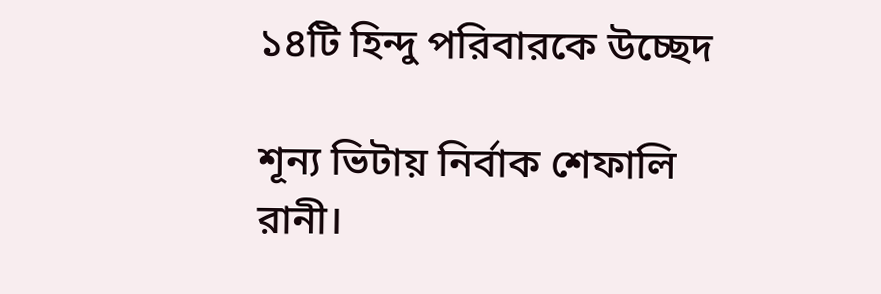১৪টি হিন্দু পরিবারকে উচ্ছেদ

শূন্য ভিটায় নির্বাক শেফালি রানী।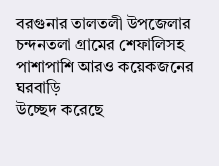বরগুনার তালতলী উপজেলার
চন্দনতলা গ্রামের শেফালিসহ পাশাপাশি আরও কয়েকজনের ঘরবাড়ি
উচ্ছেদ করেছে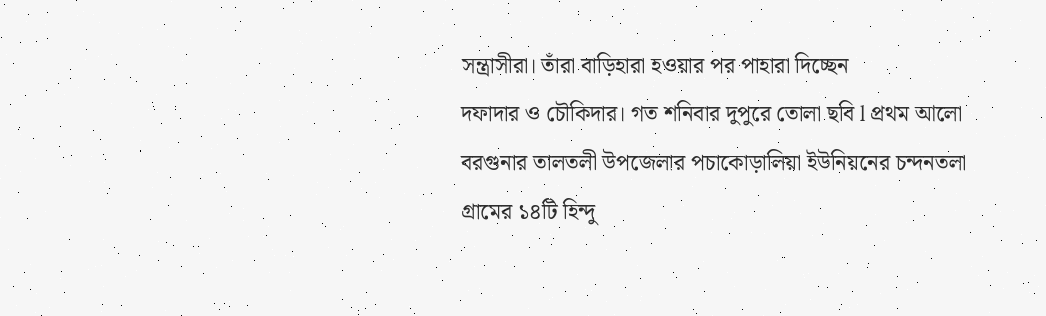সন্ত্রাসীরা। তাঁরা বাড়িহারা হওয়ার পর পাহারা দিচ্ছেন
দফাদার ও চৌকিদার। গত শনিবার দুপুরে তোলা ছবি l প্রথম আলো
বরগুনার তালতলী উপজেলার পচাকোড়ালিয়া ইউনিয়নের চন্দনতলা গ্রামের ১৪টি হিন্দু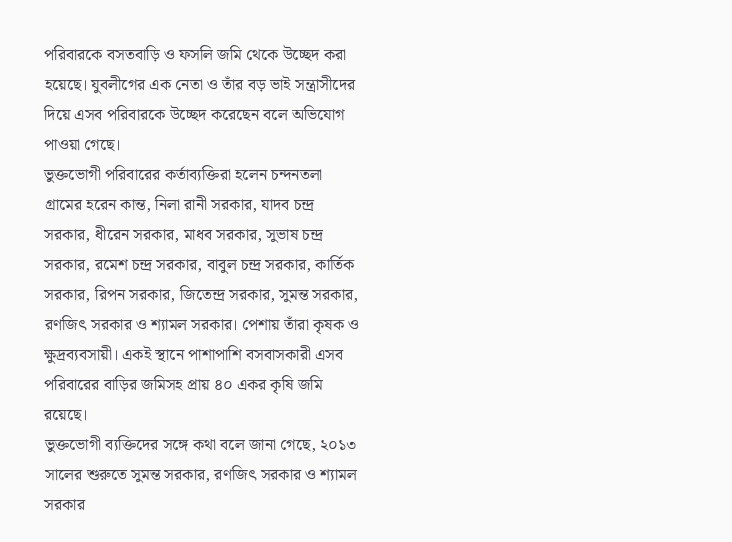পরিবারকে বসতবাড়ি ও ফসলি জমি থেকে উচ্ছেদ করা হয়েছে। যুবলীগের এক নেতা ও তাঁর বড় ভাই সন্ত্রাসীদের দিয়ে এসব পরিবারকে উচ্ছেদ করেছেন বলে অভিযোগ পাওয়া গেছে।
ভুক্তভোগী পরিবারের কর্তাব্যক্তিরা হলেন চন্দনতলা গ্রামের হরেন কান্ত, নিলা রানী সরকার, যাদব চন্দ্র সরকার, ধীরেন সরকার, মাধব সরকার, সুভাষ চন্দ্র সরকার, রমেশ চন্দ্র সরকার, বাবুল চন্দ্র সরকার, কার্তিক সরকার, রিপন সরকার, জিতেন্দ্র সরকার, সুমন্ত সরকার, রণজিৎ সরকার ও শ্যামল সরকার। পেশায় তাঁরা কৃষক ও ক্ষুদ্রব্যবসায়ী। একই স্থানে পাশাপাশি বসবাসকারী এসব পরিবারের বাড়ির জমিসহ প্রায় ৪০ একর কৃষি জমি রয়েছে।
ভুক্তভোগী ব্যক্তিদের সঙ্গে কথা বলে জানা গেছে, ২০১৩ সালের শুরুতে সুমন্ত সরকার, রণজিৎ সরকার ও শ্যামল সরকার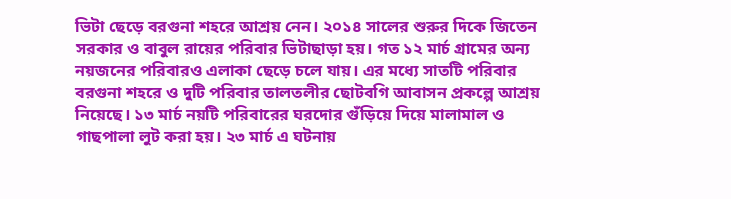ভিটা ছেড়ে বরগুনা শহরে আশ্রয় নেন। ২০১৪ সালের শুরুর দিকে জিতেন সরকার ও বাবুল রায়ের পরিবার ভিটাছাড়া হয়। গত ১২ মার্চ গ্রামের অন্য নয়জনের পরিবারও এলাকা ছেড়ে চলে যায়। এর মধ্যে সাতটি পরিবার বরগুনা শহরে ও দুটি পরিবার তালতলীর ছোটবগি আবাসন প্রকল্পে আশ্রয় নিয়েছে। ১৩ মার্চ নয়টি পরিবারের ঘরদোর গুঁড়িয়ে দিয়ে মালামাল ও গাছপালা লুট করা হয়। ২৩ মার্চ এ ঘটনায়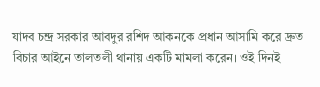যাদব চন্দ্র সরকার আবদুর রশিদ আকনকে প্রধান আসামি করে দ্রুত বিচার আইনে তালতলী থানায় একটি মামলা করেন। ওই দিনই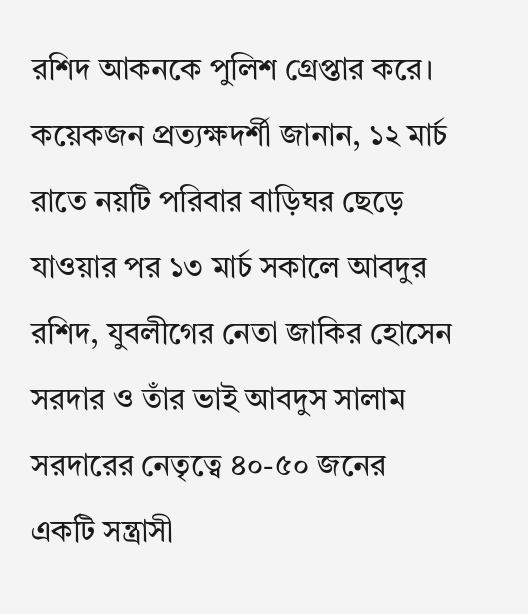রশিদ আকনকে পুলিশ গ্রেপ্তার করে।
কয়েকজন প্রত্যক্ষদর্শী জানান, ১২ মার্চ রাতে নয়টি পরিবার বাড়িঘর ছেড়ে যাওয়ার পর ১৩ মার্চ সকালে আবদুর রশিদ, যুবলীগের নেতা জাকির হোসেন সরদার ও তাঁর ভাই আবদুস সালাম সরদারের নেতৃত্বে ৪০-৫০ জনের একটি সন্ত্রাসী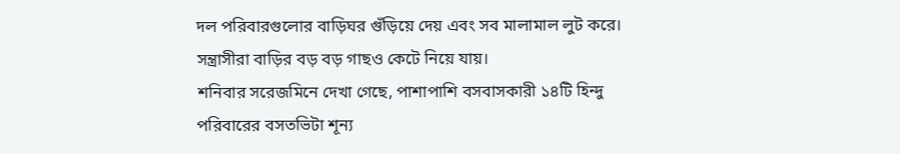দল পরিবারগুলোর বাড়িঘর গুঁড়িয়ে দেয় এবং সব মালামাল লুট করে। সন্ত্রাসীরা বাড়ির বড় বড় গাছও কেটে নিয়ে যায়।
শনিবার সরেজমিনে দেখা গেছে, পাশাপাশি বসবাসকারী ১৪টি হিন্দু পরিবারের বসতভিটা শূন্য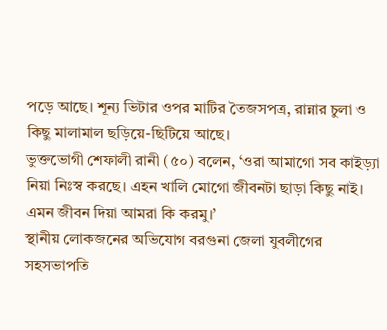পড়ে আছে। শূন্য ভিটার ওপর মাটির তৈজসপত্র, রান্নার চুলা ও কিছু মালামাল ছড়িয়ে-ছিটিয়ে আছে।
ভুক্তভোগী শেফালী রানী (৫০) বলেন, ‘ওরা আমাগো সব কাইড়্যা নিয়া নিঃস্ব করছে। এহন খালি মোগো জীবনটা ছাড়া কিছু নাই। এমন জীবন দিয়া আমরা কি করমু।’
স্থানীয় লোকজনের অভিযোগ বরগুনা জেলা যুবলীগের সহসভাপতি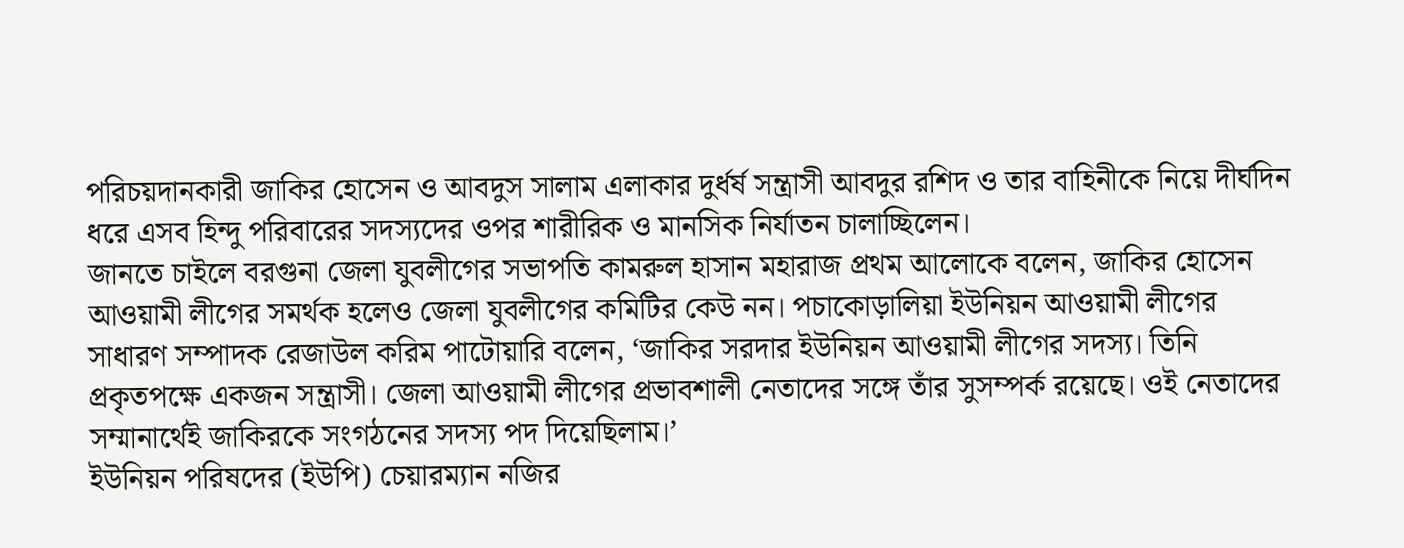পরিচয়দানকারী জাকির হোসেন ও আবদুস সালাম এলাকার দুর্ধর্ষ সন্ত্রাসী আবদুর রশিদ ও তার বাহিনীকে নিয়ে দীর্ঘদিন ধরে এসব হিন্দু পরিবারের সদস্যদের ওপর শারীরিক ও মানসিক নির্যাতন চালাচ্ছিলেন।
জানতে চাইলে বরগুনা জেলা যুবলীগের সভাপতি কামরুল হাসান মহারাজ প্রথম আলোকে বলেন, জাকির হোসেন আওয়ামী লীগের সমর্থক হলেও জেলা যুবলীগের কমিটির কেউ নন। পচাকোড়ালিয়া ইউনিয়ন আওয়ামী লীগের সাধারণ সম্পাদক রেজাউল করিম পাটোয়ারি বলেন, ‘জাকির সরদার ইউনিয়ন আওয়ামী লীগের সদস্য। তিনি প্রকৃতপক্ষে একজন সন্ত্রাসী। জেলা আওয়ামী লীগের প্রভাবশালী নেতাদের সঙ্গে তাঁর সুসম্পর্ক রয়েছে। ওই নেতাদের সম্মানার্থেই জাকিরকে সংগঠনের সদস্য পদ দিয়েছিলাম।’
ইউনিয়ন পরিষদের (ইউপি) চেয়ারম্যান নজির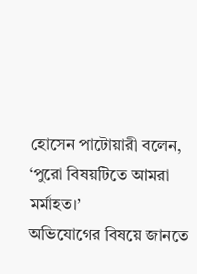হোসেন পাটোয়ারী বলেন, ‘পুরো বিষয়টিতে আমরা মর্মাহত।’
অভিযোগের বিষয়ে জানতে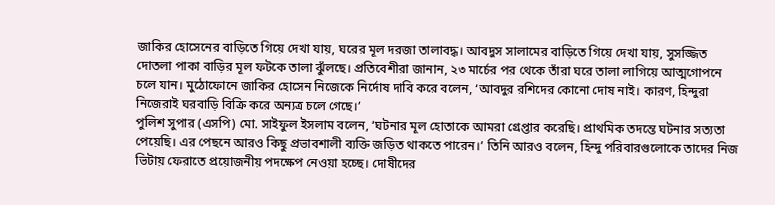জাকির হোসেনের বাড়িতে গিয়ে দেখা যায়, ঘরের মূল দরজা তালাবদ্ধ। আবদুস সালামের বাড়িতে গিয়ে দেখা যায়, সুসজ্জিত দোতলা পাকা বাড়ির মূল ফটকে তালা ঝুঁলছে। প্রতিবেশীরা জানান, ২৩ মার্চের পর থেকে তাঁরা ঘরে তালা লাগিয়ে আত্মগোপনে চলে যান। মুঠোফোনে জাকির হোসেন নিজেকে নির্দোষ দাবি করে বলেন, ‘আবদুর রশিদের কোনো দোষ নাই। কারণ, হিন্দুরা নিজেরাই ঘরবাড়ি বিক্রি করে অন্যত্র চলে গেছে।’
পুলিশ সুপার (এসপি) মো. সাইফুল ইসলাম বলেন, ‘ঘটনার মূল হোতাকে আমরা গ্রেপ্তার করেছি। প্রাথমিক তদন্তে ঘটনার সত্যতা পেয়েছি। এর পেছনে আরও কিছু প্রভাবশালী ব্যক্তি জড়িত থাকতে পারেন।’ তিনি আরও বলেন, হিন্দু পরিবারগুলোকে তাদের নিজ ভিটায় ফেরাতে প্রয়োজনীয় পদক্ষেপ নেওয়া হচ্ছে। দোষীদের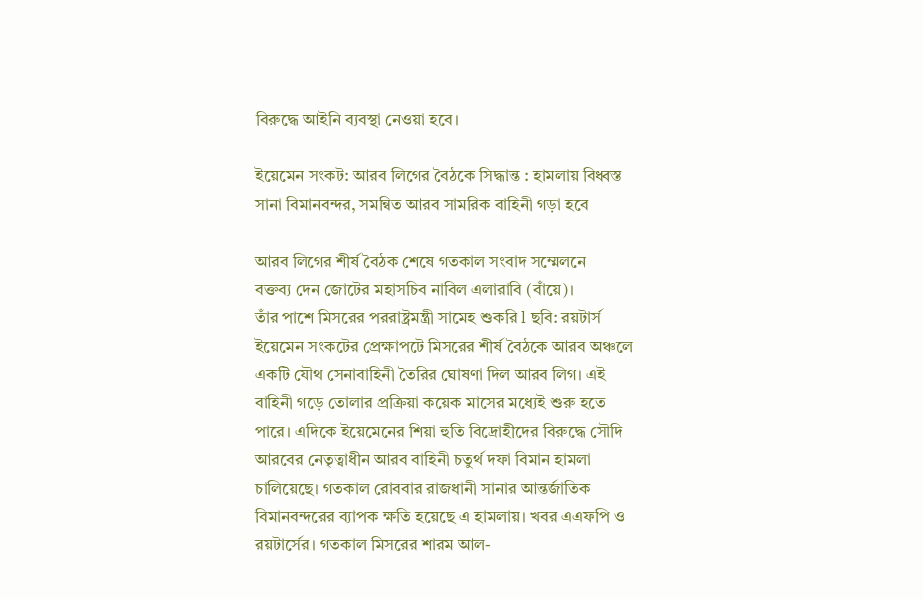বিরুদ্ধে আইনি ব্যবস্থা নেওয়া হবে।

ইয়েমেন সংকট: আরব লিগের বৈঠকে সিদ্ধান্ত : হামলায় বিধ্বস্ত সানা বিমানবন্দর, সমন্বিত আরব সামরিক বাহিনী গড়া হবে

আরব লিগের শীর্ষ বৈঠক শেষে গতকাল সংবাদ সম্মেলনে
বক্তব্য দেন জোটের মহাসচিব নাবিল এলারাবি (বাঁয়ে)।
তাঁর পাশে মিসরের পররাষ্ট্রমন্ত্রী সামেহ শুকরি l ছবি: রয়টার্স
ইয়েমেন সংকটের প্রেক্ষাপটে মিসরের শীর্ষ বৈঠকে আরব অঞ্চলে একটি যৌথ সেনাবাহিনী তৈরির ঘোষণা দিল আরব লিগ। এই বাহিনী গড়ে তোলার প্রক্রিয়া কয়েক মাসের মধ্যেই শুরু হতে পারে। এদিকে ইয়েমেনের শিয়া হুতি বিদ্রোহীদের বিরুদ্ধে সৌদি আরবের নেতৃত্বাধীন আরব বাহিনী চতুর্থ দফা বিমান হামলা চালিয়েছে। গতকাল রোববার রাজধানী সানার আন্তর্জাতিক বিমানবন্দরের ব্যাপক ক্ষতি হয়েছে এ হামলায়। খবর এএফপি ও রয়টার্সের। গতকাল মিসরের শারম আল-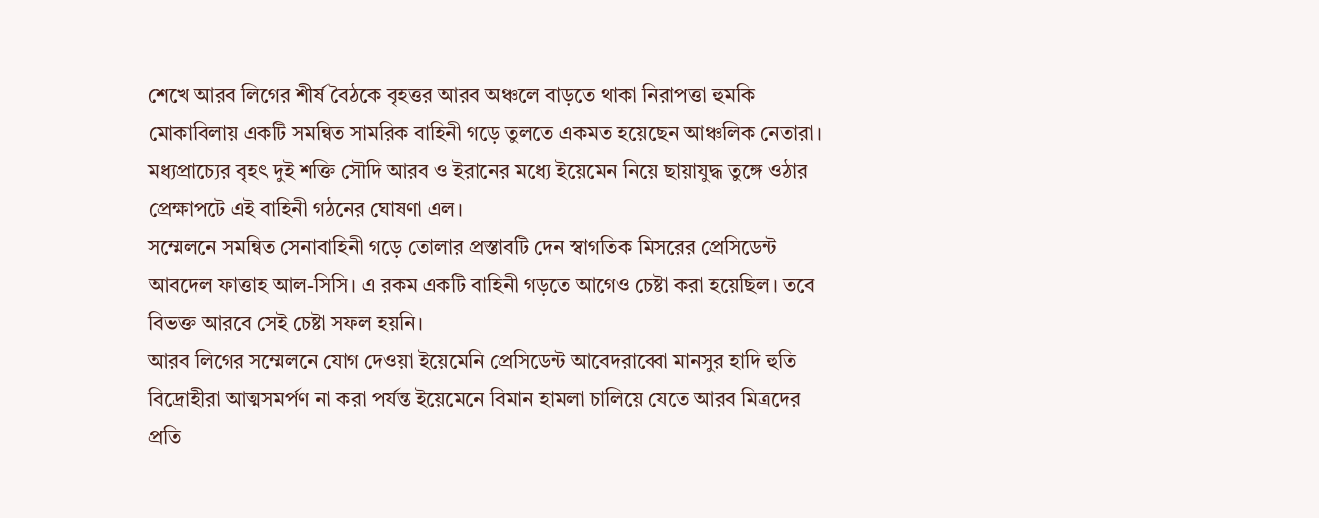শেখে আরব লিগের শীর্ষ বৈঠকে বৃহত্তর আরব অঞ্চলে বাড়তে থাকা নিরাপত্তা হুমকি মোকাবিলায় একটি সমন্বিত সামরিক বাহিনী গড়ে তুলতে একমত হয়েছেন আঞ্চলিক নেতারা। মধ্যপ্রাচ্যের বৃহৎ দুই শক্তি সৌদি আরব ও ইরানের মধ্যে ইয়েমেন নিয়ে ছায়াযুদ্ধ তুঙ্গে ওঠার প্রেক্ষাপটে এই বাহিনী গঠনের ঘোষণা এল।
সম্মেলনে সমন্বিত সেনাবাহিনী গড়ে তোলার প্রস্তাবটি দেন স্বাগতিক মিসরের প্রেসিডেন্ট আবদেল ফাত্তাহ আল-সিসি। এ রকম একটি বাহিনী গড়তে আগেও চেষ্টা করা হয়েছিল। তবে বিভক্ত আরবে সেই চেষ্টা সফল হয়নি।
আরব লিগের সম্মেলনে যোগ দেওয়া ইয়েমেনি প্রেসিডেন্ট আবেদরাব্বো মানসুর হাদি হুতি বিদ্রোহীরা আত্মসমর্পণ না করা পর্যন্ত ইয়েমেনে বিমান হামলা চালিয়ে যেতে আরব মিত্রদের প্রতি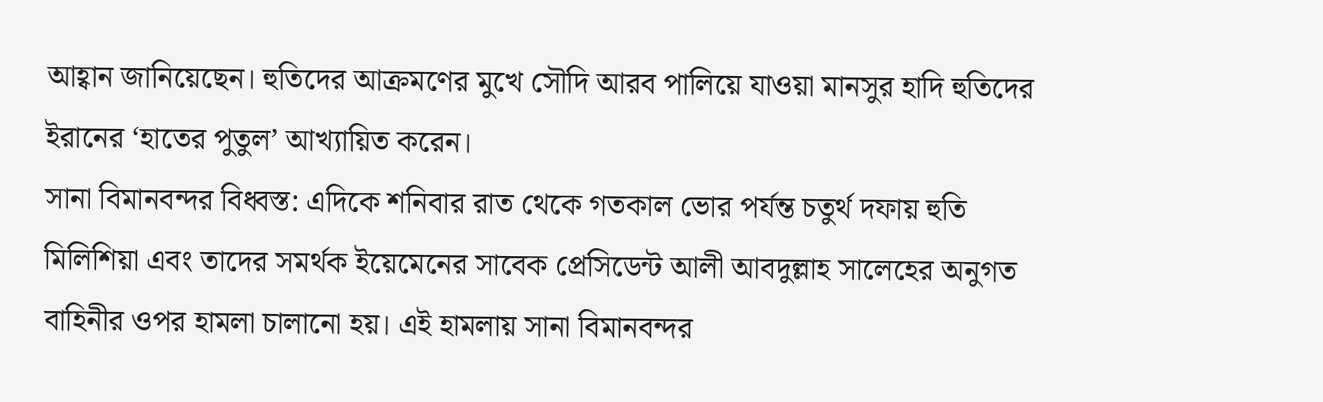আহ্বান জানিয়েছেন। হুতিদের আক্রমণের মুখে সৌদি আরব পালিয়ে যাওয়া মানসুর হাদি হুতিদের ইরানের ‘হাতের পুতুল’ আখ্যায়িত করেন।
সানা বিমানবন্দর বিধ্বস্ত: এদিকে শনিবার রাত থেকে গতকাল ভোর পর্যন্ত চতুর্থ দফায় হুতি মিলিশিয়া এবং তাদের সমর্থক ইয়েমেনের সাবেক প্রেসিডেন্ট আলী আবদুল্লাহ সালেহের অনুগত বাহিনীর ওপর হামলা চালানো হয়। এই হামলায় সানা বিমানবন্দর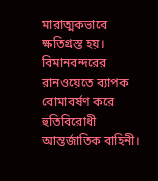মারাত্মকভাবে ক্ষতিগ্রস্ত হয়। বিমানবন্দরের রানওয়েতে ব্যাপক বোমাবর্ষণ করে হুতিবিরোধী আন্তর্জাতিক বাহিনী।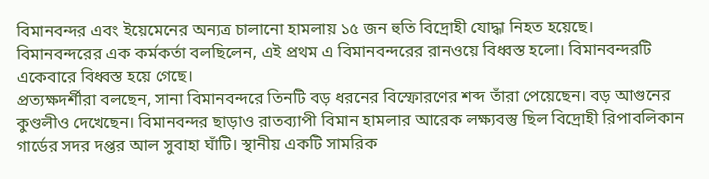বিমানবন্দর এবং ইয়েমেনের অন্যত্র চালানো হামলায় ১৫ জন হুতি বিদ্রোহী যোদ্ধা নিহত হয়েছে।
বিমানবন্দরের এক কর্মকর্তা বলছিলেন, এই প্রথম এ বিমানবন্দরের রানওয়ে বিধ্বস্ত হলো। বিমানবন্দরটি একেবারে বিধ্বস্ত হয়ে গেছে।
প্রত্যক্ষদর্শীরা বলছেন, সানা বিমানবন্দরে তিনটি বড় ধরনের বিস্ফোরণের শব্দ তাঁরা পেয়েছেন। বড় আগুনের কুণ্ডলীও দেখেছেন। বিমানবন্দর ছাড়াও রাতব্যাপী বিমান হামলার আরেক লক্ষ্যবস্তু ছিল বিদ্রোহী রিপাবলিকান গার্ডের সদর দপ্তর আল সুবাহা ঘাঁটি। স্থানীয় একটি সামরিক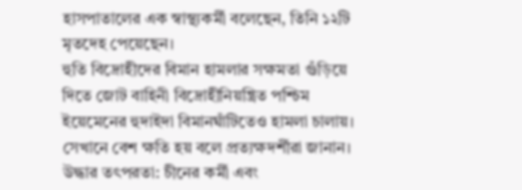হাসপাতালের এক স্বাস্থ্যকর্মী বলেছেন, তিনি ১২টি মৃতদেহ পেয়েছেন।
হুতি বিদ্রোহীদের বিমান হামলার সক্ষমতা গুঁড়িয়ে দিতে জোট বাহিনী বিদ্রোহীনিয়ন্ত্রিত পশ্চিম ইয়েমেনের হুদাইদা বিমানঘাঁটিতেও হামলা চালায়। সেখানে বেশ ক্ষতি হয় বলে প্রত্যক্ষদর্শীরা জানান।
উদ্ধার তৎপরতা: চীনের কর্মী এবং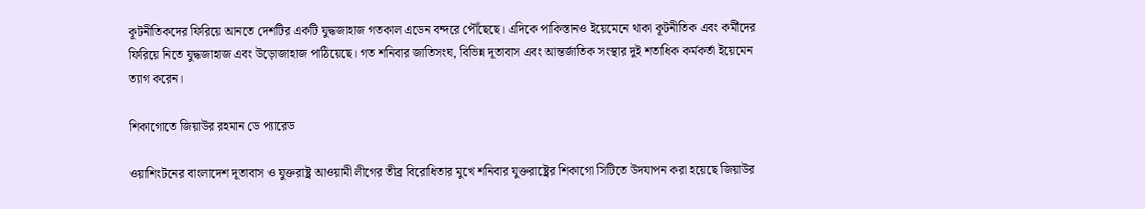কূটনীতিকদের ফিরিয়ে আনতে দেশটির একটি যুদ্ধজাহাজ গতকাল এডেন বন্দরে পৌঁছেছে। এদিকে পাকিস্তানও ইয়েমেনে থাকা কূটনীতিক এবং কর্মীদের ফিরিয়ে নিতে যুদ্ধজাহাজ এবং উড়োজাহাজ পাঠিয়েছে। গত শনিবার জাতিসংঘ, বিভিন্ন দূতাবাস এবং আন্তর্জাতিক সংস্থার দুই শতাধিক কর্মকর্তা ইয়েমেন ত্যাগ করেন।

শিকাগোতে জিয়াউর রহমান ডে প্যারেড

ওয়াশিংটনের বাংলাদেশ দূতাবাস ও যুক্তরাষ্ট্র আওয়ামী লীগের তীব্র বিরোধিতার মুখে শনিবার যুক্তরাষ্ট্রের শিকাগো সিটিতে উদযাপন করা হয়েছে জিয়াউর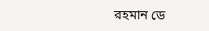রহমান ডে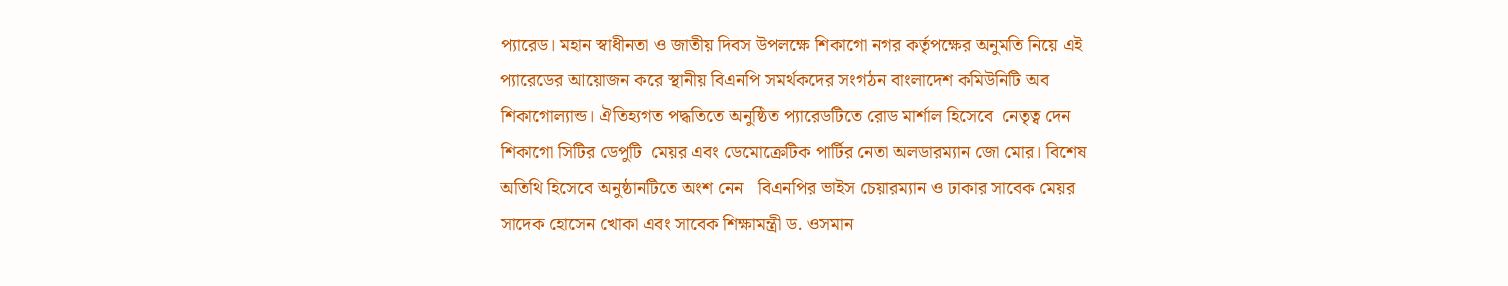প্যারেড। মহান স্বাধীনতা ও জাতীয় দিবস উপলক্ষে শিকাগো নগর কর্তৃপক্ষের অনুমতি নিয়ে এই প্যারেডের আয়োজন করে স্থানীয় বিএনপি সমর্থকদের সংগঠন বাংলাদেশ কমিউনিটি অব শিকাগোল্যান্ড। ঐতিহ্যগত পদ্ধতিতে অনুষ্ঠিত প্যারেডটিতে রোড মার্শাল হিসেবে  নেতৃত্ব দেন শিকাগো সিটির ডেপুটি  মেয়র এবং ডেমোক্রেটিক পার্টির নেতা অলডারম্যান জো মোর। বিশেষ অতিথি হিসেবে অনুষ্ঠানটিতে অংশ নেন   বিএনপির ভাইস চেয়ারম্যান ও ঢাকার সাবেক মেয়র সাদেক হোসেন খোকা এবং সাবেক শিক্ষামন্ত্রী ড. ওসমান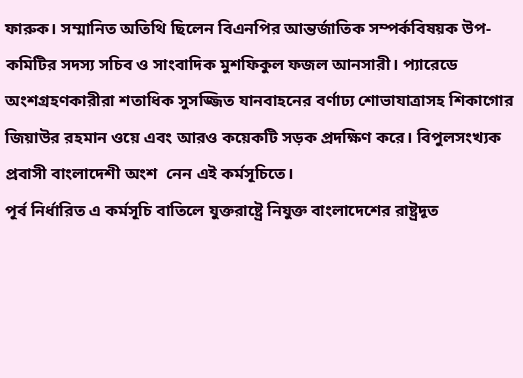ফারুক। সম্মানিত অতিথি ছিলেন বিএনপির আন্তর্জাতিক সম্পর্কবিষয়ক উপ-কমিটির সদস্য সচিব ও সাংবাদিক মুশফিকুল ফজল আনসারী। প্যারেডে অংশগ্রহণকারীরা শতাধিক সুসজ্জিত যানবাহনের বর্ণাঢ্য শোভাযাত্রাসহ শিকাগোর জিয়াউর রহমান ওয়ে এবং আরও কয়েকটি সড়ক প্রদক্ষিণ করে। বিপুলসংখ্যক প্রবাসী বাংলাদেশী অংশ  নেন এই কর্মসূচিতে।
পূর্ব নির্ধারিত এ কর্মসূচি বাতিলে যুক্তরাষ্ট্রে নিযুক্ত বাংলাদেশের রাষ্ট্রদূত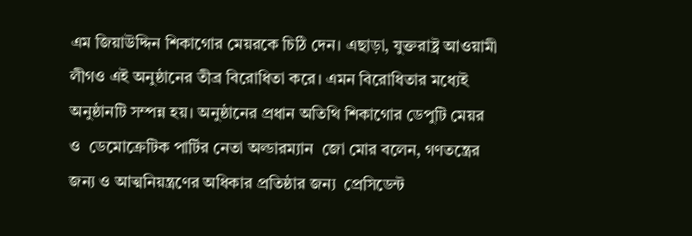এম জিয়াউদ্দিন শিকাগোর মেয়রকে চিঠি দেন। এছাড়া, যুক্তরাষ্ট্র আওয়ামী লীগও এই অনুষ্ঠানের তীব্র বিরোধিতা করে। এমন বিরোধিতার মধ্যেই অনুষ্ঠানটি সম্পন্ন হয়। অনুষ্ঠানের প্রধান অতিথি শিকাগোর ডেপুটি মেয়র ও  ডেমোক্রেটিক পার্টির নেতা অল্ডারম্যান  জো মোর বলেন, গণতন্ত্রের জন্য ও আত্মনিয়ন্ত্রণের অধিকার প্রতিষ্ঠার জন্য  প্রেসিডেন্ট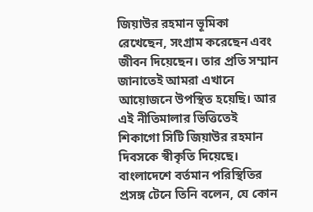জিয়াউর রহমান ভূমিকা  রেখেছেন, সংগ্রাম করেছেন এবং জীবন দিয়েছেন। তার প্রতি সম্মান জানাতেই আমরা এখানে আয়োজনে উপস্থিত হয়েছি। আর এই নীতিমালার ভিত্তিতেই শিকাগো সিটি জিয়াউর রহমান দিবসকে স্বীকৃতি দিয়েছে। বাংলাদেশে বর্তমান পরিস্থিতির প্রসঙ্গ টেনে তিনি বলেন, যে কোন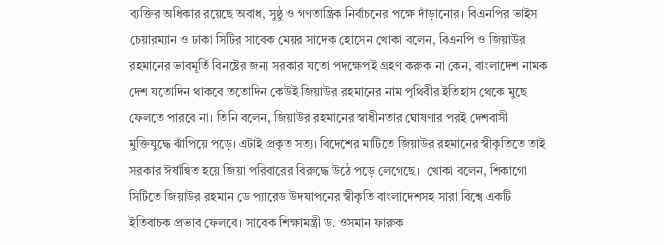ব্যক্তির অধিকার রয়েছে অবাধ, সুষ্ঠু ও গণতান্ত্রিক নির্বাচনের পক্ষে দাঁড়ানোর। বিএনপির ভাইস চেয়ারম্যান ও ঢাকা সিটির সাবেক মেয়র সাদেক হোসেন খোকা বলেন, বিএনপি ও জিয়াউর রহমানের ভাবমূর্তি বিনষ্টের জন্য সরকার যতো পদক্ষেপই গ্রহণ করুক না কেন, বাংলাদেশ নামক দেশ যতোদিন থাকবে ততোদিন কেউই জিয়াউর রহমানের নাম পৃথিবীর ইতিহাস থেকে মুছে  ফেলতে পারবে না। তিনি বলেন, জিয়াউর রহমানের স্বাধীনতার ঘোষণার পরই দেশবাসী মুক্তিযুদ্ধে ঝাঁপিয়ে পড়ে। এটাই প্রকৃত সত্য। বিদেশের মাটিতে জিয়াউর রহমানের স্বীকৃতিতে তাই সরকার ঈর্ষান্বিত হয়ে জিয়া পরিবারের বিরুদ্ধে উঠে পড়ে লেগেছে।  খোকা বলেন, শিকাগো সিটিতে জিয়াউর রহমান ডে প্যারেড উদযাপনের স্বীকৃতি বাংলাদেশসহ সারা বিশ্বে একটি ইতিবাচক প্রভাব ফেলবে। সাবেক শিক্ষামন্ত্রী ড. ওসমান ফারুক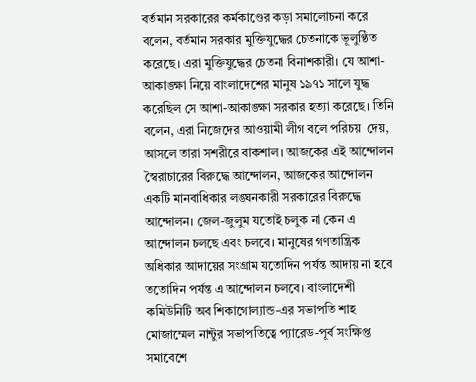বর্তমান সরকারের কর্মকাণ্ডের কড়া সমালোচনা করে বলেন, বর্তমান সরকার মুক্তিযুদ্ধের চেতনাকে ভূলুণ্ঠিত করেছে। এরা মুক্তিযুদ্ধের চেতনা বিনাশকারী। যে আশা-আকাঙ্ক্ষা নিয়ে বাংলাদেশের মানুষ ১৯৭১ সালে যুদ্ধ করেছিল সে আশা-আকাঙ্ক্ষা সরকার হত্যা করেছে। তিনি বলেন, এরা নিজেদের আওয়ামী লীগ বলে পরিচয়  দেয়, আসলে তারা সশরীরে বাকশাল। আজকের এই আন্দোলন স্বৈরাচারের বিরুদ্ধে আন্দোলন, আজকের আন্দোলন একটি মানবাধিকার লঙ্ঘনকারী সরকারের বিরুদ্ধে আন্দোলন। জেল-জুলুম যতোই চলুক না কেন এ আন্দোলন চলছে এবং চলবে। মানুষের গণতান্ত্রিক অধিকার আদায়ের সংগ্রাম যতোদিন পর্যন্ত আদায় না হবে ততোদিন পর্যন্ত এ আন্দোলন চলবে। বাংলাদেশী কমিউনিটি অব শিকাগোল্যান্ড-এর সভাপতি শাহ মোজাম্মেল নান্টুর সভাপতিত্বে প্যারেড-পূর্ব সংক্ষিপ্ত সমাবেশে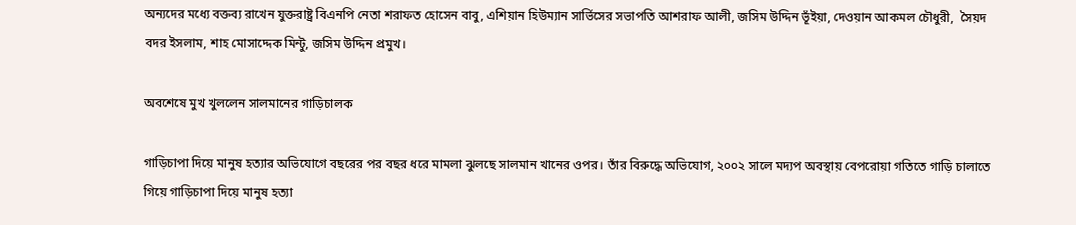অন্যদের মধ্যে বক্তব্য রাখেন যুক্তরাষ্ট্র বিএনপি নেতা শরাফত হোসেন বাবু, এশিয়ান হিউম্যান সার্ভিসের সভাপতি আশরাফ আলী, জসিম উদ্দিন ভূঁইয়া, দেওয়ান আকমল চৌধুরী,  সৈয়দ বদর ইসলাম, শাহ মোসাদ্দেক মিন্টু, জসিম উদ্দিন প্রমুখ।

অবশেষে মুখ খুললেন সালমানের গাড়িচালক

গাড়িচাপা দিয়ে মানুষ হত্যার অভিযোগে বছরের পর বছর ধরে মামলা ঝুলছে সালমান খানের ওপর। তাঁর বিরুদ্ধে অভিযোগ, ২০০২ সালে মদ্যপ অবস্থায় বেপরোয়া গতিতে গাড়ি চালাতে গিয়ে গাড়িচাপা দিয়ে মানুষ হত্যা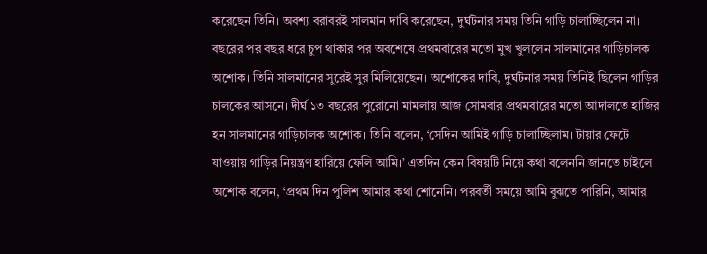করেছেন তিনি। অবশ্য বরাবরই সালমান দাবি করেছেন, দুর্ঘটনার সময় তিনি গাড়ি চালাচ্ছিলেন না। বছরের পর বছর ধরে চুপ থাকার পর অবশেষে প্রথমবারের মতো মুখ খুললেন সালমানের গাড়িচালক অশোক। তিনি সালমানের সুরেই সুর মিলিয়েছেন। অশোকের দাবি, দুর্ঘটনার সময় তিনিই ছিলেন গাড়ির চালকের আসনে। দীর্ঘ ১৩ বছরের পুরোনো মামলায় আজ সোমবার প্রথমবারের মতো আদালতে হাজির হন সালমানের গাড়িচালক অশোক। তিনি বলেন, ‘সেদিন আমিই গাড়ি চালাচ্ছিলাম। টায়ার ফেটে যাওয়ায় গাড়ির নিয়ন্ত্রণ হারিয়ে ফেলি আমি।’ এতদিন কেন বিষয়টি নিয়ে কথা বলেননি জানতে চাইলে অশোক বলেন, ‘প্রথম দিন পুলিশ আমার কথা শোনেনি। পরবর্তী সময়ে আমি বুঝতে পারিনি, আমার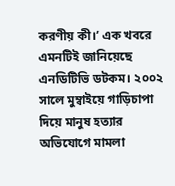করণীয় কী।’ এক খবরে এমনটিই জানিয়েছে এনডিটিভি ডটকম। ২০০২ সালে মুম্বাইয়ে গাড়িচাপা দিয়ে মানুষ হত্যার অভিযোগে মামলা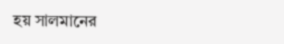হয় সালমানের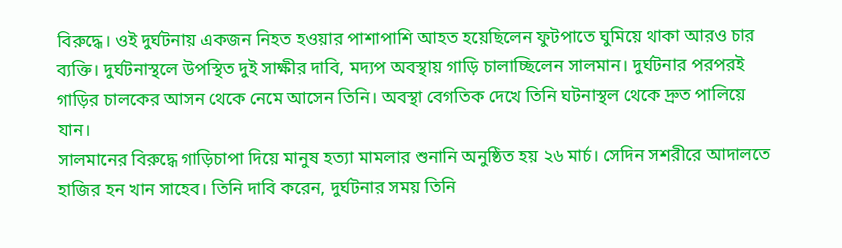বিরুদ্ধে। ওই দুর্ঘটনায় একজন নিহত হওয়ার পাশাপাশি আহত হয়েছিলেন ফুটপাতে ঘুমিয়ে থাকা আরও চার ব্যক্তি। দুর্ঘটনাস্থলে উপস্থিত দুই সাক্ষীর দাবি, মদ্যপ অবস্থায় গাড়ি চালাচ্ছিলেন সালমান। দুর্ঘটনার পরপরই গাড়ির চালকের আসন থেকে নেমে আসেন তিনি। অবস্থা বেগতিক দেখে তিনি ঘটনাস্থল থেকে দ্রুত পালিয়ে যান।
সালমানের বিরুদ্ধে গাড়িচাপা দিয়ে মানুষ হত্যা মামলার শুনানি অনুষ্ঠিত হয় ২৬ মার্চ। সেদিন সশরীরে আদালতে হাজির হন খান সাহেব। তিনি দাবি করেন, দুর্ঘটনার সময় তিনি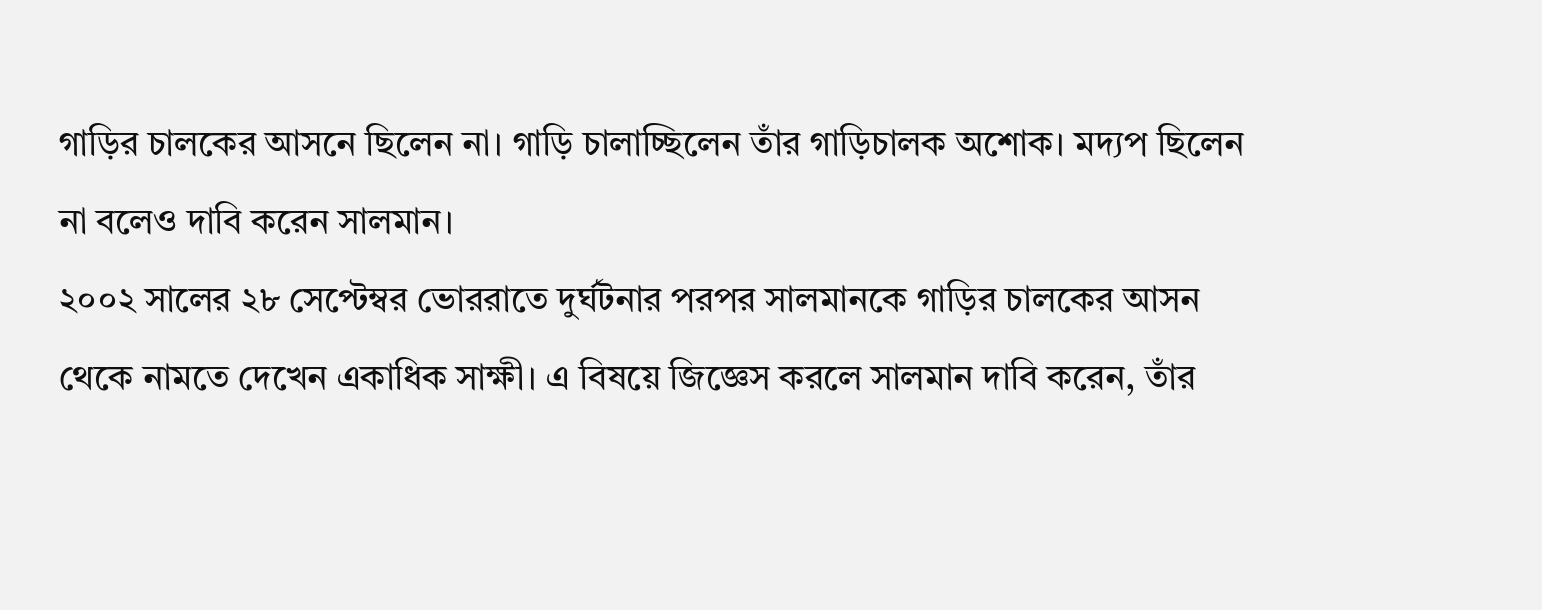গাড়ির চালকের আসনে ছিলেন না। গাড়ি চালাচ্ছিলেন তাঁর গাড়িচালক অশোক। মদ্যপ ছিলেন না বলেও দাবি করেন সালমান।
২০০২ সালের ২৮ সেপ্টেম্বর ভোররাতে দুর্ঘটনার পরপর সালমানকে গাড়ির চালকের আসন থেকে নামতে দেখেন একাধিক সাক্ষী। এ বিষয়ে জিজ্ঞেস করলে সালমান দাবি করেন, তাঁর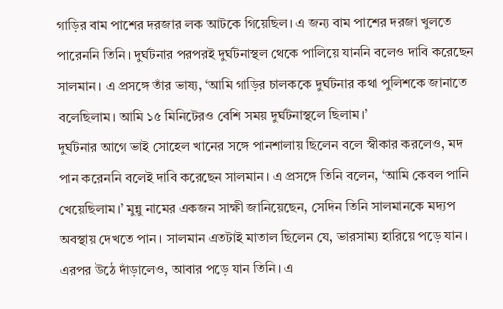গাড়ির বাম পাশের দরজার লক আটকে গিয়েছিল। এ জন্য বাম পাশের দরজা খুলতে পারেননি তিনি। দুর্ঘটনার পরপরই দুর্ঘটনাস্থল থেকে পালিয়ে যাননি বলেও দাবি করেছেন সালমান। এ প্রসঙ্গে তাঁর ভাষ্য, ‘আমি গাড়ির চালককে দুর্ঘটনার কথা পুলিশকে জানাতে বলেছিলাম। আমি ১৫ মিনিটেরও বেশি সময় দুর্ঘটনাস্থলে ছিলাম।’
দুর্ঘটনার আগে ভাই সোহেল খানের সঙ্গে পানশালায় ছিলেন বলে স্বীকার করলেও, মদ পান করেননি বলেই দাবি করেছেন সালমান। এ প্রসঙ্গে তিনি বলেন, ‘আমি কেবল পানি খেয়েছিলাম।’ মুন্নু নামের একজন সাক্ষী জানিয়েছেন, সেদিন তিনি সালমানকে মদ্যপ অবস্থায় দেখতে পান। সালমান এতটাই মাতাল ছিলেন যে, ভারসাম্য হারিয়ে পড়ে যান। এরপর উঠে দাঁড়ালেও, আবার পড়ে যান তিনি। এ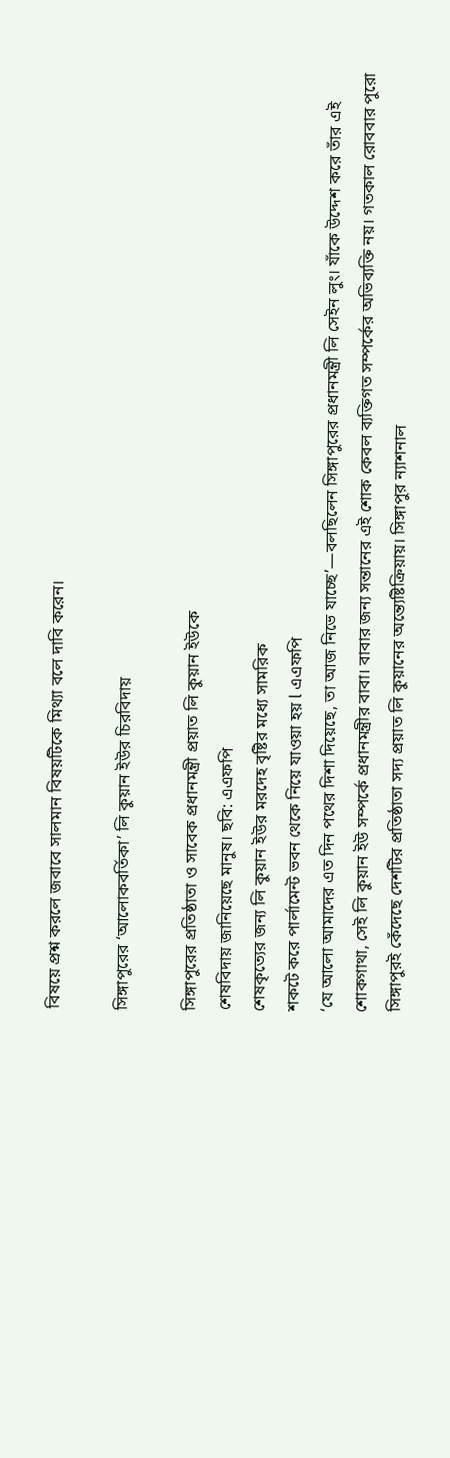বিষয়ে প্রশ্ন করলে জবাবে সালমান বিষয়টিকে মিথ্যা বলে দাবি করেন।

সিঙ্গাপুরের ‘আলোকবর্তিকা’ লি কুয়ান ইউর চিরবিদায়

সিঙ্গাপুরের প্রতিষ্ঠাতা ও সাবেক প্রধানমন্ত্রী প্রয়াত লি কুয়ান ইউকে
শেষবিদায় জানিয়েছে মানুষ। ছবি: এএফপি
শেষকৃত্যের জন্য লি কুয়ান ইউর মরদেহ বৃষ্টির মধ্যে সামরিক
শকটে করে পার্লামেন্ট ভবন থেকে নিয়ে যাওয়া হয় l এএফপি
‘যে আলো আমাদের এত দিন পথের দিশা দিয়েছে, তা আজ নিভে যাচ্ছে’—বলছিলেন সিঙ্গাপুরের প্রধানমন্ত্রী লি সেইন লুং। যাঁকে উদ্দেশ করে তাঁর এই শোকগাথা, সেই লি কুয়ান ইউ সম্পর্কে প্রধানমন্ত্রীর বাবা। বাবার জন্য সন্তানের এই শোক কেবল ব্যক্তিগত সম্পর্কের অভিব্যক্তি নয়। গতকাল রোববার পুরো সিঙ্গাপুরই কেঁদেছে দেশটির প্রতিষ্ঠাতা সদ্য প্রয়াত লি কুয়ানের অন্ত্যেষ্টিক্রিয়ায়। সিঙ্গাপুর ন্যাশনাল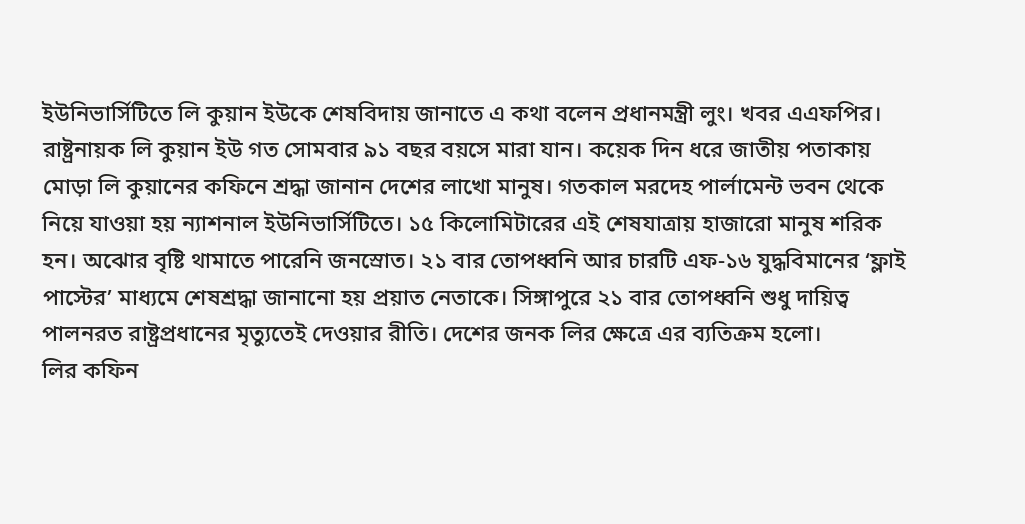ইউনিভার্সিটিতে লি কুয়ান ইউকে শেষবিদায় জানাতে এ কথা বলেন প্রধানমন্ত্রী লুং। খবর এএফপির।
রাষ্ট্রনায়ক লি কুয়ান ইউ গত সোমবার ৯১ বছর বয়সে মারা যান। কয়েক দিন ধরে জাতীয় পতাকায় মোড়া লি কুয়ানের কফিনে শ্রদ্ধা জানান দেশের লাখো মানুষ। গতকাল মরদেহ পার্লামেন্ট ভবন থেকে নিয়ে যাওয়া হয় ন্যাশনাল ইউনিভার্সিটিতে। ১৫ কিলোমিটারের এই শেষযাত্রায় হাজারো মানুষ শরিক হন। অঝোর বৃষ্টি থামাতে পারেনি জনস্রোত। ২১ বার তোপধ্বনি আর চারটি এফ-১৬ যুদ্ধবিমানের ‘ফ্লাই পাস্টের’ মাধ্যমে শেষশ্রদ্ধা জানানো হয় প্রয়াত নেতাকে। সিঙ্গাপুরে ২১ বার তোপধ্বনি শুধু দায়িত্ব পালনরত রাষ্ট্রপ্রধানের মৃত্যুতেই দেওয়ার রীতি। দেশের জনক লির ক্ষেত্রে এর ব্যতিক্রম হলো।
লির কফিন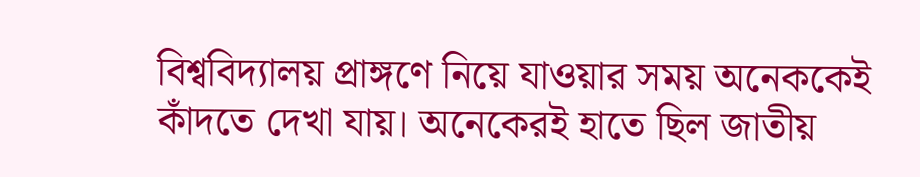বিশ্ববিদ্যালয় প্রাঙ্গণে নিয়ে যাওয়ার সময় অনেককেই কাঁদতে দেখা যায়। অনেকেরই হাতে ছিল জাতীয়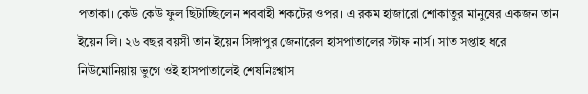পতাকা। কেউ কেউ ফুল ছিটাচ্ছিলেন শববাহী শকটের ওপর। এ রকম হাজারো শোকাতুর মানুষের একজন তান ইয়েন লি। ২৬ বছর বয়সী তান ইয়েন সিঙ্গাপুর জেনারেল হাসপাতালের স্টাফ নার্স। সাত সপ্তাহ ধরে নিউমোনিয়ায় ভুগে ওই হাসপাতালেই শেষনিঃশ্বাস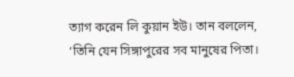ত্যাগ করেন লি কুয়ান ইউ। তান বললেন, ‘তিনি যেন সিঙ্গাপুরের সব মানুষের পিতা।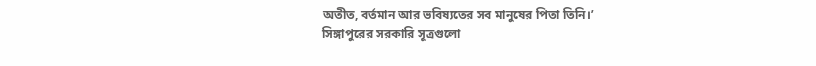অতীত, বর্তমান আর ভবিষ্যতের সব মানুষের পিতা তিনি।’
সিঙ্গাপুরের সরকারি সূত্রগুলো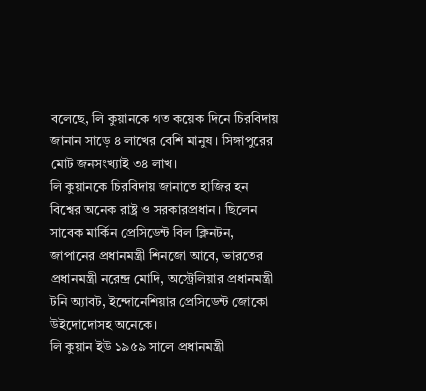বলেছে, লি কুয়ানকে গত কয়েক দিনে চিরবিদায় জানান সাড়ে ৪ লাখের বেশি মানুষ। সিঙ্গাপুরের মোট জনসংখ্যাই ৩৪ লাখ।
লি কুয়ানকে চিরবিদায় জানাতে হাজির হন বিশ্বের অনেক রাষ্ট্র ও সরকারপ্রধান। ছিলেন সাবেক মার্কিন প্রেসিডেন্ট বিল ক্লিনটন, জাপানের প্রধানমন্ত্রী শিনজো আবে, ভারতের প্রধানমন্ত্রী নরেন্দ্র মোদি, অস্ট্রেলিয়ার প্রধানমন্ত্রী টনি অ্যাবট, ইন্দোনেশিয়ার প্রেসিডেন্ট জোকো উইদোদোসহ অনেকে।
লি কুয়ান ইউ ১৯৫৯ সালে প্রধানমন্ত্রী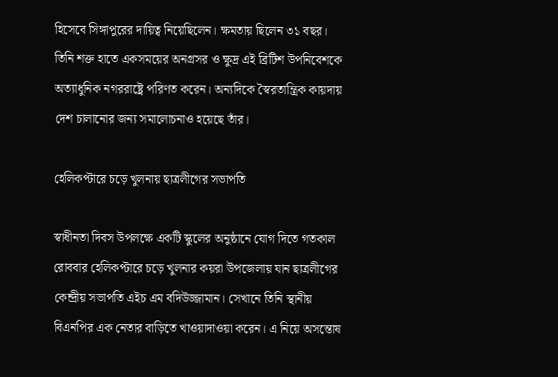হিসেবে সিঙ্গাপুরের দায়িত্ব নিয়েছিলেন। ক্ষমতায় ছিলেন ৩১ বছর। তিনি শক্ত হাতে একসময়ের অনগ্রসর ও ক্ষুদ্র এই ব্রিটিশ উপনিবেশকে অত্যাধুনিক নগররাষ্ট্রে পরিণত করেন। অন্যদিকে স্বৈরতান্ত্রিক কায়দায় দেশ চালানোর জন্য সমালোচনাও হয়েছে তাঁর।

হেলিকপ্টারে চড়ে খুলনায় ছাত্রলীগের সভাপতি

স্বাধীনতা দিবস উপলক্ষে একটি স্কুলের অনুষ্ঠানে যোগ দিতে গতকাল রোববার হেলিকপ্টারে চড়ে খুলনার কয়রা উপজেলায় যান ছাত্রলীগের কেন্দ্রীয় সভাপতি এইচ এম বদিউজ্জামান। সেখানে তিনি স্থানীয় বিএনপির এক নেতার বাড়িতে খাওয়াদাওয়া করেন। এ নিয়ে অসন্তোষ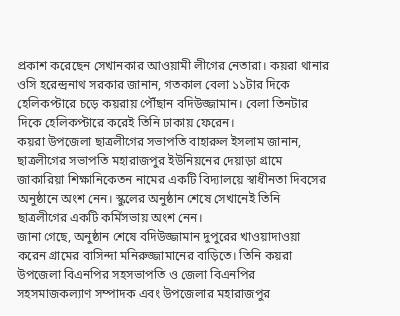প্রকাশ করেছেন সেখানকার আওয়ামী লীগের নেতারা। কয়রা থানার ওসি হরেন্দ্রনাথ সরকার জানান, গতকাল বেলা ১১টার দিকে হেলিকপ্টারে চড়ে কয়রায় পৌঁছান বদিউজ্জামান। বেলা তিনটার দিকে হেলিকপ্টারে করেই তিনি ঢাকায় ফেরেন।
কয়রা উপজেলা ছাত্রলীগের সভাপতি বাহারুল ইসলাম জানান, ছাত্রলীগের সভাপতি মহারাজপুর ইউনিয়নের দেয়াড়া গ্রামে জাকারিয়া শিক্ষানিকেতন নামের একটি বিদ্যালয়ে স্বাধীনতা দিবসের অনুষ্ঠানে অংশ নেন। স্কুলের অনুষ্ঠান শেষে সেখানেই তিনি ছাত্রলীগের একটি কর্মিসভায় অংশ নেন।
জানা গেছে, অনুষ্ঠান শেষে বদিউজ্জামান দুপুরের খাওয়াদাওয়া করেন গ্রামের বাসিন্দা মনিরুজ্জামানের বাড়িতে। তিনি কয়রা উপজেলা বিএনপির সহসভাপতি ও জেলা বিএনপির সহসমাজকল্যাণ সম্পাদক এবং উপজেলার মহারাজপুর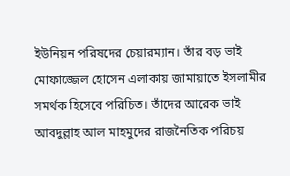ইউনিয়ন পরিষদের চেয়ারম্যান। তাঁর বড় ভাই মোফাজ্জেল হোসেন এলাকায় জামায়াতে ইসলামীর সমর্থক হিসেবে পরিচিত। তাঁদের আরেক ভাই আবদুল্লাহ আল মাহমুদের রাজনৈতিক পরিচয়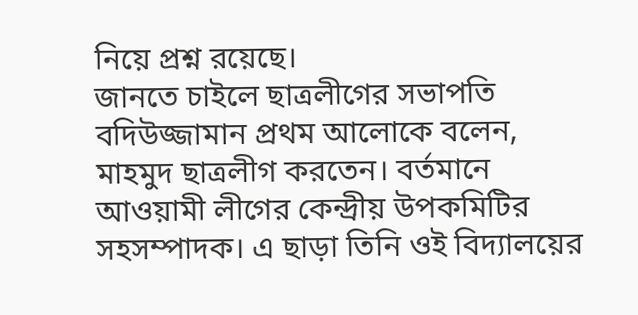নিয়ে প্রশ্ন রয়েছে।
জানতে চাইলে ছাত্রলীগের সভাপতি বদিউজ্জামান প্রথম আলোকে বলেন, মাহমুদ ছাত্রলীগ করতেন। বর্তমানে আওয়ামী লীগের কেন্দ্রীয় উপকমিটির সহসম্পাদক। এ ছাড়া তিনি ওই বিদ্যালয়ের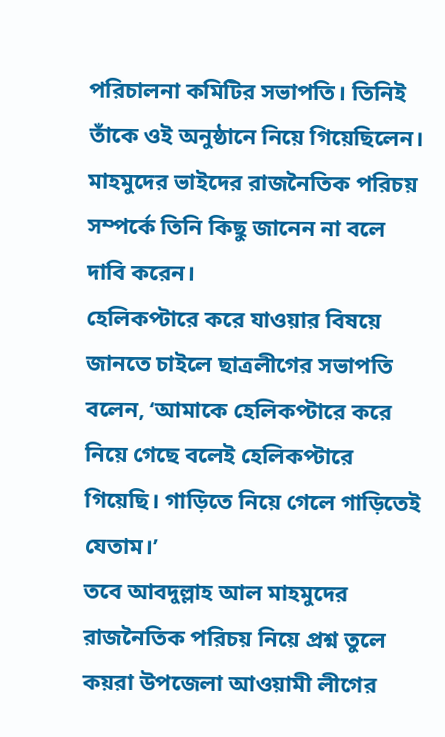পরিচালনা কমিটির সভাপতি। তিনিই তাঁকে ওই অনুষ্ঠানে নিয়ে গিয়েছিলেন। মাহমুদের ভাইদের রাজনৈতিক পরিচয় সম্পর্কে তিনি কিছু জানেন না বলে দাবি করেন।
হেলিকপ্টারে করে যাওয়ার বিষয়ে জানতে চাইলে ছাত্রলীগের সভাপতি বলেন, ‘আমাকে হেলিকপ্টারে করে নিয়ে গেছে বলেই হেলিকপ্টারে গিয়েছি। গাড়িতে নিয়ে গেলে গাড়িতেই যেতাম।’
তবে আবদুল্লাহ আল মাহমুদের রাজনৈতিক পরিচয় নিয়ে প্রশ্ন তুলে কয়রা উপজেলা আওয়ামী লীগের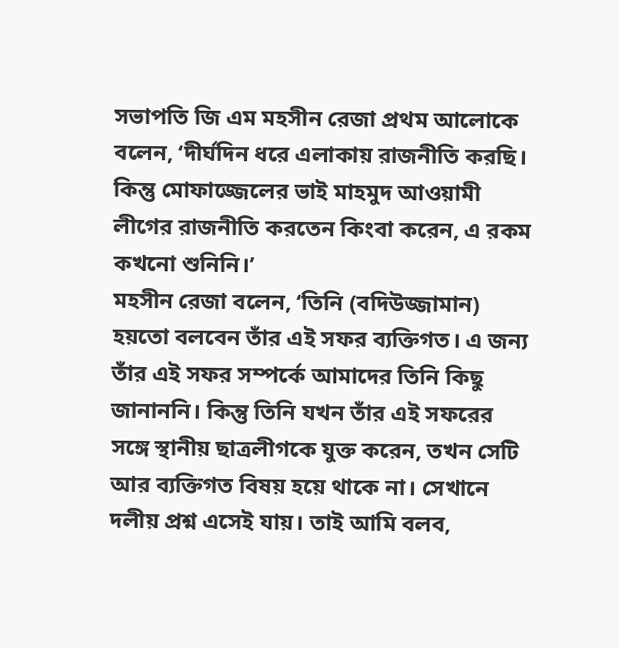সভাপতি জি এম মহসীন রেজা প্রথম আলোকে বলেন, ‘দীর্ঘদিন ধরে এলাকায় রাজনীতি করছি। কিন্তু মোফাজ্জেলের ভাই মাহমুদ আওয়ামী লীগের রাজনীতি করতেন কিংবা করেন, এ রকম কখনো শুনিনি।’
মহসীন রেজা বলেন, ‘তিনি (বদিউজ্জামান) হয়তো বলবেন তাঁর এই সফর ব্যক্তিগত। এ জন্য তাঁর এই সফর সম্পর্কে আমাদের তিনি কিছু জানাননি। কিন্তু তিনি যখন তাঁর এই সফরের সঙ্গে স্থানীয় ছাত্রলীগকে যুক্ত করেন, তখন সেটি আর ব্যক্তিগত বিষয় হয়ে থাকে না। সেখানে দলীয় প্রশ্ন এসেই যায়। তাই আমি বলব,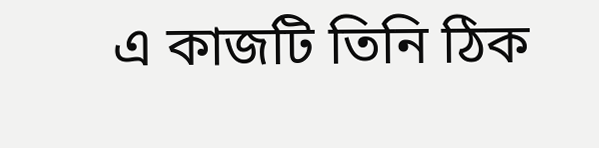এ কাজটি তিনি ঠিক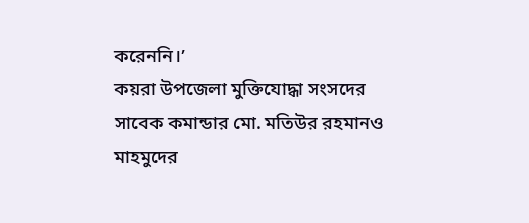করেননি।’
কয়রা উপজেলা মুক্তিযোদ্ধা সংসদের সাবেক কমান্ডার মো. মতিউর রহমানও মাহমুদের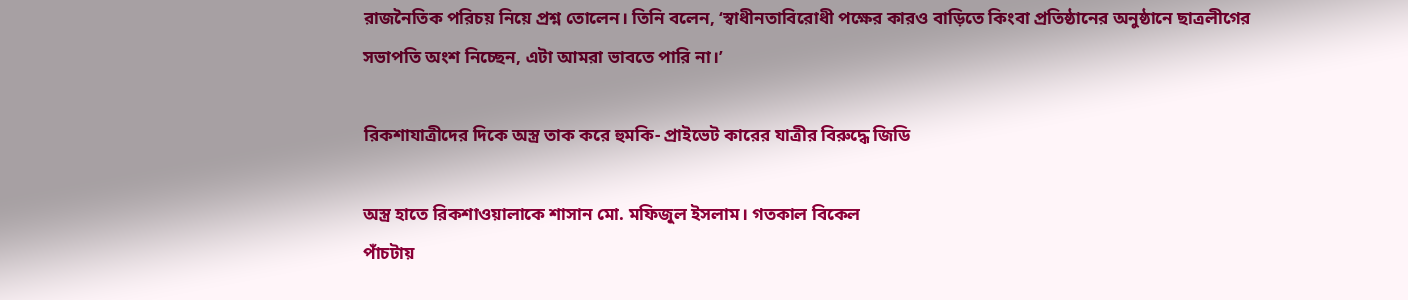রাজনৈতিক পরিচয় নিয়ে প্রশ্ন তোলেন। তিনি বলেন, ‘স্বাধীনতাবিরোধী পক্ষের কারও বাড়িতে কিংবা প্রতিষ্ঠানের অনুষ্ঠানে ছাত্রলীগের সভাপতি অংশ নিচ্ছেন, এটা আমরা ভাবতে পারি না।’

রিকশাযাত্রীদের দিকে অস্ত্র তাক করে হুমকি- প্রাইভেট কারের যাত্রীর বিরুদ্ধে জিডি

অস্ত্র হাতে রিকশাওয়ালাকে শাসান মো. মফিজুল ইসলাম। গতকাল বিকেল
পাঁচটায়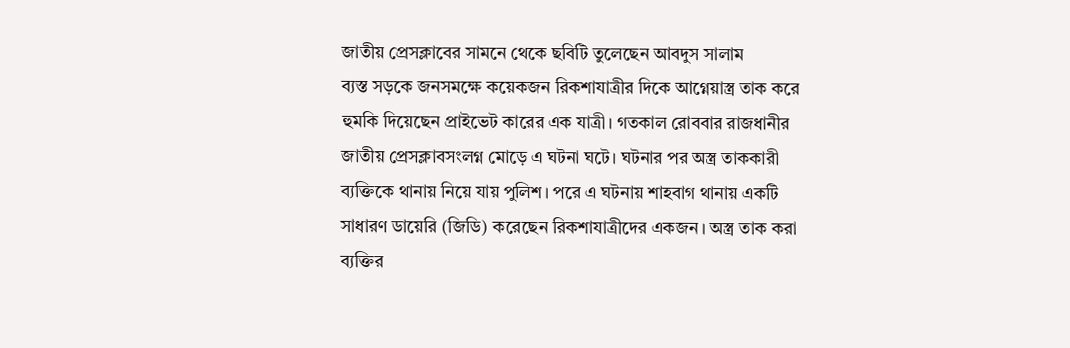জাতীয় প্রেসক্লাবের সামনে থেকে ছবিটি তুলেছেন আবদুস সালাম
ব্যস্ত সড়কে জনসমক্ষে কয়েকজন রিকশাযাত্রীর দিকে আগ্নেয়াস্ত্র তাক করে হুমকি দিয়েছেন প্রাইভেট কারের এক যাত্রী। গতকাল রোববার রাজধানীর জাতীয় প্রেসক্লাবসংলগ্ন মোড়ে এ ঘটনা ঘটে। ঘটনার পর অস্ত্র তাককারী ব্যক্তিকে থানায় নিয়ে যায় পুলিশ। পরে এ ঘটনায় শাহবাগ থানায় একটি সাধারণ ডায়েরি (জিডি) করেছেন রিকশাযাত্রীদের একজন। অস্ত্র তাক করা ব্যক্তির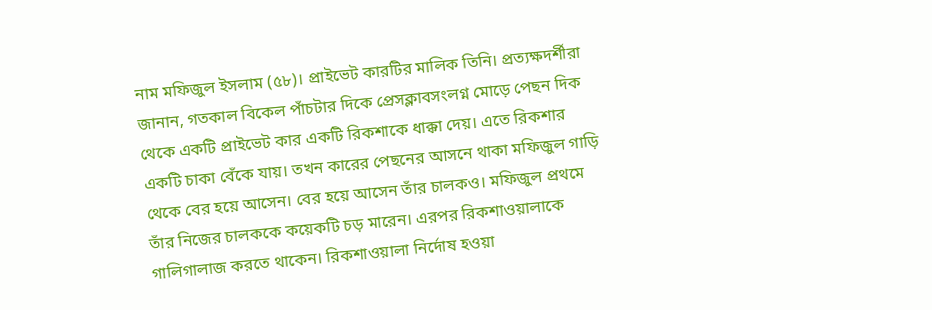নাম মফিজুল ইসলাম (৫৮)। প্রাইভেট কারটির মালিক তিনি। প্রত্যক্ষদর্শীরা জানান, গতকাল বিকেল পাঁচটার দিকে প্রেসক্লাবসংলগ্ন মোড়ে পেছন দিক থেকে একটি প্রাইভেট কার একটি রিকশাকে ধাক্কা দেয়। এতে রিকশার একটি চাকা বেঁকে যায়। তখন কারের পেছনের আসনে থাকা মফিজুল গাড়ি থেকে বের হয়ে আসেন। বের হয়ে আসেন তাঁর চালকও। মফিজুল প্রথমে তাঁর নিজের চালককে কয়েকটি চড় মারেন। এরপর রিকশাওয়ালাকে গালিগালাজ করতে থাকেন। রিকশাওয়ালা নির্দোষ হওয়া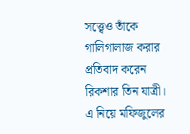সত্ত্বেও তাঁকে গালিগালাজ করার প্রতিবাদ করেন রিকশার তিন যাত্রী। এ নিয়ে মফিজুলের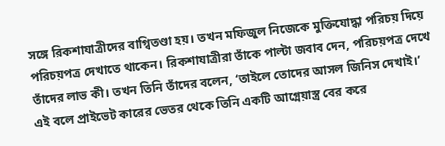সঙ্গে রিকশাযাত্রীদের বাগ্বিতণ্ডা হয়। তখন মফিজুল নিজেকে মুক্তিযোদ্ধা পরিচয় দিয়ে পরিচয়পত্র দেখাতে থাকেন। রিকশাযাত্রীরা তাঁকে পাল্টা জবাব দেন, পরিচয়পত্র দেখে তাঁদের লাভ কী। তখন তিনি তাঁদের বলেন, ‘তাইলে তোদের আসল জিনিস দেখাই।’ এই বলে প্রাইভেট কারের ভেতর থেকে তিনি একটি আগ্নেয়াস্ত্র বের করে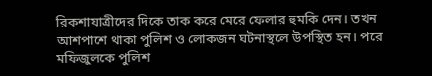রিকশাযাত্রীদের দিকে তাক করে মেরে ফেলার হুমকি দেন। তখন আশপাশে থাকা পুলিশ ও লোকজন ঘটনাস্থলে উপস্থিত হন। পরে মফিজুলকে পুলিশ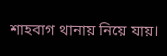শাহবাগ থানায় নিয়ে যায়।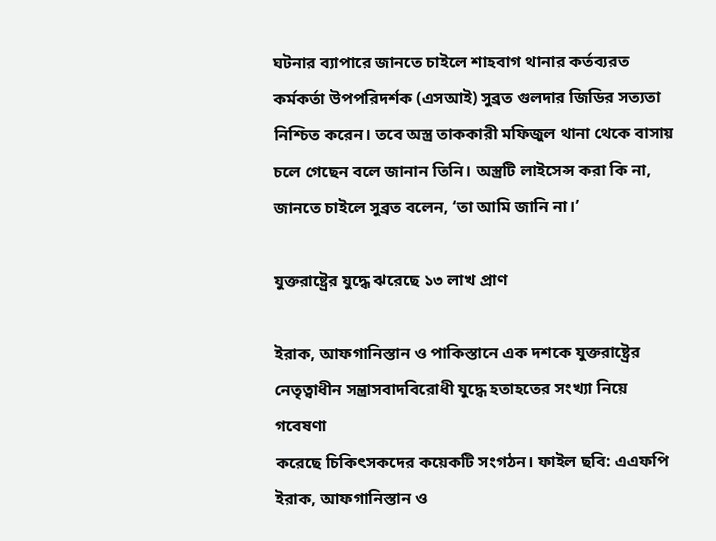ঘটনার ব্যাপারে জানতে চাইলে শাহবাগ থানার কর্তব্যরত কর্মকর্তা উপপরিদর্শক (এসআই) সুব্রত গুলদার জিডির সত্যতা নিশ্চিত করেন। তবে অস্ত্র তাককারী মফিজুল থানা থেকে বাসায় চলে গেছেন বলে জানান তিনি। অস্ত্রটি লাইসেন্স করা কি না, জানতে চাইলে সুব্রত বলেন, ‘তা আমি জানি না।’

যুক্তরাষ্ট্রের যুদ্ধে ঝরেছে ১৩ লাখ প্রাণ

ইরাক, আফগানিস্তান ও পাকিস্তানে এক দশকে যুক্তরাষ্ট্রের
নেতৃত্বাধীন সন্ত্রাসবাদবিরোধী যুদ্ধে হতাহতের সংখ্যা নিয়ে গবেষণা
করেছে চিকিৎসকদের কয়েকটি সংগঠন। ফাইল ছবি: এএফপি
ইরাক, আফগানিস্তান ও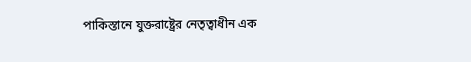পাকিস্তানে যুক্তরাষ্ট্রের নেতৃত্বাধীন এক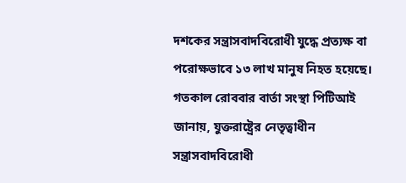দশকের সন্ত্রাসবাদবিরোধী যুদ্ধে প্রত্যক্ষ বা পরোক্ষভাবে ১৩ লাখ মানুষ নিহত হয়েছে।
গতকাল রোববার বার্তা সংস্থা পিটিআই জানায়, যুক্তরাষ্ট্রের নেতৃত্বাধীন সন্ত্রাসবাদবিরোধী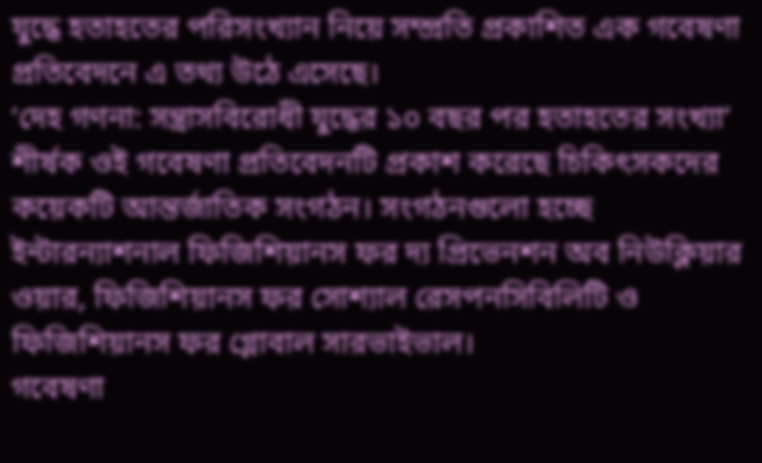যুদ্ধে হতাহতের পরিসংখ্যান নিয়ে সম্প্রতি প্রকাশিত এক গবেষণা প্রতিবেদনে এ তথ্য উঠে এসেছে।
‘দেহ গণনা: সন্ত্রাসবিরোধী যুদ্ধের ১০ বছর পর হতাহতের সংখ্যা’ শীর্ষক ওই গবেষণা প্রতিবেদনটি প্রকাশ করেছে চিকিৎসকদের কয়েকটি আন্তর্জাতিক সংগঠন। সংগঠনগুলো হচ্ছে ইন্টারন্যাশনাল ফিজিশিয়ানস ফর দ্য প্রিভেনশন অব নিউক্লিয়ার ওয়ার, ফিজিশিয়ানস ফর সোশ্যাল রেসপনসিবিলিটি ও ফিজিশিয়ানস ফর গ্লোবাল সারভাইভাল।
গবেষণা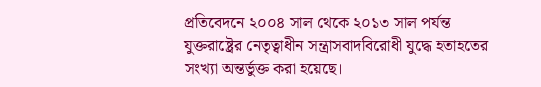প্রতিবেদনে ২০০৪ সাল থেকে ২০১৩ সাল পর্যন্ত যুক্তরাষ্ট্রের নেতৃত্বাধীন সন্ত্রাসবাদবিরোধী যুদ্ধে হতাহতের সংখ্যা অন্তর্ভুক্ত করা হয়েছে।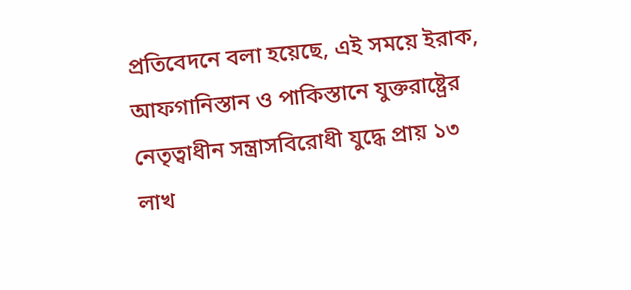প্রতিবেদনে বলা হয়েছে, এই সময়ে ইরাক, আফগানিস্তান ও পাকিস্তানে যুক্তরাষ্ট্রের নেতৃত্বাধীন সন্ত্রাসবিরোধী যুদ্ধে প্রায় ১৩ লাখ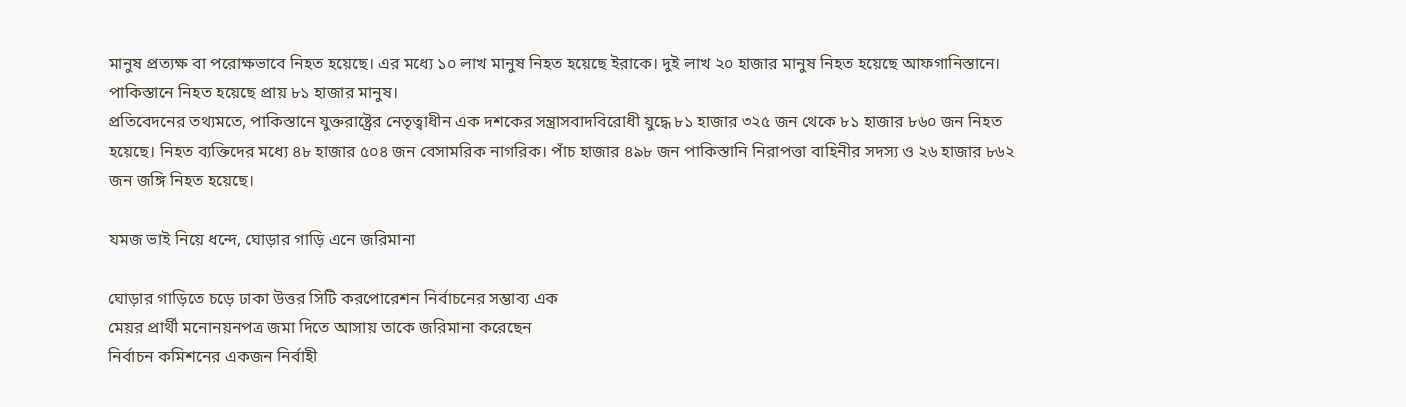মানুষ প্রত্যক্ষ বা পরোক্ষভাবে নিহত হয়েছে। এর মধ্যে ১০ লাখ মানুষ নিহত হয়েছে ইরাকে। দুই লাখ ২০ হাজার মানুষ নিহত হয়েছে আফগানিস্তানে। পাকিস্তানে নিহত হয়েছে প্রায় ৮১ হাজার মানুষ।
প্রতিবেদনের তথ্যমতে, পাকিস্তানে যুক্তরাষ্ট্রের নেতৃত্বাধীন এক দশকের সন্ত্রাসবাদবিরোধী যুদ্ধে ৮১ হাজার ৩২৫ জন থেকে ৮১ হাজার ৮৬০ জন নিহত হয়েছে। নিহত ব্যক্তিদের মধ্যে ৪৮ হাজার ৫০৪ জন বেসামরিক নাগরিক। পাঁচ হাজার ৪৯৮ জন পাকিস্তানি নিরাপত্তা বাহিনীর সদস্য ও ২৬ হাজার ৮৬২ জন জঙ্গি নিহত হয়েছে।

যমজ ভাই নিয়ে ধন্দে, ঘোড়ার গাড়ি এনে জরিমানা

ঘোড়ার গাড়িতে চড়ে ঢাকা উত্তর সিটি করপোরেশন নির্বাচনের সম্ভাব্য এক
মেয়র প্রার্থী মনোনয়নপত্র জমা দিতে আসায় তাকে জরিমানা করেছেন
নির্বাচন কমিশনের একজন নির্বাহী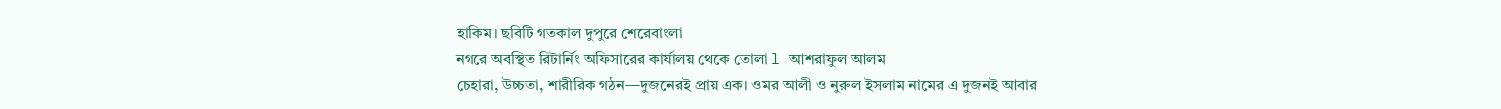হাকিম। ছবিটি গতকাল দুপুরে শেরেবাংলা
নগরে অবস্থিত রিটার্নিং অফিসারের কার্যালয় থেকে তোলা l আশরাফুল আলম
চেহারা, উচ্চতা, শারীরিক গঠন—দুজনেরই প্রায় এক। ওমর আলী ও নুরুল ইসলাম নামের এ দুজনই আবার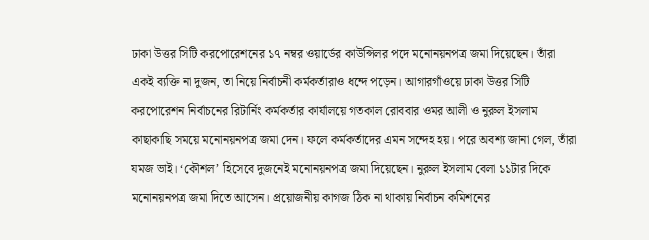ঢাকা উত্তর সিটি করপোরেশনের ১৭ নম্বর ওয়ার্ডের কাউন্সিলর পদে মনোনয়নপত্র জমা দিয়েছেন। তাঁরা একই ব্যক্তি না দুজন, তা নিয়ে নির্বাচনী কর্মকর্তারাও ধন্দে পড়েন। আগারগাঁওয়ে ঢাকা উত্তর সিটি করপোরেশন নির্বাচনের রিটার্নিং কর্মকর্তার কার্যালয়ে গতকাল রোববার ওমর আলী ও নুরুল ইসলাম কাছাকাছি সময়ে মনোনয়নপত্র জমা দেন। ফলে কর্মকর্তাদের এমন সন্দেহ হয়। পরে অবশ্য জানা গেল, তাঁরা যমজ ভাই। ‘কৌশল’ হিসেবে দুজনেই মনোনয়নপত্র জমা দিয়েছেন। নুরুল ইসলাম বেলা ১১টার দিকে মনোনয়নপত্র জমা দিতে আসেন। প্রয়োজনীয় কাগজ ঠিক না থাকায় নির্বাচন কমিশনের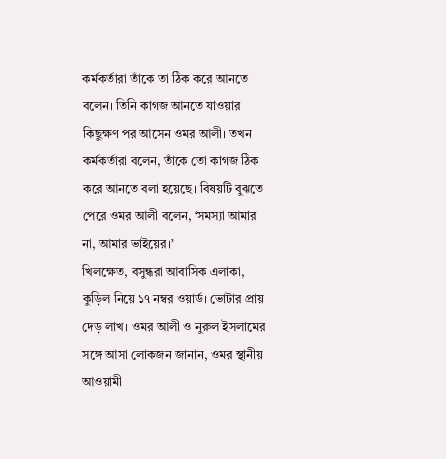কর্মকর্তারা তাঁকে তা ঠিক করে আনতে বলেন। তিনি কাগজ আনতে যাওয়ার কিছুক্ষণ পর আসেন ওমর আলী। তখন কর্মকর্তারা বলেন, তাঁকে তো কাগজ ঠিক করে আনতে বলা হয়েছে। বিষয়টি বুঝতে পেরে ওমর আলী বলেন, ‘সমস্যা আমার না, আমার ভাইয়ের।’
খিলক্ষেত, বসুন্ধরা আবাসিক এলাকা, কুড়িল নিয়ে ১৭ নম্বর ওয়ার্ড। ভোটার প্রায় দেড় লাখ। ওমর আলী ও নুরুল ইসলামের সঙ্গে আসা লোকজন জানান, ওমর স্থানীয় আওয়ামী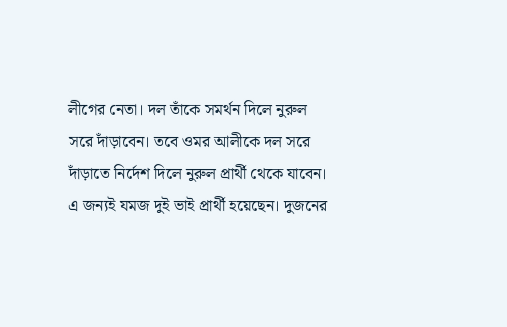লীগের নেতা। দল তাঁকে সমর্থন দিলে নুরুল সরে দাঁড়াবেন। তবে ওমর আলীকে দল সরে দাঁড়াতে নির্দেশ দিলে নুরুল প্রার্থী থেকে যাবেন। এ জন্যই যমজ দুই ভাই প্রার্থী হয়েছেন। দুজনের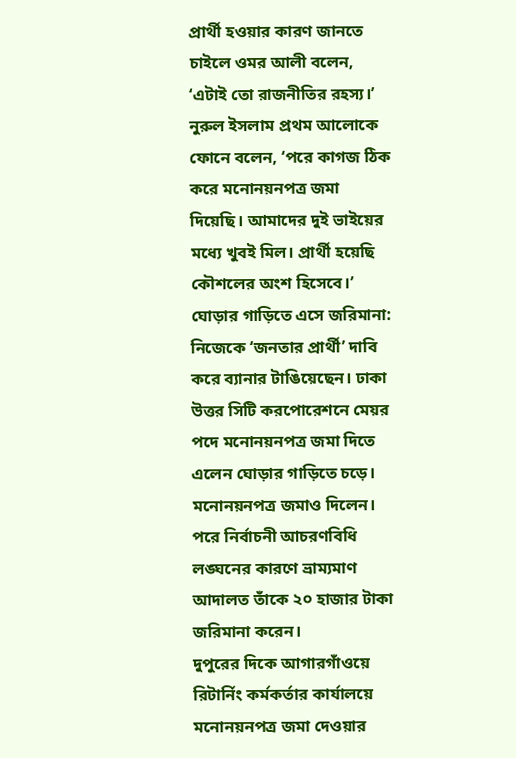প্রার্থী হওয়ার কারণ জানতে চাইলে ওমর আলী বলেন, ‘এটাই তো রাজনীতির রহস্য।’
নুরুল ইসলাম প্রথম আলোকে ফোনে বলেন, ‘পরে কাগজ ঠিক করে মনোনয়নপত্র জমা দিয়েছি। আমাদের দুই ভাইয়ের মধ্যে খুবই মিল। প্রার্থী হয়েছি কৌশলের অংশ হিসেবে।’
ঘোড়ার গাড়িতে এসে জরিমানা: নিজেকে ‘জনতার প্রার্থী’ দাবি করে ব্যানার টাঙিয়েছেন। ঢাকা উত্তর সিটি করপোরেশনে মেয়র পদে মনোনয়নপত্র জমা দিতে এলেন ঘোড়ার গাড়িতে চড়ে। মনোনয়নপত্র জমাও দিলেন। পরে নির্বাচনী আচরণবিধি লঙ্ঘনের কারণে ভ্রাম্যমাণ আদালত তাঁকে ২০ হাজার টাকা জরিমানা করেন।
দুপুরের দিকে আগারগাঁওয়ে রিটার্নিং কর্মকর্তার কার্যালয়ে মনোনয়নপত্র জমা দেওয়ার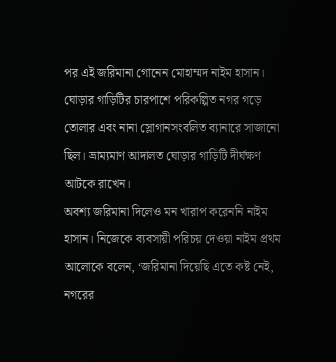পর এই জরিমানা গোনেন মোহাম্মদ নাইম হাসান। ঘোড়ার গাড়িটির চারপাশে পরিকল্পিত নগর গড়ে তোলার এবং নানা স্লোগানসংবলিত ব্যানারে সাজানো ছিল। ভ্রাম্যমাণ আদালত ঘোড়ার গাড়িটি দীর্ঘক্ষণ আটকে রাখেন।
অবশ্য জরিমানা দিলেও মন খারাপ করেননি নাইম হাসান। নিজেকে ব্যবসায়ী পরিচয় দেওয়া নাইম প্রথম আলোকে বলেন, ‘জরিমানা দিয়েছি এতে কষ্ট নেই, নগরের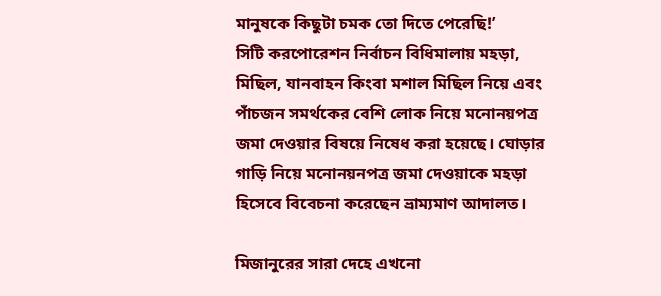মানুষকে কিছুটা চমক তো দিতে পেরেছি!’
সিটি করপোরেশন নির্বাচন বিধিমালায় মহড়া, মিছিল, যানবাহন কিংবা মশাল মিছিল নিয়ে এবং পাঁচজন সমর্থকের বেশি লোক নিয়ে মনোনয়পত্র জমা দেওয়ার বিষয়ে নিষেধ করা হয়েছে। ঘোড়ার গাড়ি নিয়ে মনোনয়নপত্র জমা দেওয়াকে মহড়া হিসেবে বিবেচনা করেছেন ভ্রাম্যমাণ আদালত।

মিজানুরের সারা দেহে এখনো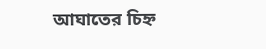আঘাতের চিহ্ন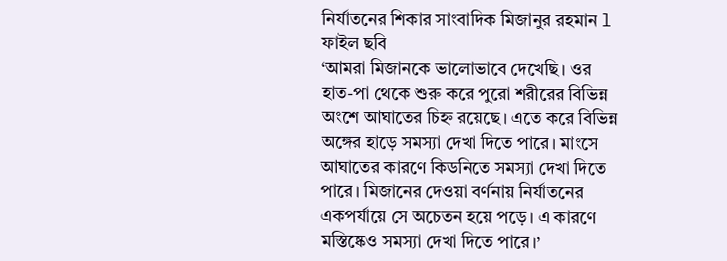নির্যাতনের শিকার সাংবাদিক মিজানুর রহমান l ফাইল ছবি
‘আমরা মিজানকে ভালোভাবে দেখেছি। ওর হাত-পা থেকে শুরু করে পুরো শরীরের বিভিন্ন অংশে আঘাতের চিহ্ন রয়েছে। এতে করে বিভিন্ন অঙ্গের হাড়ে সমস্যা দেখা দিতে পারে। মাংসে আঘাতের কারণে কিডনিতে সমস্যা দেখা দিতে পারে। মিজানের দেওয়া বর্ণনায় নির্যাতনের একপর্যায়ে সে অচেতন হয়ে পড়ে। এ কারণে মস্তিষ্কেও সমস্যা দেখা দিতে পারে।’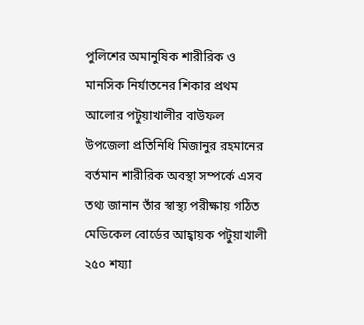পুলিশের অমানুষিক শারীরিক ও মানসিক নির্যাতনের শিকার প্রথম আলোর পটুয়াখালীর বাউফল উপজেলা প্রতিনিধি মিজানুর রহমানের বর্তমান শারীরিক অবস্থা সম্পর্কে এসব তথ্য জানান তাঁর স্বাস্থ্য পরীক্ষায় গঠিত মেডিকেল বোর্ডের আহ্বায়ক পটুয়াখালী ২৫০ শয্যা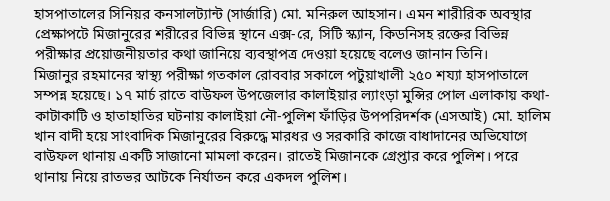হাসপাতালের সিনিয়র কনসালট্যান্ট (সার্জারি) মো. মনিরুল আহসান। এমন শারীরিক অবস্থার প্রেক্ষাপটে মিজানুরের শরীরের বিভিন্ন স্থানে এক্স-রে, সিটি স্ক্যান, কিডনিসহ রক্তের বিভিন্ন পরীক্ষার প্রয়োজনীয়তার কথা জানিয়ে ব্যবস্থাপত্র দেওয়া হয়েছে বলেও জানান তিনি।
মিজানুর রহমানের স্বাস্থ্য পরীক্ষা গতকাল রোববার সকালে পটুয়াখালী ২৫০ শয্যা হাসপাতালে সম্পন্ন হয়েছে। ১৭ মার্চ রাতে বাউফল উপজেলার কালাইয়ার ল্যাংড়া মুন্সির পোল এলাকায় কথা-কাটাকাটি ও হাতাহাতির ঘটনায় কালাইয়া নৌ-পুলিশ ফাঁড়ির উপপরিদর্শক (এসআই) মো. হালিম খান বাদী হয়ে সাংবাদিক মিজানুরের বিরুদ্ধে মারধর ও সরকারি কাজে বাধাদানের অভিযোগে বাউফল থানায় একটি সাজানো মামলা করেন। রাতেই মিজানকে গ্রেপ্তার করে পুলিশ। পরে থানায় নিয়ে রাতভর আটকে নির্যাতন করে একদল পুলিশ।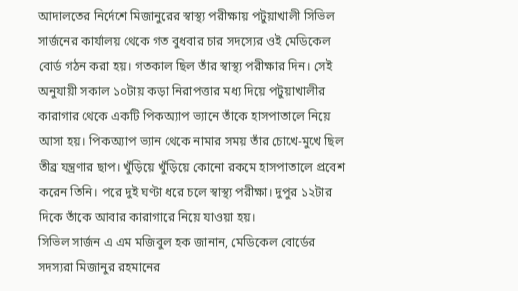আদালতের নির্দেশে মিজানুরের স্বাস্থ্য পরীক্ষায় পটুয়াখালী সিভিল সার্জনের কার্যালয় থেকে গত বুধবার চার সদস্যের ওই মেডিকেল বোর্ড গঠন করা হয়। গতকাল ছিল তাঁর স্বাস্থ্য পরীক্ষার দিন। সেই অনুযায়ী সকাল ১০টায় কড়া নিরাপত্তার মধ্য দিয়ে পটুয়াখালীর কারাগার থেকে একটি পিকঅ্যাপ ভ্যানে তাঁকে হাসপাতালে নিয়ে আসা হয়। পিকঅ্যাপ ভ্যান থেকে নামার সময় তাঁর চোখে-মুখে ছিল তীব্র যন্ত্রণার ছাপ। খুঁড়িয়ে খুঁড়িয়ে কোনো রকমে হাসপাতালে প্রবেশ করেন তিনি। পরে দুই ঘণ্টা ধরে চলে স্বাস্থ্য পরীক্ষা। দুপুর ১২টার দিকে তাঁকে আবার কারাগারে নিয়ে যাওয়া হয়।
সিভিল সার্জন এ এম মজিবুল হক জানান, মেডিকেল বোর্ডের সদস্যরা মিজানুর রহমানের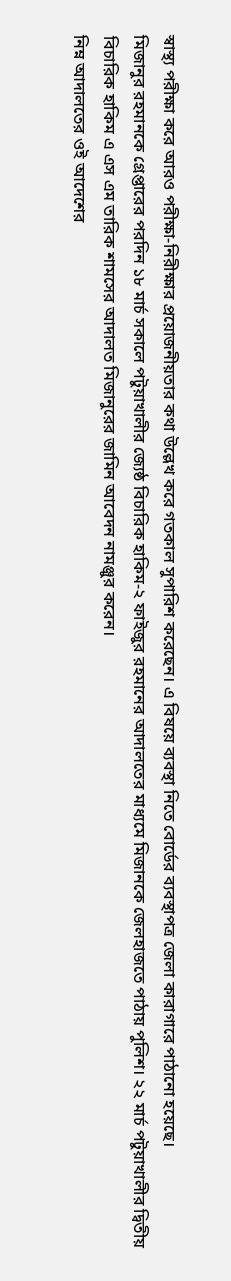স্বাস্থ্য পরীক্ষা করে আরও পরীক্ষা-নিরীক্ষার প্রয়োজনীয়তার কথা উল্লেখ করে গতকাল সুপারিশ করেছেন। এ বিষয়ে ব্যবস্থা নিতে বোর্ডের ব্যবস্থাপত্র জেলা কারাগারে পাঠানো হয়েছে।
মিজানুর রহমানকে গ্রেপ্তারের পরদিন ১৮ মার্চ সকালে পটুয়াখালীর জ্যেষ্ঠ বিচারিক হাকিম-২ ফাইজুর রহমানের আদালতের মাধ্যমে মিজানকে জেলহাজতে পাঠায় পুলিশ। ২২ মার্চ পটুয়াখালীর দ্বিতীয় বিচারিক হাকিম এ এস এম তারিক শামসের আদালত মিজানুরের জামিন আবেদন নামঞ্জুর করেন।
নিম্ন আদালতের ওই আদেশের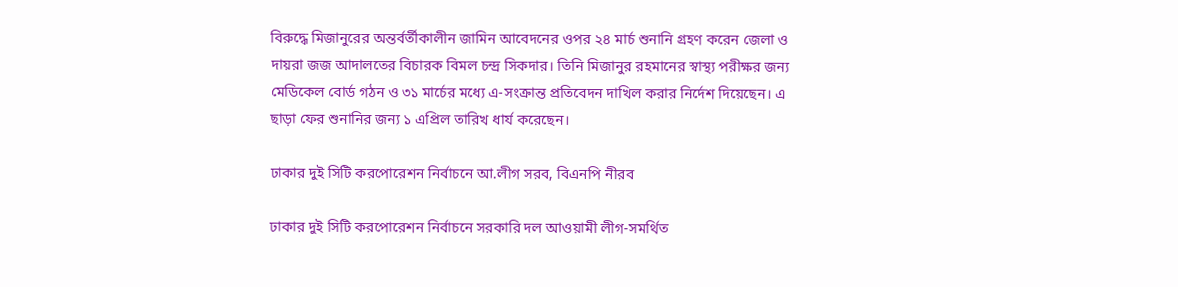বিরুদ্ধে মিজানুরের অন্তর্বর্তীকালীন জামিন আবেদনের ওপর ২৪ মার্চ শুনানি গ্রহণ করেন জেলা ও দায়রা জজ আদালতের বিচারক বিমল চন্দ্র সিকদার। তিনি মিজানুর রহমানের স্বাস্থ্য পরীক্ষর জন্য মেডিকেল বোর্ড গঠন ও ৩১ মার্চের মধ্যে এ-সংক্রান্ত প্রতিবেদন দাখিল করার নির্দেশ দিয়েছেন। এ ছাড়া ফের শুনানির জন্য ১ এপ্রিল তারিখ ধার্য করেছেন।

ঢাকার দুই সিটি করপোরেশন নির্বাচনে আ.লীগ সরব, বিএনপি নীরব

ঢাকার দুই সিটি করপোরেশন নির্বাচনে সরকারি দল আওয়ামী লীগ-সমর্থিত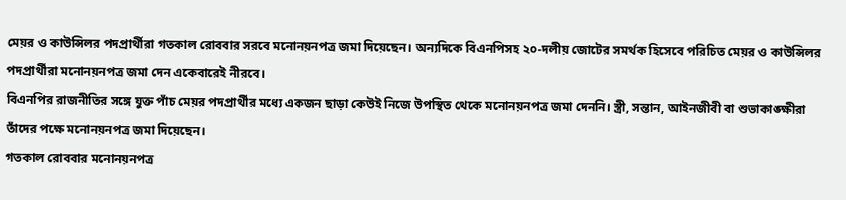মেয়র ও কাউন্সিলর পদপ্রার্থীরা গতকাল রোববার সরবে মনোনয়নপত্র জমা দিয়েছেন। অন্যদিকে বিএনপিসহ ২০-দলীয় জোটের সমর্থক হিসেবে পরিচিত মেয়র ও কাউন্সিলর পদপ্রার্থীরা মনোনয়নপত্র জমা দেন একেবারেই নীরবে।
বিএনপির রাজনীতির সঙ্গে যুক্ত পাঁচ মেয়র পদপ্রার্থীর মধ্যে একজন ছাড়া কেউই নিজে উপস্থিত থেকে মনোনয়নপত্র জমা দেননি। স্ত্রী, সন্তান, আইনজীবী বা শুভাকাঙ্ক্ষীরা তাঁদের পক্ষে মনোনয়নপত্র জমা দিয়েছেন।
গতকাল রোববার মনোনয়নপত্র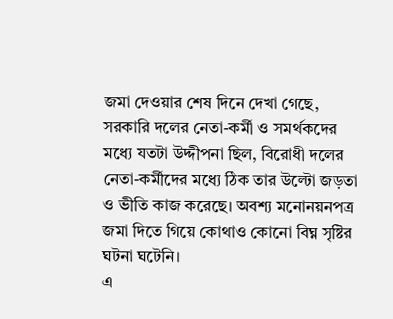জমা দেওয়ার শেষ দিনে দেখা গেছে, সরকারি দলের নেতা-কর্মী ও সমর্থকদের মধ্যে যতটা উদ্দীপনা ছিল, বিরোধী দলের নেতা-কর্মীদের মধ্যে ঠিক তার উল্টো জড়তা ও ভীতি কাজ করেছে। অবশ্য মনোনয়নপত্র জমা দিতে গিয়ে কোথাও কোনো বিঘ্ন সৃষ্টির ঘটনা ঘটেনি।
এ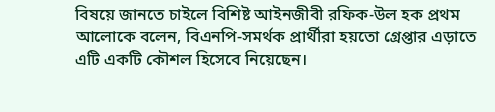বিষয়ে জানতে চাইলে বিশিষ্ট আইনজীবী রফিক-উল হক প্রথম আলোকে বলেন, বিএনপি-সমর্থক প্রার্থীরা হয়তো গ্রেপ্তার এড়াতে এটি একটি কৌশল হিসেবে নিয়েছেন।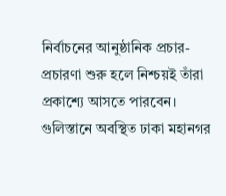নির্বাচনের আনুষ্ঠানিক প্রচার-প্রচারণা শুরু হলে নিশ্চয়ই তাঁরা প্রকাশ্যে আসতে পারবেন।
গুলিস্তানে অবস্থিত ঢাকা মহানগর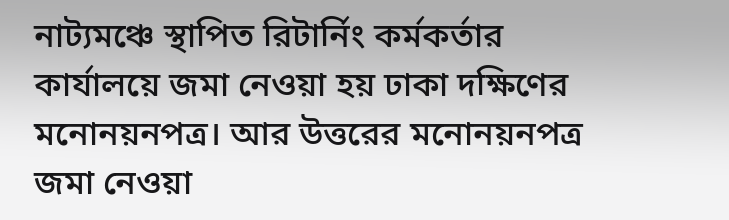নাট্যমঞ্চে স্থাপিত রিটার্নিং কর্মকর্তার কার্যালয়ে জমা নেওয়া হয় ঢাকা দক্ষিণের মনোনয়নপত্র। আর উত্তরের মনোনয়নপত্র জমা নেওয়া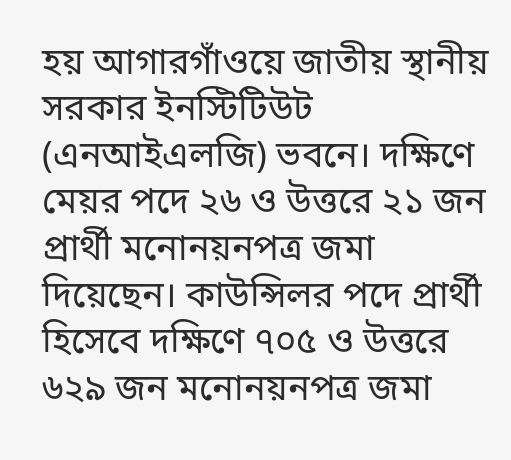হয় আগারগাঁওয়ে জাতীয় স্থানীয় সরকার ইনস্টিটিউট (এনআইএলজি) ভবনে। দক্ষিণে মেয়র পদে ২৬ ও উত্তরে ২১ জন প্রার্থী মনোনয়নপত্র জমা দিয়েছেন। কাউন্সিলর পদে প্রার্থী হিসেবে দক্ষিণে ৭০৫ ও উত্তরে ৬২৯ জন মনোনয়নপত্র জমা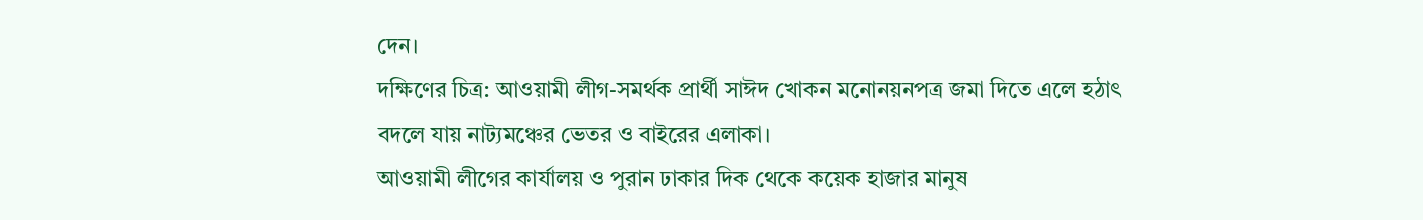দেন।
দক্ষিণের চিত্র: আওয়ামী লীগ-সমর্থক প্রার্থী সাঈদ খোকন মনোনয়নপত্র জমা দিতে এলে হঠাৎ বদলে যায় নাট্যমঞ্চের ভেতর ও বাইরের এলাকা।
আওয়ামী লীগের কার্যালয় ও পুরান ঢাকার দিক থেকে কয়েক হাজার মানুষ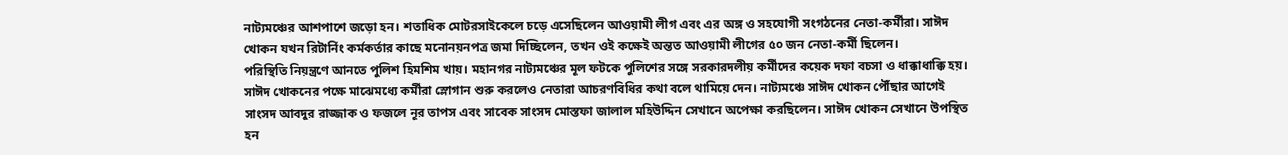নাট্যমঞ্চের আশপাশে জড়ো হন। শতাধিক মোটরসাইকেলে চড়ে এসেছিলেন আওয়ামী লীগ এবং এর অঙ্গ ও সহযোগী সংগঠনের নেতা-কর্মীরা। সাঈদ খোকন যখন রিটার্নিং কর্মকর্তার কাছে মনোনয়নপত্র জমা দিচ্ছিলেন, তখন ওই কক্ষেই অন্তত আওয়ামী লীগের ৫০ জন নেতা-কর্মী ছিলেন।
পরিস্থিতি নিয়ন্ত্রণে আনতে পুলিশ হিমশিম খায়। মহানগর নাট্যমঞ্চের মূল ফটকে পুলিশের সঙ্গে সরকারদলীয় কর্মীদের কয়েক দফা বচসা ও ধাক্কাধাক্কি হয়। সাঈদ খোকনের পক্ষে মাঝেমধ্যে কর্মীরা স্লোগান শুরু করলেও নেতারা আচরণবিধির কথা বলে থামিয়ে দেন। নাট্যমঞ্চে সাঈদ খোকন পৌঁছার আগেই সাংসদ আবদুর রাজ্জাক ও ফজলে নূর তাপস এবং সাবেক সাংসদ মোস্তফা জালাল মহিউদ্দিন সেখানে অপেক্ষা করছিলেন। সাঈদ খোকন সেখানে উপস্থিত হন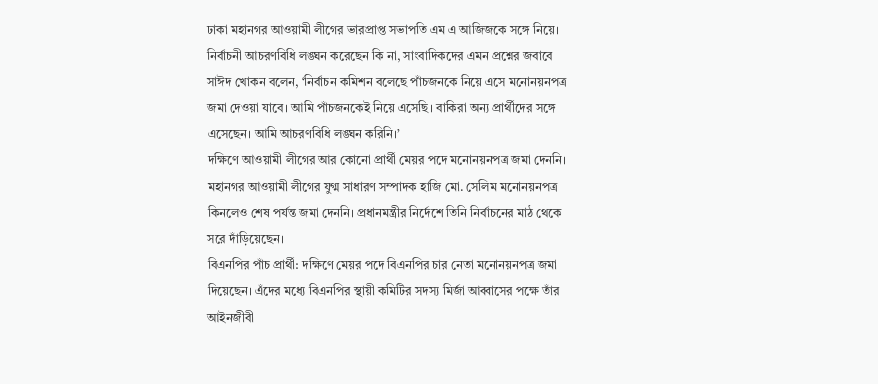ঢাকা মহানগর আওয়ামী লীগের ভারপ্রাপ্ত সভাপতি এম এ আজিজকে সঙ্গে নিয়ে।
নির্বাচনী আচরণবিধি লঙ্ঘন করেছেন কি না, সাংবাদিকদের এমন প্রশ্নের জবাবে সাঈদ খোকন বলেন, ‘নির্বাচন কমিশন বলেছে পাঁচজনকে নিয়ে এসে মনোনয়নপত্র জমা দেওয়া যাবে। আমি পাঁচজনকেই নিয়ে এসেছি। বাকিরা অন্য প্রার্থীদের সঙ্গে এসেছেন। আমি আচরণবিধি লঙ্ঘন করিনি।’
দক্ষিণে আওয়ামী লীগের আর কোনো প্রার্থী মেয়র পদে মনোনয়নপত্র জমা দেননি। মহানগর আওয়ামী লীগের যুগ্ম সাধারণ সম্পাদক হাজি মো. সেলিম মনোনয়নপত্র কিনলেও শেষ পর্যন্ত জমা দেননি। প্রধানমন্ত্রীর নির্দেশে তিনি নির্বাচনের মাঠ থেকে সরে দাঁড়িয়েছেন।
বিএনপির পাঁচ প্রার্থী: দক্ষিণে মেয়র পদে বিএনপির চার নেতা মনোনয়নপত্র জমা দিয়েছেন। এঁদের মধ্যে বিএনপির স্থায়ী কমিটির সদস্য মির্জা আব্বাসের পক্ষে তাঁর আইনজীবী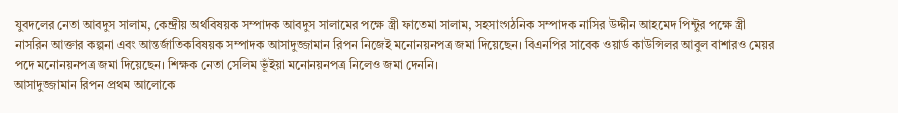যুবদলের নেতা আবদুস সালাম, কেন্দ্রীয় অর্থবিষয়ক সম্পাদক আবদুস সালামের পক্ষে স্ত্রী ফাতেমা সালাম, সহসাংগঠনিক সম্পাদক নাসির উদ্দীন আহমেদ পিন্টুর পক্ষে স্ত্রী নাসরিন আক্তার কল্পনা এবং আন্তর্জাতিকবিষয়ক সম্পাদক আসাদুজ্জামান রিপন নিজেই মনোনয়নপত্র জমা দিয়েছেন। বিএনপির সাবেক ওয়ার্ড কাউন্সিলর আবুল বাশারও মেয়র পদে মনোনয়নপত্র জমা দিয়েছেন। শিক্ষক নেতা সেলিম ভূঁইয়া মনোনয়নপত্র নিলেও জমা দেননি।
আসাদুজ্জামান রিপন প্রথম আলোকে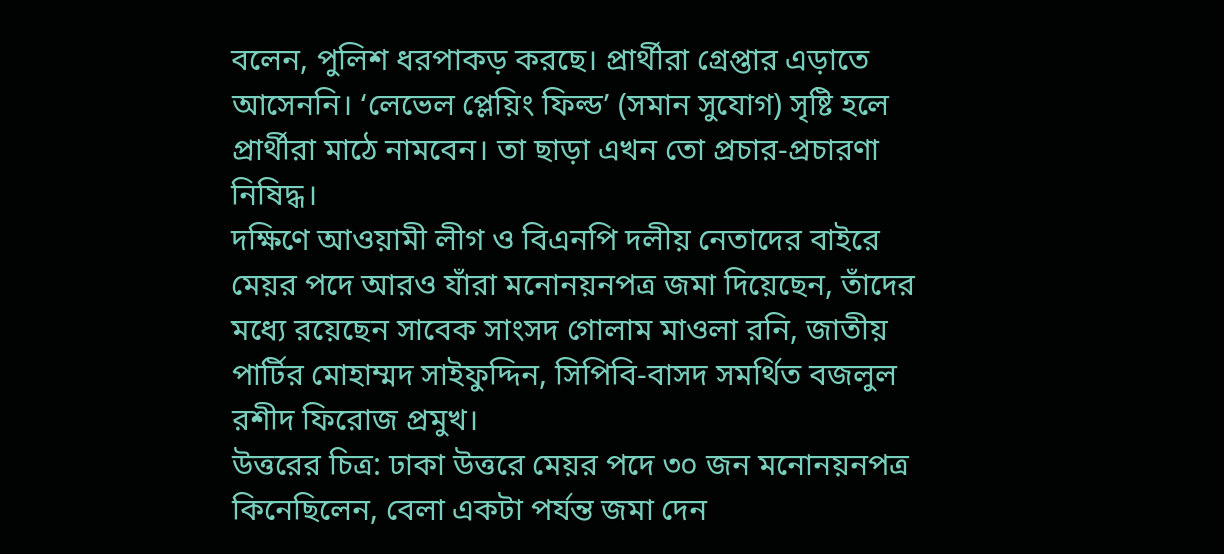বলেন, পুলিশ ধরপাকড় করছে। প্রার্থীরা গ্রেপ্তার এড়াতে আসেননি। ‘লেভেল প্লেয়িং ফিল্ড’ (সমান সুযোগ) সৃষ্টি হলে প্রার্থীরা মাঠে নামবেন। তা ছাড়া এখন তো প্রচার-প্রচারণা নিষিদ্ধ।
দক্ষিণে আওয়ামী লীগ ও বিএনপি দলীয় নেতাদের বাইরে মেয়র পদে আরও যাঁরা মনোনয়নপত্র জমা দিয়েছেন, তাঁদের মধ্যে রয়েছেন সাবেক সাংসদ গোলাম মাওলা রনি, জাতীয় পার্টির মোহাম্মদ সাইফুদ্দিন, সিপিবি-বাসদ সমর্থিত বজলুল রশীদ ফিরোজ প্রমুখ।
উত্তরের চিত্র: ঢাকা উত্তরে মেয়র পদে ৩০ জন মনোনয়নপত্র কিনেছিলেন, বেলা একটা পর্যন্ত জমা দেন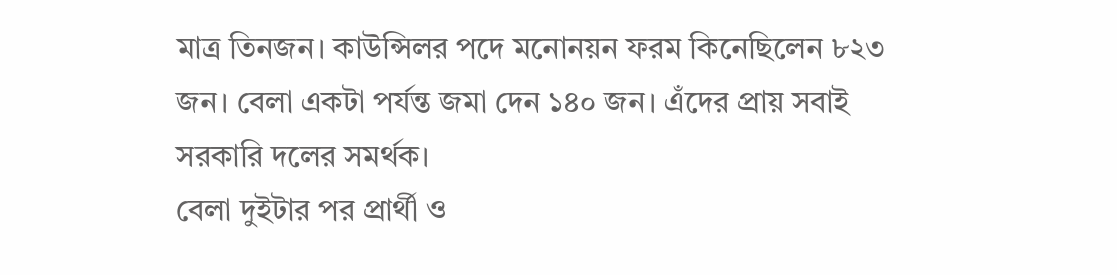মাত্র তিনজন। কাউন্সিলর পদে মনোনয়ন ফরম কিনেছিলেন ৮২৩ জন। বেলা একটা পর্যন্ত জমা দেন ১৪০ জন। এঁদের প্রায় সবাই সরকারি দলের সমর্থক।
বেলা দুইটার পর প্রার্থী ও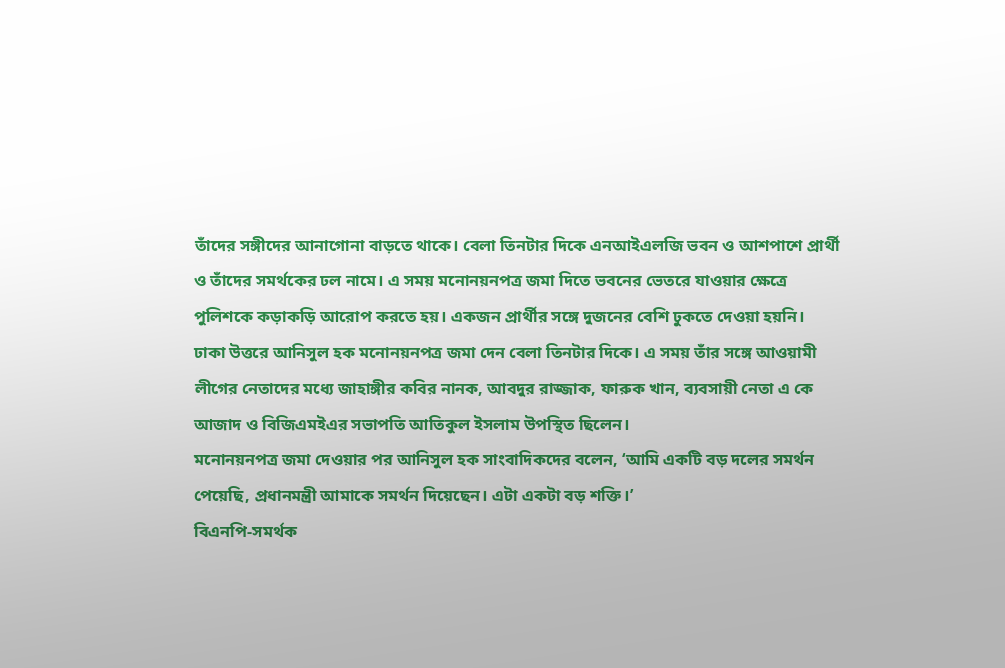তাঁদের সঙ্গীদের আনাগোনা বাড়তে থাকে। বেলা তিনটার দিকে এনআইএলজি ভবন ও আশপাশে প্রার্থী ও তাঁদের সমর্থকের ঢল নামে। এ সময় মনোনয়নপত্র জমা দিতে ভবনের ভেতরে যাওয়ার ক্ষেত্রে পুলিশকে কড়াকড়ি আরোপ করতে হয়। একজন প্রার্থীর সঙ্গে দুজনের বেশি ঢুকতে দেওয়া হয়নি।
ঢাকা উত্তরে আনিসুল হক মনোনয়নপত্র জমা দেন বেলা তিনটার দিকে। এ সময় তাঁর সঙ্গে আওয়ামী লীগের নেতাদের মধ্যে জাহাঙ্গীর কবির নানক, আবদুর রাজ্জাক, ফারুক খান, ব্যবসায়ী নেতা এ কে আজাদ ও বিজিএমইএর সভাপতি আতিকুল ইসলাম উপস্থিত ছিলেন।
মনোনয়নপত্র জমা দেওয়ার পর আনিসুল হক সাংবাদিকদের বলেন, ‘আমি একটি বড় দলের সমর্থন পেয়েছি, প্রধানমন্ত্রী আমাকে সমর্থন দিয়েছেন। এটা একটা বড় শক্তি।’
বিএনপি-সমর্থক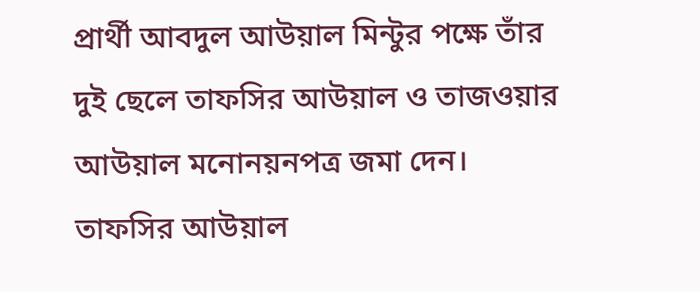প্রার্থী আবদুল আউয়াল মিন্টুর পক্ষে তাঁর দুই ছেলে তাফসির আউয়াল ও তাজওয়ার আউয়াল মনোনয়নপত্র জমা দেন।
তাফসির আউয়াল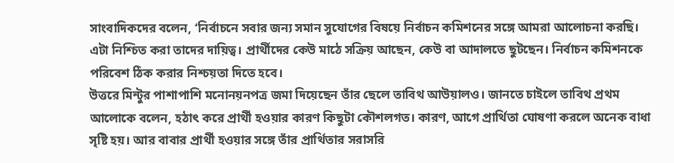সাংবাদিকদের বলেন, ‘নির্বাচনে সবার জন্য সমান সুযোগের বিষয়ে নির্বাচন কমিশনের সঙ্গে আমরা আলোচনা করছি। এটা নিশ্চিত করা তাদের দায়িত্ব। প্রার্থীদের কেউ মাঠে সক্রিয় আছেন, কেউ বা আদালতে ছুটছেন। নির্বাচন কমিশনকে পরিবেশ ঠিক করার নিশ্চয়তা দিতে হবে।
উত্তরে মিন্টুর পাশাপাশি মনোনয়নপত্র জমা দিয়েছেন তাঁর ছেলে তাবিথ আউয়ালও। জানতে চাইলে তাবিথ প্রথম আলোকে বলেন, হঠাৎ করে প্রার্থী হওয়ার কারণ কিছুটা কৌশলগত। কারণ, আগে প্রার্থিতা ঘোষণা করলে অনেক বাধা সৃষ্টি হয়। আর বাবার প্রার্থী হওয়ার সঙ্গে তাঁর প্রার্থিতার সরাসরি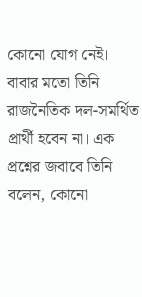কোনো যোগ নেই। বাবার মতো তিনি রাজনৈতিক দল-সমর্থিত প্রার্থী হবেন না। এক প্রশ্নের জবাবে তিনি বলেন, কোনো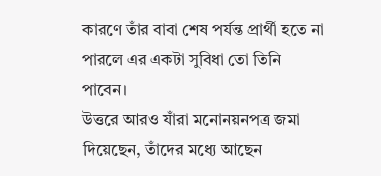কারণে তাঁর বাবা শেষ পর্যন্ত প্রার্থী হতে না পারলে এর একটা সুবিধা তো তিনি পাবেন।
উত্তরে আরও যাঁরা মনোনয়নপত্র জমা দিয়েছেন, তাঁদের মধ্যে আছেন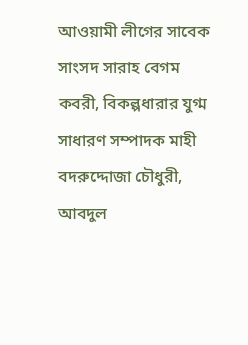আওয়ামী লীগের সাবেক সাংসদ সারাহ বেগম কবরী, বিকল্পধারার যুগ্ম সাধারণ সম্পাদক মাহী বদরুদ্দোজা চৌধুরী, আবদুল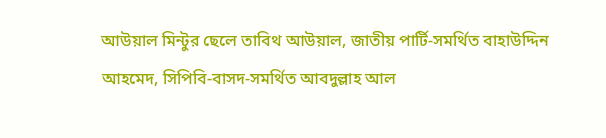আউয়াল মিন্টুর ছেলে তাবিথ আউয়াল, জাতীয় পার্টি-সমর্থিত বাহাউদ্দিন আহমেদ, সিপিবি-বাসদ-সমর্থিত আবদুল্লাহ আল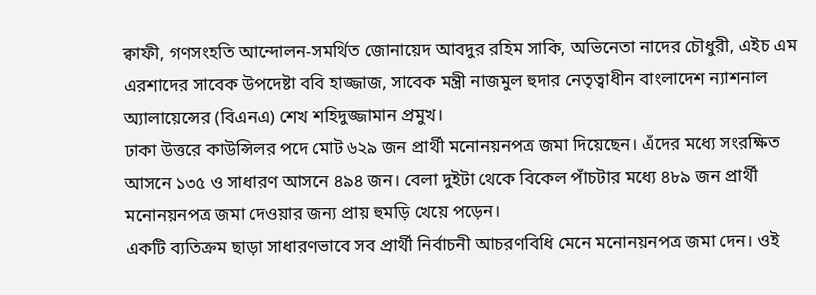ক্বাফী, গণসংহতি আন্দোলন-সমর্থিত জোনায়েদ আবদুর রহিম সাকি, অভিনেতা নাদের চৌধুরী, এইচ এম এরশাদের সাবেক উপদেষ্টা ববি হাজ্জাজ, সাবেক মন্ত্রী নাজমুল হুদার নেতৃত্বাধীন বাংলাদেশ ন্যাশনাল অ্যালায়েন্সের (বিএনএ) শেখ শহিদুজ্জামান প্রমুখ।
ঢাকা উত্তরে কাউন্সিলর পদে মোট ৬২৯ জন প্রার্থী মনোনয়নপত্র জমা দিয়েছেন। এঁদের মধ্যে সংরক্ষিত আসনে ১৩৫ ও সাধারণ আসনে ৪৯৪ জন। বেলা দুইটা থেকে বিকেল পাঁচটার মধ্যে ৪৮৯ জন প্রার্থী মনোনয়নপত্র জমা দেওয়ার জন্য প্রায় হুমড়ি খেয়ে পড়েন।
একটি ব্যতিক্রম ছাড়া সাধারণভাবে সব প্রার্থী নির্বাচনী আচরণবিধি মেনে মনোনয়নপত্র জমা দেন। ওই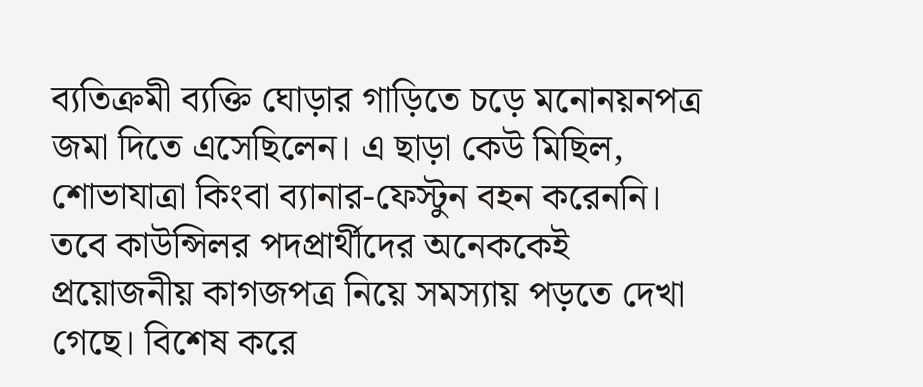ব্যতিক্রমী ব্যক্তি ঘোড়ার গাড়িতে চড়ে মনোনয়নপত্র জমা দিতে এসেছিলেন। এ ছাড়া কেউ মিছিল, শোভাযাত্রা কিংবা ব্যানার-ফেস্টুন বহন করেননি।
তবে কাউন্সিলর পদপ্রার্থীদের অনেককেই প্রয়োজনীয় কাগজপত্র নিয়ে সমস্যায় পড়তে দেখা গেছে। বিশেষ করে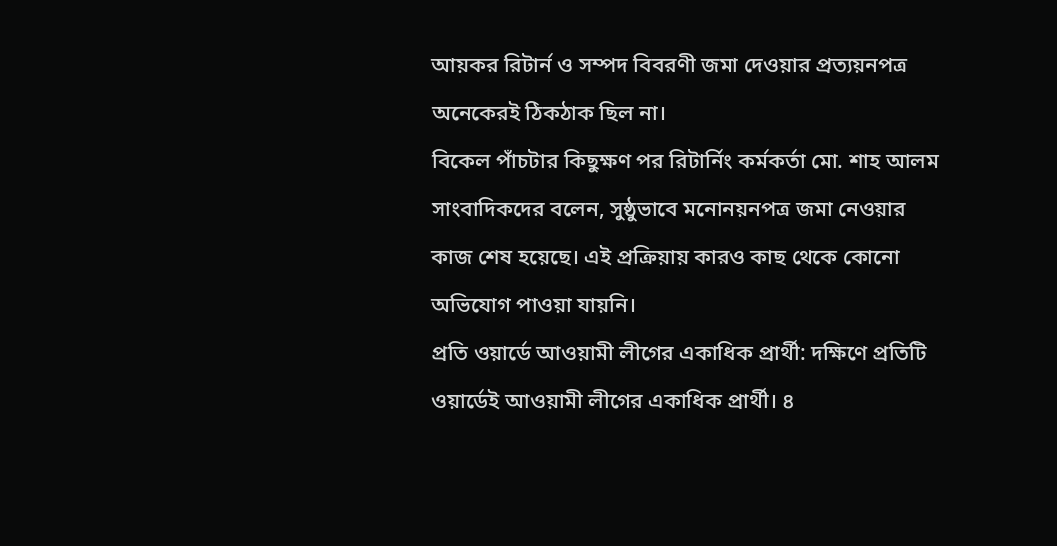আয়কর রিটার্ন ও সম্পদ বিবরণী জমা দেওয়ার প্রত্যয়নপত্র অনেকেরই ঠিকঠাক ছিল না।
বিকেল পাঁচটার কিছুক্ষণ পর রিটার্নিং কর্মকর্তা মো. শাহ আলম সাংবাদিকদের বলেন, সুষ্ঠুভাবে মনোনয়নপত্র জমা নেওয়ার কাজ শেষ হয়েছে। এই প্রক্রিয়ায় কারও কাছ থেকে কোনো অভিযোগ পাওয়া যায়নি।
প্রতি ওয়ার্ডে আওয়ামী লীগের একাধিক প্রার্থী: দক্ষিণে প্রতিটি ওয়ার্ডেই আওয়ামী লীগের একাধিক প্রার্থী। ৪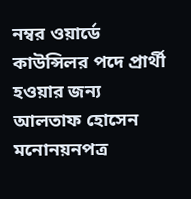নম্বর ওয়ার্ডে কাউন্সিলর পদে প্রার্থী হওয়ার জন্য আলতাফ হোসেন মনোনয়নপত্র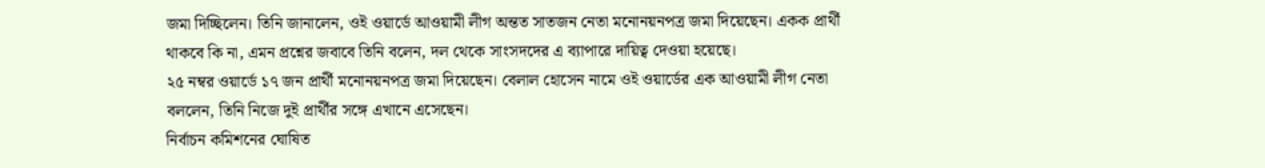জমা দিচ্ছিলেন। তিনি জানালেন, ওই ওয়ার্ডে আওয়ামী লীগ অন্তত সাতজন নেতা মনোনয়নপত্র জমা দিয়েছেন। একক প্রার্থী থাকবে কি না, এমন প্রশ্নের জবাবে তিনি বলেন, দল থেকে সাংসদদের এ ব্যাপারে দায়িত্ব দেওয়া হয়েছে।
২৫ নম্বর ওয়ার্ডে ১৭ জন প্রার্থী মনোনয়নপত্র জমা দিয়েছেন। বেলাল হোসেন নামে ওই ওয়ার্ডের এক আওয়ামী লীগ নেতা বললেন, তিনি নিজে দুই প্রার্থীর সঙ্গে এখানে এসেছেন।
নির্বাচন কমিশনের ঘোষিত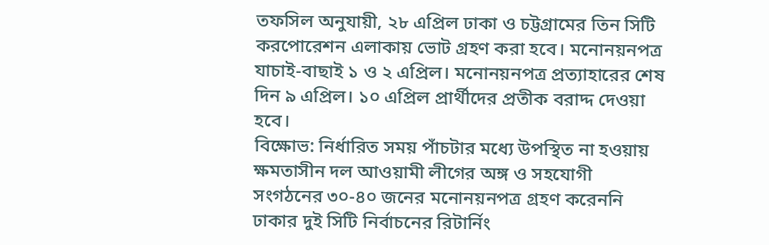তফসিল অনুযায়ী, ২৮ এপ্রিল ঢাকা ও চট্টগ্রামের তিন সিটি করপোরেশন এলাকায় ভোট গ্রহণ করা হবে। মনোনয়নপত্র যাচাই-বাছাই ১ ও ২ এপ্রিল। মনোনয়নপত্র প্রত্যাহারের শেষ দিন ৯ এপ্রিল। ১০ এপ্রিল প্রার্থীদের প্রতীক বরাদ্দ দেওয়া হবে।
বিক্ষোভ: নির্ধারিত সময় পাঁচটার মধ্যে উপস্থিত না হওয়ায় ক্ষমতাসীন দল আওয়ামী লীগের অঙ্গ ও সহযোগী সংগঠনের ৩০-৪০ জনের মনোনয়নপত্র গ্রহণ করেননি ঢাকার দুই সিটি নির্বাচনের রিটার্নিং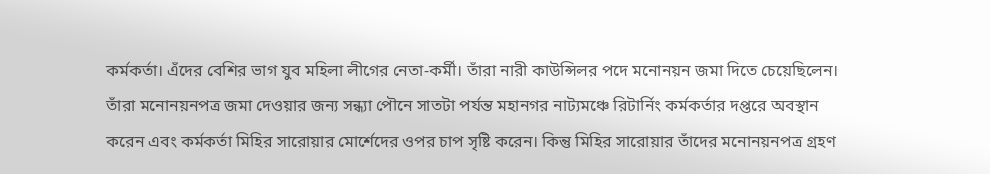কর্মকর্তা। এঁদের বেশির ভাগ যুব মহিলা লীগের নেতা-কর্মী। তাঁরা নারী কাউন্সিলর পদে মনোনয়ন জমা দিতে চেয়েছিলেন। তাঁরা মনোনয়নপত্র জমা দেওয়ার জন্য সন্ধ্যা পৌনে সাতটা পর্যন্ত মহানগর নাট্যমঞ্চে রিটার্নিং কর্মকর্তার দপ্তরে অবস্থান করেন এবং কর্মকর্তা মিহির সারোয়ার মোর্শেদের ওপর চাপ সৃষ্টি করেন। কিন্তু মিহির সারোয়ার তাঁদের মনোনয়নপত্র গ্রহণ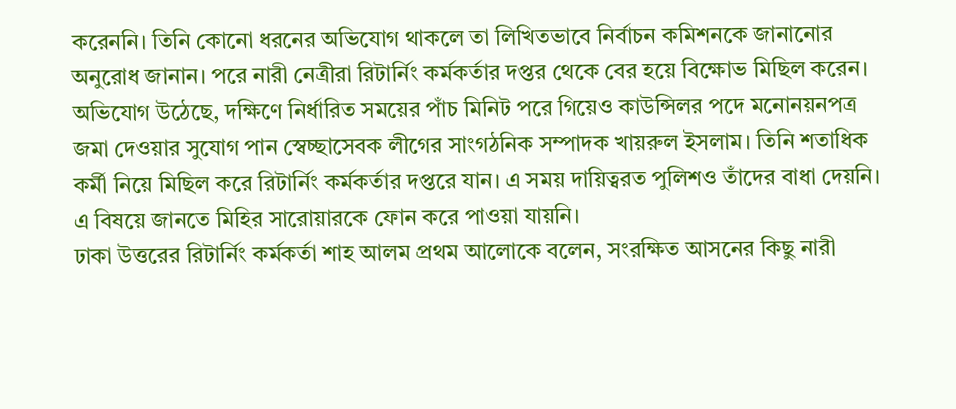করেননি। তিনি কোনো ধরনের অভিযোগ থাকলে তা লিখিতভাবে নির্বাচন কমিশনকে জানানোর অনুরোধ জানান। পরে নারী নেত্রীরা রিটার্নিং কর্মকর্তার দপ্তর থেকে বের হয়ে বিক্ষোভ মিছিল করেন।
অভিযোগ উঠেছে, দক্ষিণে নির্ধারিত সময়ের পাঁচ মিনিট পরে গিয়েও কাউন্সিলর পদে মনোনয়নপত্র জমা দেওয়ার সুযোগ পান স্বেচ্ছাসেবক লীগের সাংগঠনিক সম্পাদক খায়রুল ইসলাম। তিনি শতাধিক কর্মী নিয়ে মিছিল করে রিটার্নিং কর্মকর্তার দপ্তরে যান। এ সময় দায়িত্বরত পুলিশও তাঁদের বাধা দেয়নি। এ বিষয়ে জানতে মিহির সারোয়ারকে ফোন করে পাওয়া যায়নি।
ঢাকা উত্তরের রিটার্নিং কর্মকর্তা শাহ আলম প্রথম আলোকে বলেন, সংরক্ষিত আসনের কিছু নারী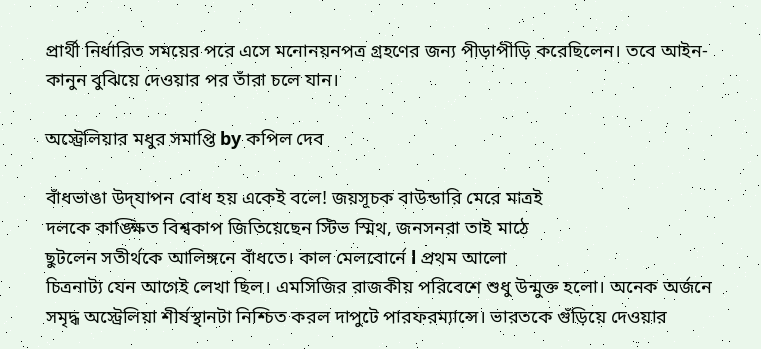প্রার্থী নির্ধারিত সময়ের পরে এসে মনোনয়নপত্র গ্রহণের জন্য পীড়াপীড়ি করেছিলেন। তবে আইন-কানুন বুঝিয়ে দেওয়ার পর তাঁরা চলে যান।

অস্ট্রেলিয়ার মধুর সমাপ্তি by কপিল দেব

বাঁধভাঙা উদ্‌যাপন বোধ হয় একেই বলে! জয়সূচক বাউন্ডারি মেরে মাত্রই
দলকে কাঙ্ক্ষিত বিশ্বকাপ জিতিয়েছেন স্টিভ স্মিথ, জনসনরা তাই মাঠে
ছুটলেন সতীর্থকে আলিঙ্গনে বাঁধতে। কাল মেলবোর্নে l প্রথম আলো
চিত্রনাট্য যেন আগেই লেখা ছিল। এমসিজির রাজকীয় পরিবেশে শুধু উন্মুক্ত হলো। অনেক অর্জনে সমৃদ্ধ অস্ট্রেলিয়া শীর্ষস্থানটা নিশ্চিত করল দাপুটে পারফরম্যান্সে। ভারতকে গুঁড়িয়ে দেওয়ার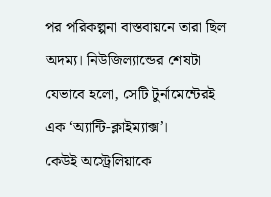পর পরিকল্পনা বাস্তবায়নে তারা ছিল অদম্য। নিউজিল্যান্ডের শেষটা যেভাবে হলো, সেটি টুর্নামেন্টেরই এক ‘অ্যান্টি-ক্লাইম্যাক্স’।
কেউই অস্ট্রেলিয়াকে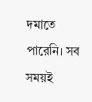দমাতে পারেনি। সব সময়ই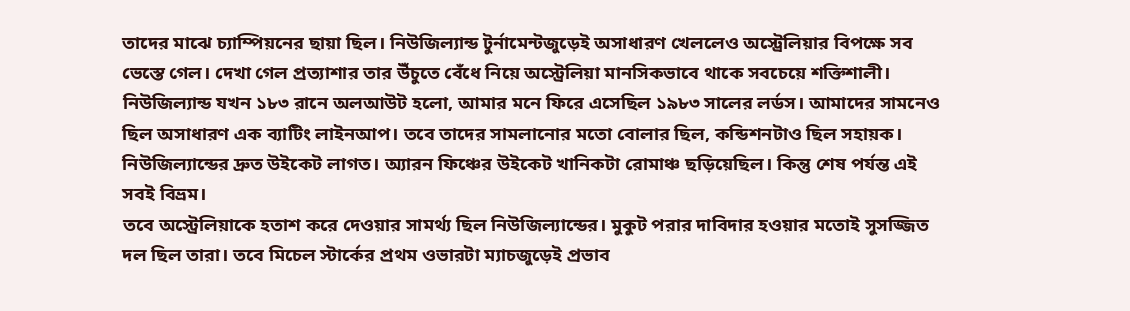তাদের মাঝে চ্যাম্পিয়নের ছায়া ছিল। নিউজিল্যান্ড টুর্নামেন্টজুড়েই অসাধারণ খেললেও অস্ট্রেলিয়ার বিপক্ষে সব ভেস্তে গেল। দেখা গেল প্রত্যাশার তার উঁচুতে বেঁধে নিয়ে অস্ট্রেলিয়া মানসিকভাবে থাকে সবচেয়ে শক্তিশালী।
নিউজিল্যান্ড যখন ১৮৩ রানে অলআউট হলো, আমার মনে ফিরে এসেছিল ১৯৮৩ সালের লর্ডস। আমাদের সামনেও ছিল অসাধারণ এক ব্যাটিং লাইনআপ। তবে তাদের সামলানোর মতো বোলার ছিল, কন্ডিশনটাও ছিল সহায়ক। নিউজিল্যান্ডের দ্রুত উইকেট লাগত। অ্যারন ফিঞ্চের উইকেট খানিকটা রোমাঞ্চ ছড়িয়েছিল। কিন্তু শেষ পর্যন্ত এই সবই বিভ্রম।
তবে অস্ট্রেলিয়াকে হতাশ করে দেওয়ার সামর্থ্য ছিল নিউজিল্যান্ডের। মুকুট পরার দাবিদার হওয়ার মতোই সুসজ্জিত দল ছিল তারা। তবে মিচেল স্টার্কের প্রথম ওভারটা ম্যাচজুড়েই প্রভাব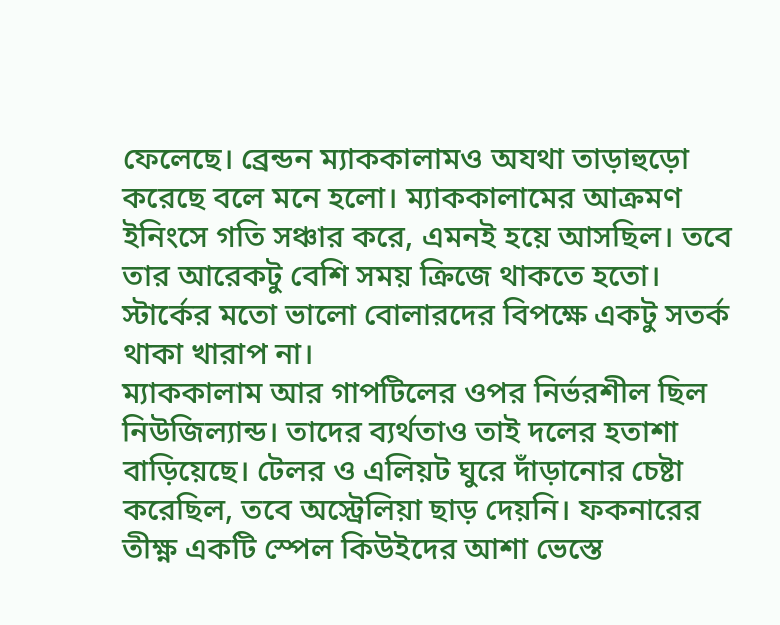ফেলেছে। ব্রেন্ডন ম্যাককালামও অযথা তাড়াহুড়ো করেছে বলে মনে হলো। ম্যাককালামের আক্রমণ ইনিংসে গতি সঞ্চার করে, এমনই হয়ে আসছিল। তবে তার আরেকটু বেশি সময় ক্রিজে থাকতে হতো। স্টার্কের মতো ভালো বোলারদের বিপক্ষে একটু সতর্ক থাকা খারাপ না।
ম্যাককালাম আর গাপটিলের ওপর নির্ভরশীল ছিল নিউজিল্যান্ড। তাদের ব্যর্থতাও তাই দলের হতাশা বাড়িয়েছে। টেলর ও এলিয়ট ঘুরে দাঁড়ানোর চেষ্টা করেছিল, তবে অস্ট্রেলিয়া ছাড় দেয়নি। ফকনারের তীক্ষ্ণ একটি স্পেল কিউইদের আশা ভেস্তে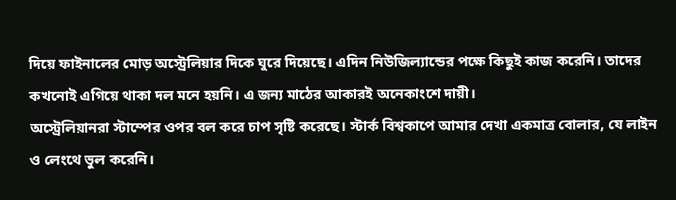দিয়ে ফাইনালের মোড় অস্ট্রেলিয়ার দিকে ঘুরে দিয়েছে। এদিন নিউজিল্যান্ডের পক্ষে কিছুই কাজ করেনি। তাদের কখনোই এগিয়ে থাকা দল মনে হয়নি। এ জন্য মাঠের আকারই অনেকাংশে দায়ী।
অস্ট্রেলিয়ানরা স্টাম্পের ওপর বল করে চাপ সৃষ্টি করেছে। স্টার্ক বিশ্বকাপে আমার দেখা একমাত্র বোলার, যে লাইন ও লেংথে ভুল করেনি।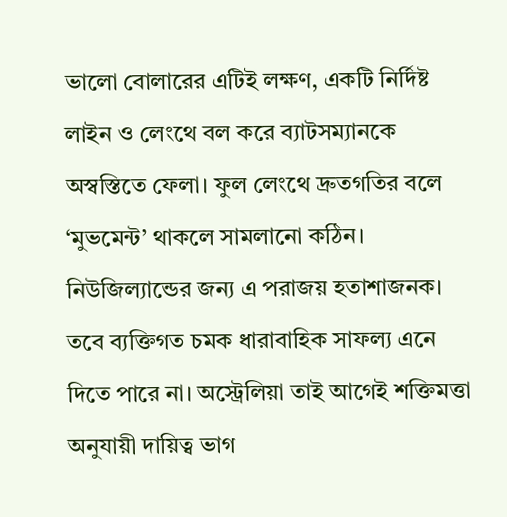ভালো বোলারের এটিই লক্ষণ, একটি নির্দিষ্ট লাইন ও লেংথে বল করে ব্যাটসম্যানকে অস্বস্তিতে ফেলা। ফুল লেংথে দ্রুতগতির বলে ‘মুভমেন্ট’ থাকলে সামলানো কঠিন।
নিউজিল্যান্ডের জন্য এ পরাজয় হতাশাজনক। তবে ব্যক্তিগত চমক ধারাবাহিক সাফল্য এনে দিতে পারে না। অস্ট্রেলিয়া তাই আগেই শক্তিমত্তা অনুযায়ী দায়িত্ব ভাগ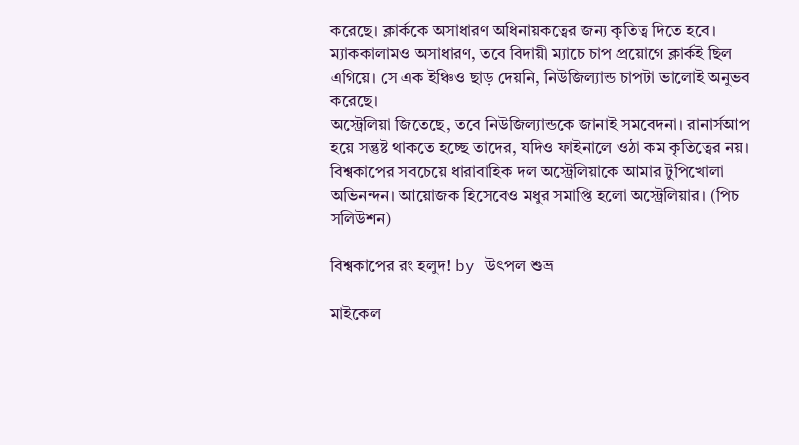করেছে। ক্লার্ককে অসাধারণ অধিনায়কত্বের জন্য কৃতিত্ব দিতে হবে। ম্যাককালামও অসাধারণ, তবে বিদায়ী ম্যাচে চাপ প্রয়োগে ক্লার্কই ছিল এগিয়ে। সে এক ইঞ্চিও ছাড় দেয়নি, নিউজিল্যান্ড চাপটা ভালোই অনুভব করেছে।
অস্ট্রেলিয়া জিতেছে, তবে নিউজিল্যান্ডকে জানাই সমবেদনা। রানার্সআপ হয়ে সন্তুষ্ট থাকতে হচ্ছে তাদের, যদিও ফাইনালে ওঠা কম কৃতিত্বের নয়। বিশ্বকাপের সবচেয়ে ধারাবাহিক দল অস্ট্রেলিয়াকে আমার টুপিখোলা অভিনন্দন। আয়োজক হিসেবেও মধুর সমাপ্তি হলো অস্ট্রেলিয়ার। (পিচ সলিউশন)

বিশ্বকাপের রং হলুদ! by উৎপল শুভ্র

মাইকেল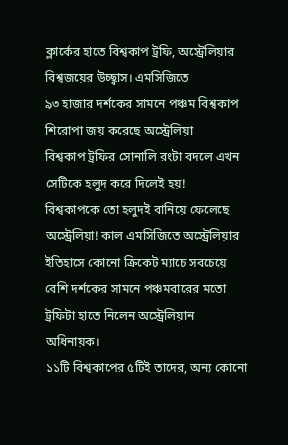ক্লার্কের হাতে বিশ্বকাপ ট্রফি, অস্ট্রেলিয়ার বিশ্বজয়ের উচ্ছ্বাস। এমসিজিতে
৯৩ হাজার দর্শকের সামনে পঞ্চম বিশ্বকাপ শিরোপা জয় করেছে অস্ট্রেলিয়া
বিশ্বকাপ ট্রফির সোনালি রংটা বদলে এখন সেটিকে হলুদ করে দিলেই হয়!
বিশ্বকাপকে তো হলুদই বানিয়ে ফেলেছে অস্ট্রেলিয়া! কাল এমসিজিতে অস্ট্রেলিয়ার ইতিহাসে কোনো ক্রিকেট ম্যাচে সবচেয়ে বেশি দর্শকের সামনে পঞ্চমবারের মতো ট্রফিটা হাতে নিলেন অস্ট্রেলিয়ান অধিনায়ক।
১১টি বিশ্বকাপের ৫টিই তাদের, অন্য কোনো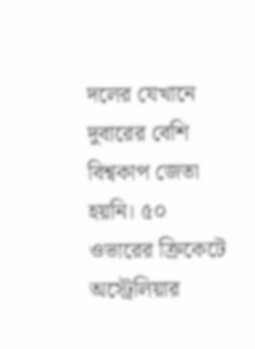দলের যেখানে দুবারের বেশি বিশ্বকাপ জেতা হয়নি। ৫০ ওভারের ক্রিকেটে অস্ট্রেলিয়ার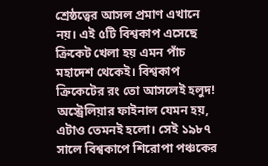শ্রেষ্ঠত্বের আসল প্রমাণ এখানে নয়। এই ৫টি বিশ্বকাপ এসেছে ক্রিকেট খেলা হয় এমন পাঁচ মহাদেশ থেকেই। বিশ্বকাপ ক্রিকেটের রং তো আসলেই হলুদ! অস্ট্রেলিয়ার ফাইনাল যেমন হয়, এটাও তেমনই হলো। সেই ১৯৮৭ সালে বিশ্বকাপে শিরোপা পঞ্চকের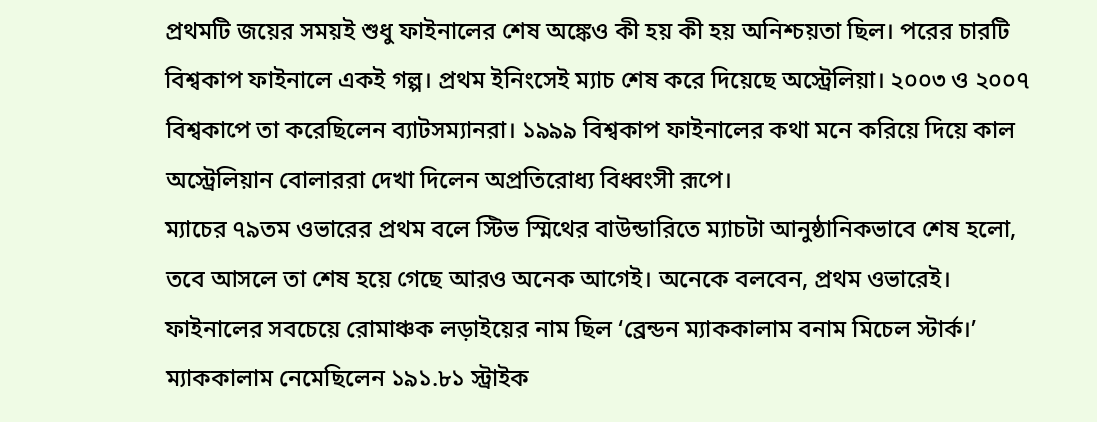প্রথমটি জয়ের সময়ই শুধু ফাইনালের শেষ অঙ্কেও কী হয় কী হয় অনিশ্চয়তা ছিল। পরের চারটি বিশ্বকাপ ফাইনালে একই গল্প। প্রথম ইনিংসেই ম্যাচ শেষ করে দিয়েছে অস্ট্রেলিয়া। ২০০৩ ও ২০০৭ বিশ্বকাপে তা করেছিলেন ব্যাটসম্যানরা। ১৯৯৯ বিশ্বকাপ ফাইনালের কথা মনে করিয়ে দিয়ে কাল অস্ট্রেলিয়ান বোলাররা দেখা দিলেন অপ্রতিরোধ্য বিধ্বংসী রূপে।
ম্যাচের ৭৯তম ওভারের প্রথম বলে স্টিভ স্মিথের বাউন্ডারিতে ম্যাচটা আনুষ্ঠানিকভাবে শেষ হলো, তবে আসলে তা শেষ হয়ে গেছে আরও অনেক আগেই। অনেকে বলবেন, প্রথম ওভারেই। ফাইনালের সবচেয়ে রোমাঞ্চক লড়াইয়ের নাম ছিল ‘ব্রেন্ডন ম্যাককালাম বনাম মিচেল স্টার্ক।’ ম্যাককালাম নেমেছিলেন ১৯১.৮১ স্ট্রাইক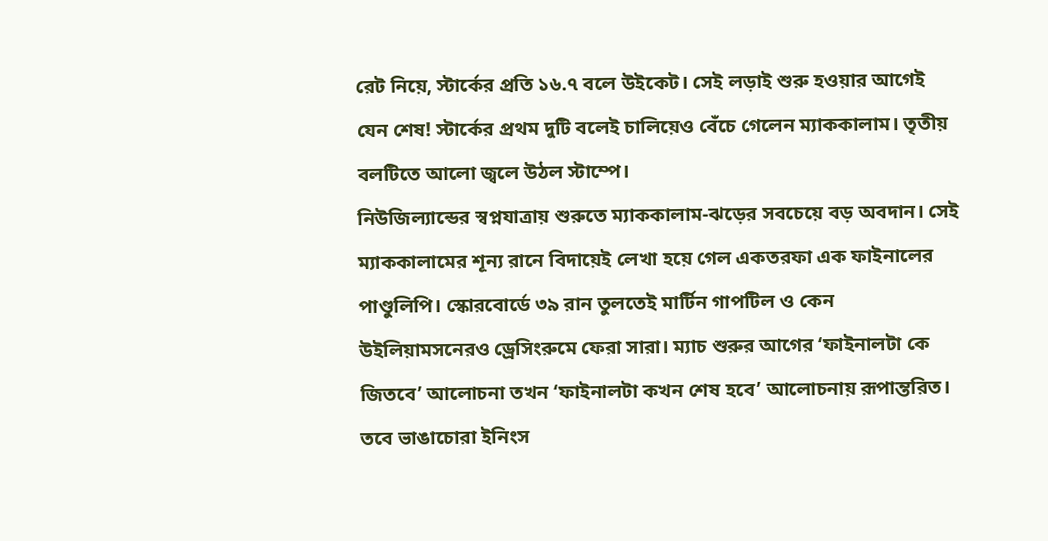রেট নিয়ে, স্টার্কের প্রতি ১৬.৭ বলে উইকেট। সেই লড়াই শুরু হওয়ার আগেই যেন শেষ! স্টার্কের প্রথম দুটি বলেই চালিয়েও বেঁচে গেলেন ম্যাককালাম। তৃতীয় বলটিতে আলো জ্বলে উঠল স্টাম্পে।
নিউজিল্যান্ডের স্বপ্নযাত্রায় শুরুতে ম্যাককালাম-ঝড়ের সবচেয়ে বড় অবদান। সেই ম্যাককালামের শূন্য রানে বিদায়েই লেখা হয়ে গেল একতরফা এক ফাইনালের পাণ্ডুলিপি। স্কোরবোর্ডে ৩৯ রান তুলতেই মার্টিন গাপটিল ও কেন উইলিয়ামসনেরও ড্রেসিংরুমে ফেরা সারা। ম্যাচ শুরুর আগের ‘ফাইনালটা কে জিতবে’ আলোচনা তখন ‘ফাইনালটা কখন শেষ হবে’ আলোচনায় রূপান্তরিত।
তবে ভাঙাচোরা ইনিংস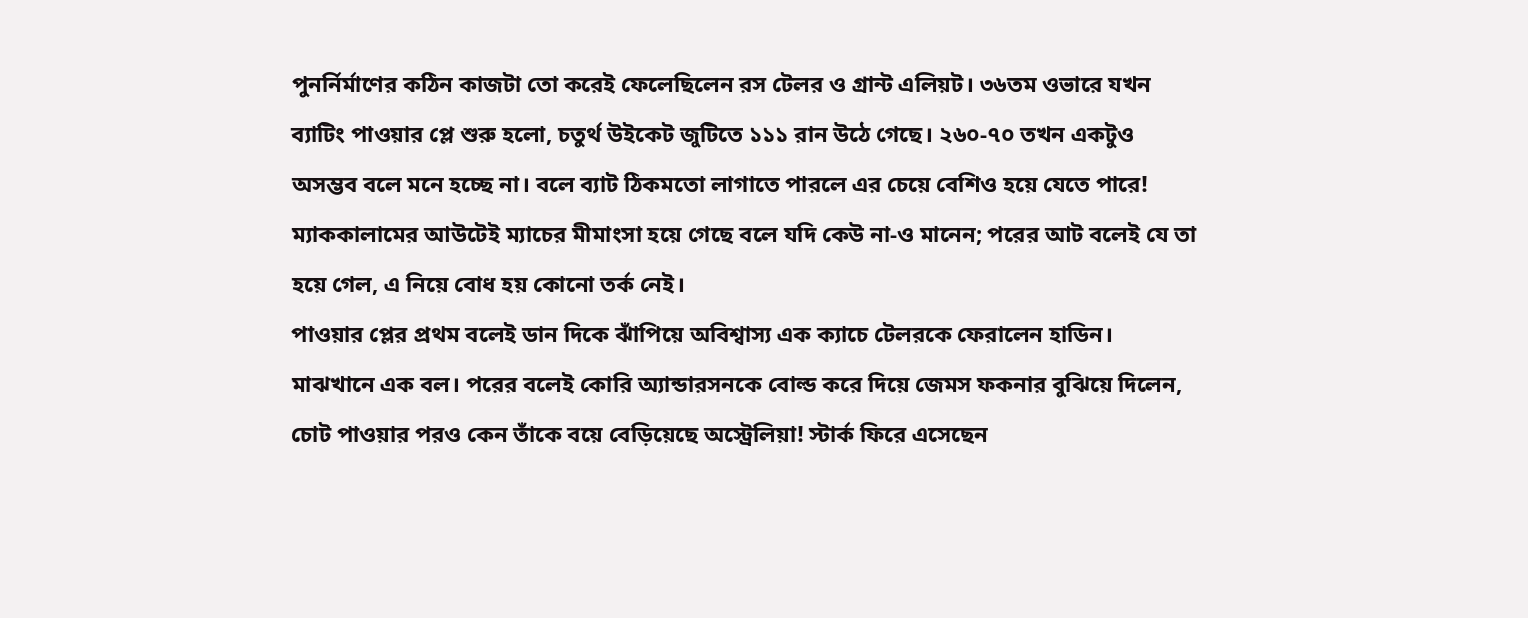পুনর্নির্মাণের কঠিন কাজটা তো করেই ফেলেছিলেন রস টেলর ও গ্রান্ট এলিয়ট। ৩৬তম ওভারে যখন ব্যাটিং পাওয়ার প্লে শুরু হলো, চতুর্থ উইকেট জুটিতে ১১১ রান উঠে গেছে। ২৬০-৭০ তখন একটুও অসম্ভব বলে মনে হচ্ছে না। বলে ব্যাট ঠিকমতো লাগাতে পারলে এর চেয়ে বেশিও হয়ে যেতে পারে! ম্যাককালামের আউটেই ম্যাচের মীমাংসা হয়ে গেছে বলে যদি কেউ না-ও মানেন; পরের আট বলেই যে তা হয়ে গেল, এ নিয়ে বোধ হয় কোনো তর্ক নেই।
পাওয়ার প্লের প্রথম বলেই ডান দিকে ঝাঁপিয়ে অবিশ্বাস্য এক ক্যাচে টেলরকে ফেরালেন হাডিন। মাঝখানে এক বল। পরের বলেই কোরি অ্যান্ডারসনকে বোল্ড করে দিয়ে জেমস ফকনার বুঝিয়ে দিলেন, চোট পাওয়ার পরও কেন তাঁকে বয়ে বেড়িয়েছে অস্ট্রেলিয়া! স্টার্ক ফিরে এসেছেন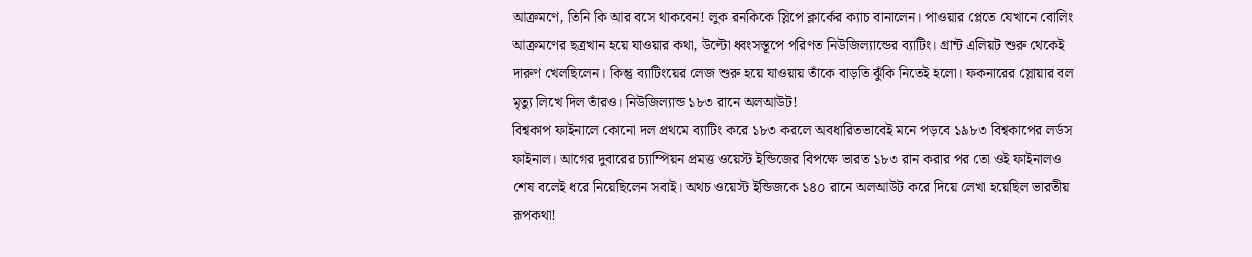আক্রমণে, তিনি কি আর বসে থাকবেন! লুক রনকিকে স্লিপে ক্লার্কের ক্যাচ বানালেন। পাওয়ার প্লেতে যেখানে বোলিং আক্রমণের ছত্রখান হয়ে যাওয়ার কথা, উল্টো ধ্বংসস্তূপে পরিণত নিউজিল্যান্ডের ব্যাটিং। গ্রান্ট এলিয়ট শুরু থেকেই দারুণ খেলছিলেন। কিন্তু ব্যাটিংয়ের লেজ শুরু হয়ে যাওয়ায় তাঁকে বাড়তি ঝুঁকি নিতেই হলো। ফকনারের স্লোয়ার বল মৃত্যু লিখে দিল তাঁরও। নিউজিল্যান্ড ১৮৩ রানে অলআউট!
বিশ্বকাপ ফাইনালে কোনো দল প্রথমে ব্যাটিং করে ১৮৩ করলে অবধারিতভাবেই মনে পড়বে ১৯৮৩ বিশ্বকাপের লর্ডস ফাইনাল। আগের দুবারের চ্যাম্পিয়ন প্রমত্ত ওয়েস্ট ইন্ডিজের বিপক্ষে ভারত ১৮৩ রান করার পর তো ওই ফাইনালও শেষ বলেই ধরে নিয়েছিলেন সবাই। অথচ ওয়েস্ট ইন্ডিজকে ১৪০ রানে অলআউট করে দিয়ে লেখা হয়েছিল ভারতীয় রূপকথা!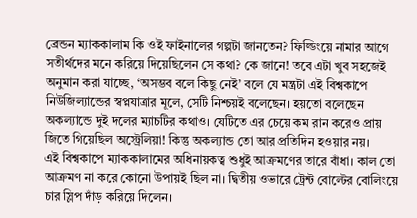ব্রেন্ডন ম্যাককালাম কি ওই ফাইনালের গল্পটা জানতেন? ফিল্ডিংয়ে নামার আগে সতীর্থদের মনে করিয়ে দিয়েছিলেন সে কথা? কে জানে! তবে এটা খুব সহজেই অনুমান করা যাচ্ছে, ‘অসম্ভব বলে কিছু নেই’ বলে যে মন্ত্রটা এই বিশ্বকাপে নিউজিল্যান্ডের স্বপ্নযাত্রার মূলে, সেটি নিশ্চয়ই বলেছেন। হয়তো বলেছেন অকল্যান্ডে দুই দলের ম্যাচটির কথাও। যেটিতে এর চেয়ে কম রান করেও প্রায় জিতে গিয়েছিল অস্ট্রেলিয়া! কিন্তু অকল্যান্ড তো আর প্রতিদিন হওয়ার নয়।
এই বিশ্বকাপে ম্যাককালামের অধিনায়কত্ব শুধুই আক্রমণের তারে বাঁধা। কাল তো আক্রমণ না করে কোনো উপায়ই ছিল না। দ্বিতীয় ওভারে ট্রেন্ট বোল্টের বোলিংয়ে চার স্লিপ দাঁড় করিয়ে দিলেন।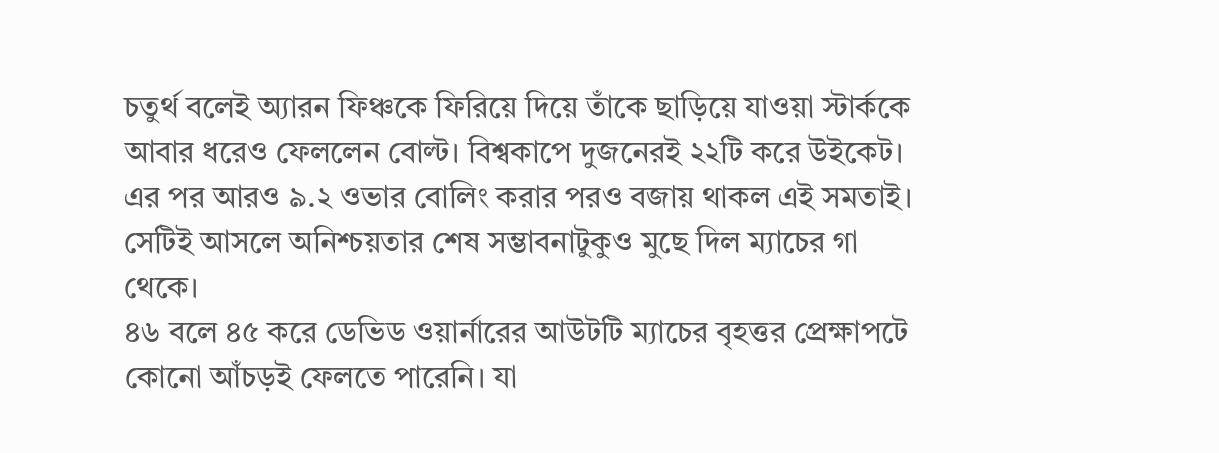চতুর্থ বলেই অ্যারন ফিঞ্চকে ফিরিয়ে দিয়ে তাঁকে ছাড়িয়ে যাওয়া স্টার্ককে আবার ধরেও ফেললেন বোল্ট। বিশ্বকাপে দুজনেরই ২২টি করে উইকেট। এর পর আরও ৯.২ ওভার বোলিং করার পরও বজায় থাকল এই সমতাই। সেটিই আসলে অনিশ্চয়তার শেষ সম্ভাবনাটুকুও মুছে দিল ম্যাচের গা থেকে।
৪৬ বলে ৪৫ করে ডেভিড ওয়ার্নারের আউটটি ম্যাচের বৃহত্তর প্রেক্ষাপটে কোনো আঁচড়ই ফেলতে পারেনি। যা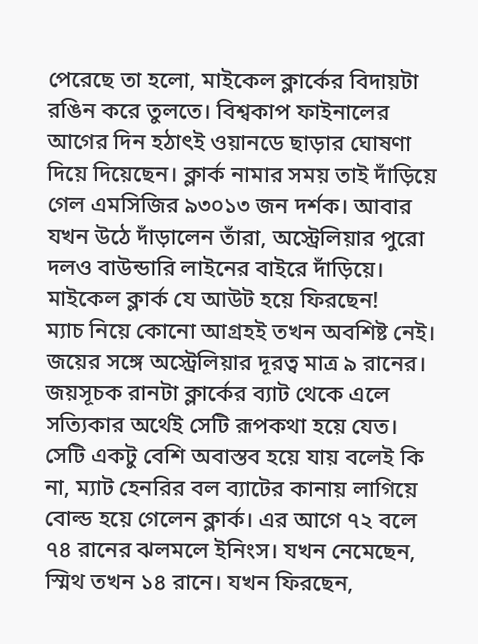পেরেছে তা হলো, মাইকেল ক্লার্কের বিদায়টা রঙিন করে তুলতে। বিশ্বকাপ ফাইনালের আগের দিন হঠাৎই ওয়ানডে ছাড়ার ঘোষণা দিয়ে দিয়েছেন। ক্লার্ক নামার সময় তাই দাঁড়িয়ে গেল এমসিজির ৯৩০১৩ জন দর্শক। আবার যখন উঠে দাঁড়ালেন তাঁরা, অস্ট্রেলিয়ার পুরো দলও বাউন্ডারি লাইনের বাইরে দাঁড়িয়ে। মাইকেল ক্লার্ক যে আউট হয়ে ফিরছেন!
ম্যাচ নিয়ে কোনো আগ্রহই তখন অবশিষ্ট নেই। জয়ের সঙ্গে অস্ট্রেলিয়ার দূরত্ব মাত্র ৯ রানের। জয়সূচক রানটা ক্লার্কের ব্যাট থেকে এলে সত্যিকার অর্থেই সেটি রূপকথা হয়ে যেত। সেটি একটু বেশি অবাস্তব হয়ে যায় বলেই কি না, ম্যাট হেনরির বল ব্যাটের কানায় লাগিয়ে বোল্ড হয়ে গেলেন ক্লার্ক। এর আগে ৭২ বলে ৭৪ রানের ঝলমলে ইনিংস। যখন নেমেছেন, স্মিথ তখন ১৪ রানে। যখন ফিরছেন,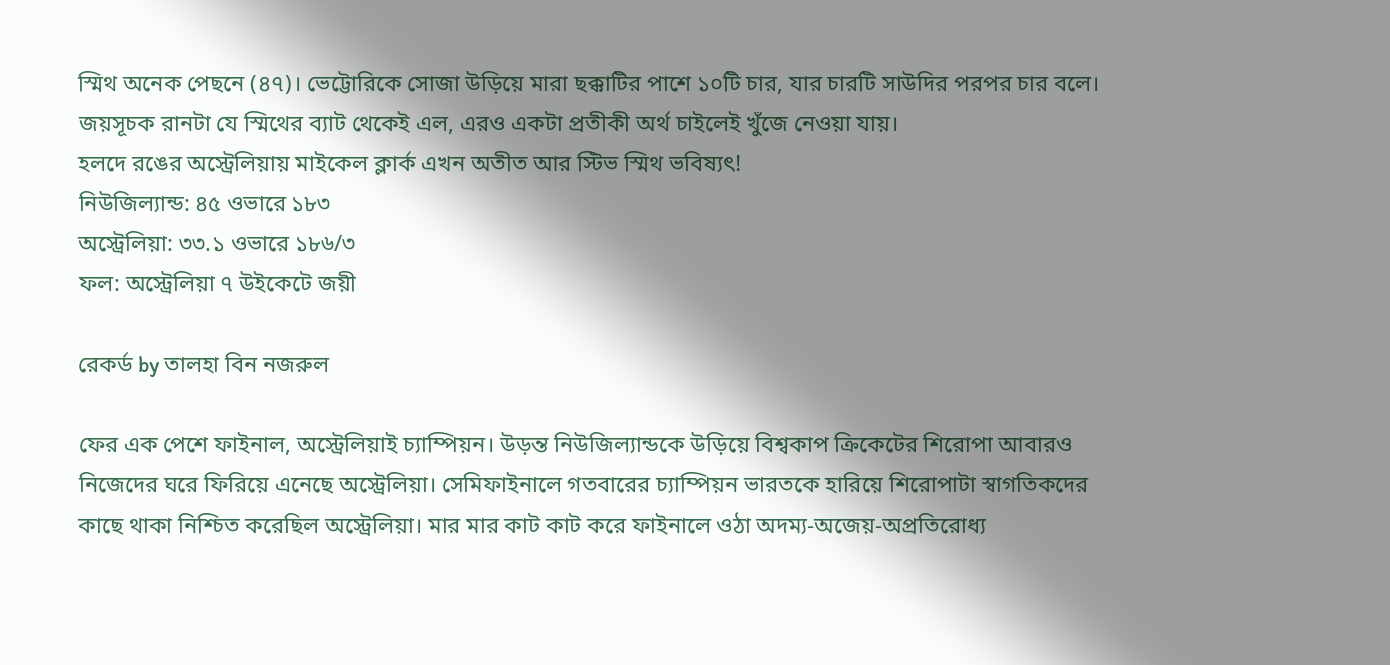স্মিথ অনেক পেছনে (৪৭)। ভেট্টোরিকে সোজা উড়িয়ে মারা ছক্কাটির পাশে ১০টি চার, যার চারটি সাউদির পরপর চার বলে।
জয়সূচক রানটা যে স্মিথের ব্যাট থেকেই এল, এরও একটা প্রতীকী অর্থ চাইলেই খুঁজে নেওয়া যায়।
হলদে রঙের অস্ট্রেলিয়ায় মাইকেল ক্লার্ক এখন অতীত আর স্টিভ স্মিথ ভবিষ্যৎ!
নিউজিল্যান্ড: ৪৫ ওভারে ১৮৩
অস্ট্রেলিয়া: ৩৩.১ ওভারে ১৮৬/৩
ফল: অস্ট্রেলিয়া ৭ উইকেটে জয়ী

রেকর্ড by তালহা বিন নজরুল

ফের এক পেশে ফাইনাল, অস্ট্রেলিয়াই চ্যাম্পিয়ন। উড়ন্ত নিউজিল্যান্ডকে উড়িয়ে বিশ্বকাপ ক্রিকেটের শিরোপা আবারও নিজেদের ঘরে ফিরিয়ে এনেছে অস্ট্রেলিয়া। সেমিফাইনালে গতবারের চ্যাম্পিয়ন ভারতকে হারিয়ে শিরোপাটা স্বাগতিকদের কাছে থাকা নিশ্চিত করেছিল অস্ট্রেলিয়া। মার মার কাট কাট করে ফাইনালে ওঠা অদম্য-অজেয়-অপ্রতিরোধ্য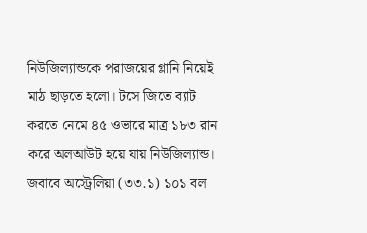নিউজিল্যান্ডকে পরাজয়ের গ্লানি নিয়েই মাঠ ছাড়তে হলো। টসে জিতে ব্যাট করতে নেমে ৪৫ ওভারে মাত্র ১৮৩ রান করে অলআউট হয়ে যায় নিউজিল্যান্ড। জবাবে অস্ট্রেলিয়া (৩৩.১) ১০১ বল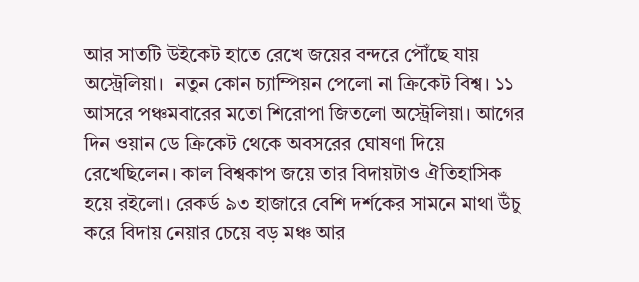আর সাতটি উইকেট হাতে রেখে জয়ের বন্দরে পৌঁছে যায় অস্ট্রেলিয়া।  নতুন কোন চ্যাম্পিয়ন পেলো না ক্রিকেট বিশ্ব। ১১ আসরে পঞ্চমবারের মতো শিরোপা জিতলো অস্ট্রেলিয়া। আগের দিন ওয়ান ডে ক্রিকেট থেকে অবসরের ঘোষণা দিয়ে রেখেছিলেন। কাল বিশ্বকাপ জয়ে তার বিদায়টাও ঐতিহাসিক হয়ে রইলো। রেকর্ড ৯৩ হাজারে বেশি দর্শকের সামনে মাথা উঁচু করে বিদায় নেয়ার চেয়ে বড় মঞ্চ আর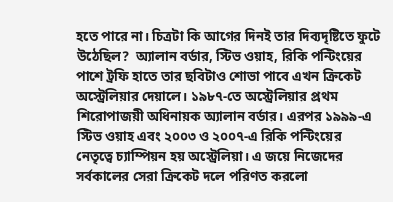হতে পারে না। চিত্রটা কি আগের দিনই তার দিব্যদৃষ্টিতে ফুটে উঠেছিল?  অ্যালান বর্ডার, স্টিভ ওয়াহ, রিকি পন্টিংয়ের পাশে ট্রফি হাতে তার ছবিটাও শোভা পাবে এখন ক্রিকেট অস্ট্রেলিয়ার দেয়ালে। ১৯৮৭-তে অস্ট্রেলিয়ার প্রথম শিরোপাজয়ী অধিনায়ক অ্যালান বর্ডার। এরপর ১৯৯৯-এ স্টিভ ওয়াহ এবং ২০০৩ ও ২০০৭-এ রিকি পন্টিংয়ের নেতৃত্বে চ্যাম্পিয়ন হয় অস্ট্রেলিয়া। এ জয়ে নিজেদের সর্বকালের সেরা ক্রিকেট দলে পরিণত করলো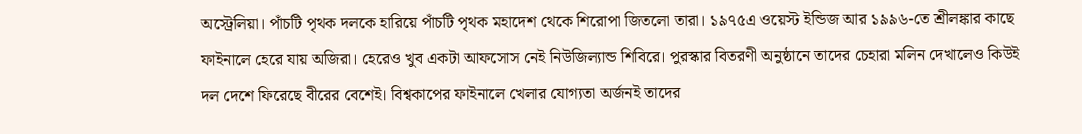অস্ট্রেলিয়া। পাঁচটি পৃথক দলকে হারিয়ে পাঁচটি পৃথক মহাদেশ থেকে শিরোপা জিতলো তারা। ১৯৭৫এ ওয়েস্ট ইন্ডিজ আর ১৯৯৬-তে শ্রীলঙ্কার কাছে ফাইনালে হেরে যায় অজিরা। হেরেও খুব একটা আফসোস নেই নিউজিল্যান্ড শিবিরে। পুরস্কার বিতরণী অনুষ্ঠানে তাদের চেহারা মলিন দেখালেও কিউই দল দেশে ফিরেছে বীরের বেশেই। বিশ্বকাপের ফাইনালে খেলার যোগ্যতা অর্জনই তাদের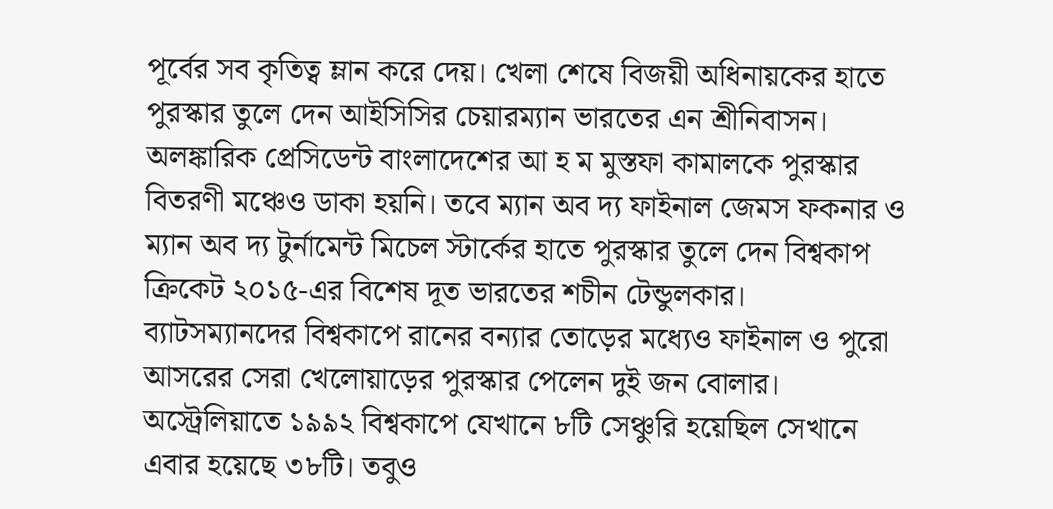পূর্বের সব কৃতিত্ব ম্লান করে দেয়। খেলা শেষে বিজয়ী অধিনায়কের হাতে পুরস্কার তুলে দেন আইসিসির চেয়ারম্যান ভারতের এন শ্রীনিবাসন। অলঙ্কারিক প্রেসিডেন্ট বাংলাদেশের আ হ ম মুস্তফা কামালকে পুরস্কার বিতরণী মঞ্চেও ডাকা হয়নি। তবে ম্যান অব দ্য ফাইনাল জেমস ফকনার ও ম্যান অব দ্য টুর্নামেন্ট মিচেল স্টার্কের হাতে পুরস্কার তুলে দেন বিশ্বকাপ ক্রিকেট ২০১৫-এর বিশেষ দূত ভারতের শচীন টেন্ডুলকার।
ব্যাটসম্যানদের বিশ্বকাপে রানের বন্যার তোড়ের মধ্যেও ফাইনাল ও পুরো আসরের সেরা খেলোয়াড়ের পুরস্কার পেলেন দুই জন বোলার। অস্ট্রেলিয়াতে ১৯৯২ বিশ্বকাপে যেখানে ৮টি সেঞ্চুরি হয়েছিল সেখানে এবার হয়েছে ৩৮টি। তবুও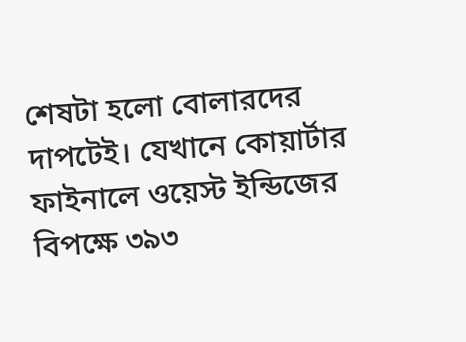শেষটা হলো বোলারদের দাপটেই। যেখানে কোয়ার্টার ফাইনালে ওয়েস্ট ইন্ডিজের বিপক্ষে ৩৯৩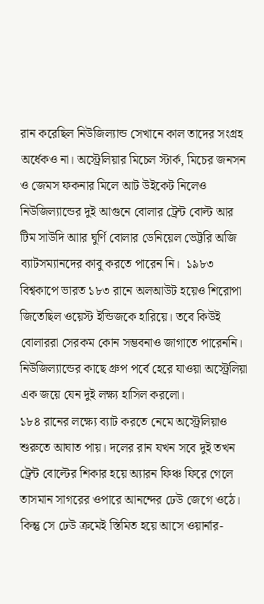রান করেছিল নিউজিল্যান্ড সেখানে কাল তাদের সংগ্রহ অর্ধেকও না। অস্ট্রেলিয়ার মিচেল স্টার্ক, মিচের জনসন ও জেমস ফকনার মিলে আট উইকেট নিলেও নিউজিল্যান্ডের দুই আগুনে বোলার ট্রেন্ট বোল্ট আর টিম সাউদি আার ঘুর্ণি বোলার ডেনিয়েল ভেট্টরি অজি ব্যাটসম্যানদের কাবু করতে পারেন নি।  ১৯৮৩ বিশ্বকাপে ভারত ১৮৩ রানে অলআউট হয়েও শিরোপা জিতেছিল ওয়েস্ট ইন্ডিজকে হারিয়ে। তবে কিউই বোলাররা সেরকম কোন সম্ভবনাও জাগাতে পারেননি। নিউজিল্যান্ডের কাছে গ্রুপ পর্বে হেরে যাওয়া অস্ট্রেলিয়া এক জয়ে যেন দুই লক্ষ্য হাসিল করলো।
১৮৪ রানের লক্ষ্যে ব্যাট করতে নেমে অস্ট্রেলিয়াও শুরুতে আঘাত পায়। দলের রান যখন সবে দুই তখন ট্রেন্ট বোল্টের শিকার হয়ে অ্যারন ফিঞ্চ ফিরে গেলে তাসমান সাগরের ওপারে আনন্দের ঢেউ জেগে ওঠে। কিন্তু সে ঢেউ ক্রমেই স্তিমিত হয়ে আসে ওয়ার্নার-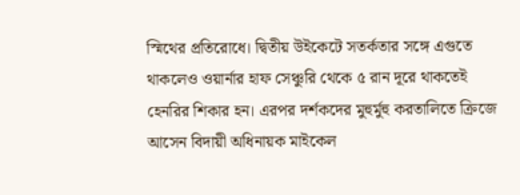স্মিথের প্রতিরোধে। দ্বিতীয় উইকেটে সতর্কতার সঙ্গে এগুতে থাকলেও ওয়ার্নার হাফ সেঞ্চুরি থেকে ৫ রান দূরে থাকতেই হেনরির শিকার হন। এরপর দর্শকদের মুহুর্মুহু করতালিতে ক্রিজে আসেন বিদায়ী অধিনায়ক মাইকেল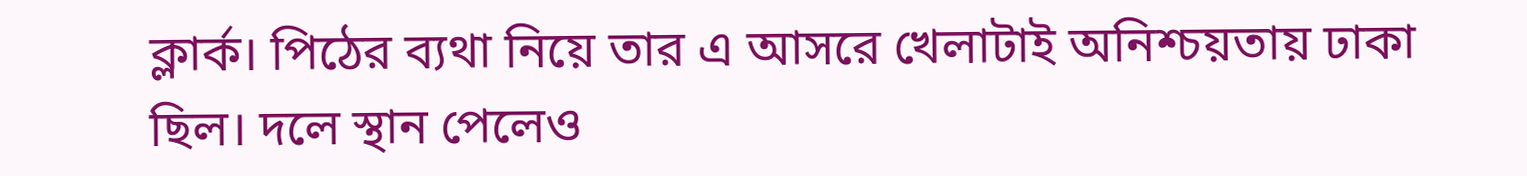ক্লার্ক। পিঠের ব্যথা নিয়ে তার এ আসরে খেলাটাই অনিশ্চয়তায় ঢাকা ছিল। দলে স্থান পেলেও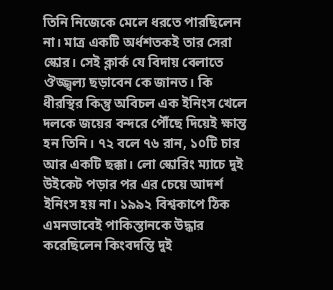তিনি নিজেকে মেলে ধরতে পারছিলেন না। মাত্র একটি অর্ধশতকই তার সেরা স্কোর। সেই ক্লার্ক যে বিদায় বেলাতে ঔজ্জ্বল্য ছড়াবেন কে জানত। কি ধীরস্থির কিন্তু অবিচল এক ইনিংস খেলে দলকে জয়ের বন্দরে পৌঁছে দিয়েই ক্ষান্ত হন তিনি। ৭২ বলে ৭৬ রান, ১০টি চার আর একটি ছক্কা। লো স্কোরিং ম্যাচে দুই উইকেট পড়ার পর এর চেয়ে আদর্শ ইনিংস হয় না। ১৯৯২ বিশ্বকাপে ঠিক এমনভাবেই পাকিস্তানকে উদ্ধার করেছিলেন কিংবদন্তি দুই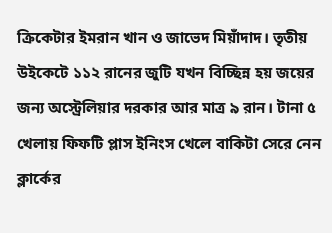ক্রিকেটার ইমরান খান ও জাভেদ মিয়াঁদাদ। তৃতীয় উইকেটে ১১২ রানের জুটি যখন বিচ্ছিন্ন হয় জয়ের জন্য অস্ট্রেলিয়ার দরকার আর মাত্র ৯ রান। টানা ৫ খেলায় ফিফটি প্লাস ইনিংস খেলে বাকিটা সেরে নেন ক্লার্কের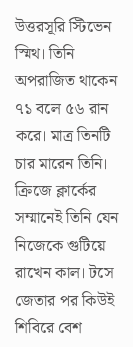উত্তরসূরি স্টিভেন স্মিথ। তিনি অপরাজিত থাকেন ৭১ বলে ৫৬ রান করে। মাত্র তিনটি চার মারেন তিনি। ক্রিজে ক্লার্কের সম্মানেই তিনি যেন নিজেকে গুটিয়ে রাখেন কাল। টসে জেতার পর কিউই শিবিরে বেশ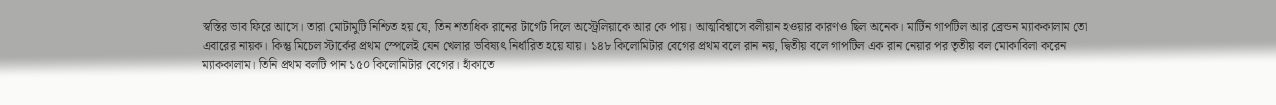স্বস্তির ভাব ফিরে আসে। তারা মোটামুটি নিশ্চিত হয় যে, তিন শতাধিক রানের টার্গেট দিলে অস্ট্রেলিয়াকে আর কে পায়। আত্মবিশ্বাসে বলীয়ান হওয়ার কারণও ছিল অনেক। মার্টিন গাপটিল আর ব্রেন্ডন ম্যাককালাম তো এবারের নায়ক। কিন্তু মিচেল স্টার্কের প্রথম স্পেলেই যেন খেলার ভবিষ্যৎ নির্ধারিত হয়ে যায়। ১৪৮ কিলোমিটার বেগের প্রথম বলে রান নয়, দ্বিতীয় বলে গাপটিল এক রান নেয়ার পর তৃতীয় বল মোকাবিলা করেন ম্যাককালাম। তিনি প্রথম বলটি পান ১৫০ কিলোমিটার বেগের। হাঁকাতে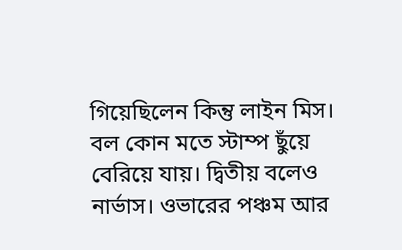গিয়েছিলেন কিন্তু লাইন মিস। বল কোন মতে স্টাম্প ছুঁয়ে বেরিয়ে যায়। দ্বিতীয় বলেও নার্ভাস। ওভারের পঞ্চম আর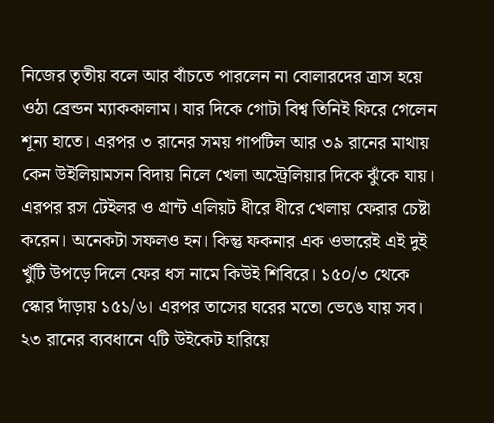নিজের তৃতীয় বলে আর বাঁচতে পারলেন না বোলারদের ত্রাস হয়ে ওঠা ব্রেন্ডন ম্যাককালাম। যার দিকে গোটা বিশ্ব তিনিই ফিরে গেলেন শূন্য হাতে। এরপর ৩ রানের সময় গাপটিল আর ৩৯ রানের মাথায় কেন উইলিয়ামসন বিদায় নিলে খেলা অস্ট্রেলিয়ার দিকে ঝুঁকে যায়। এরপর রস টেইলর ও গ্রান্ট এলিয়ট ধীরে ধীরে খেলায় ফেরার চেষ্টা করেন। অনেকটা সফলও হন। কিন্তু ফকনার এক ওভারেই এই দুই খুঁটি উপড়ে দিলে ফের ধস নামে কিউই শিবিরে। ১৫০/৩ থেকে স্কোর দাঁড়ায় ১৫১/৬। এরপর তাসের ঘরের মতো ভেঙে যায় সব। ২৩ রানের ব্যবধানে ৭টি উইকেট হারিয়ে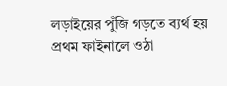লড়াইয়ের পুঁজি গড়তে ব্যর্থ হয় প্রথম ফাইনালে ওঠা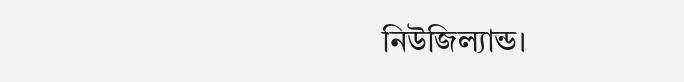নিউজিল্যান্ড।